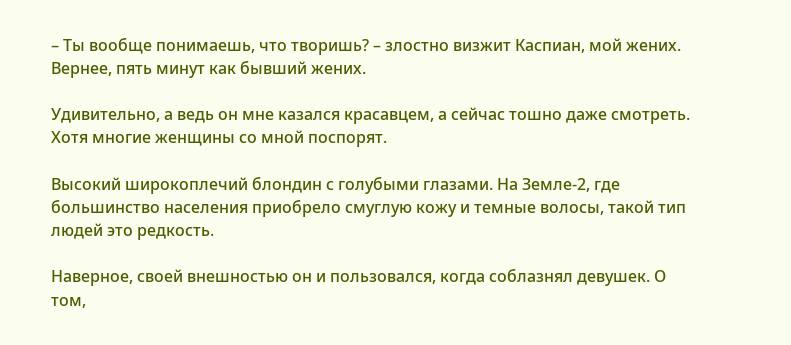– Ты вообще понимаешь, что творишь? – злостно визжит Каспиан, мой жених. Вернее, пять минут как бывший жених.

Удивительно, а ведь он мне казался красавцем, а сейчас тошно даже смотреть. Хотя многие женщины со мной поспорят.

Высокий широкоплечий блондин с голубыми глазами. На Земле-2, где большинство населения приобрело смуглую кожу и темные волосы, такой тип людей это редкость.

Наверное, своей внешностью он и пользовался, когда соблазнял девушек. О том,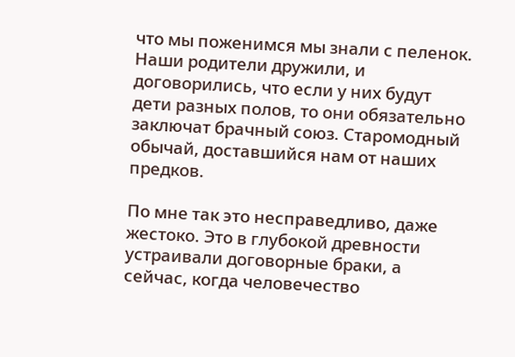что мы поженимся мы знали с пеленок. Наши родители дружили, и договорились, что если у них будут дети разных полов, то они обязательно заключат брачный союз. Старомодный обычай, доставшийся нам от наших предков.

По мне так это несправедливо, даже жестоко. Это в глубокой древности устраивали договорные браки, а сейчас, когда человечество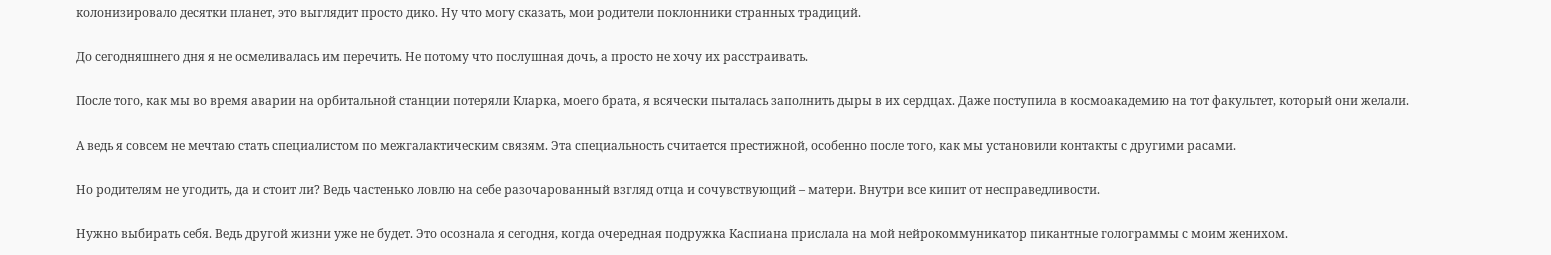колонизировало десятки планет, это выглядит просто дико. Ну что могу сказать, мои родители поклонники странных традиций.

До сегодняшнего дня я не осмеливалась им перечить. Не потому что послушная дочь, а просто не хочу их расстраивать.

После того, как мы во время аварии на орбитальной станции потеряли Кларка, моего брата, я всячески пыталась заполнить дыры в их сердцах. Даже поступила в космоакадемию на тот факультет, который они желали.

А ведь я совсем не мечтаю стать специалистом по межгалактическим связям. Эта специальность считается престижной, особенно после того, как мы установили контакты с другими расами.

Но родителям не угодить, да и стоит ли? Ведь частенько ловлю на себе разочарованный взгляд отца и сочувствующий – матери. Внутри все кипит от несправедливости.

Нужно выбирать себя. Ведь другой жизни уже не будет. Это осознала я сегодня, когда очередная подружка Каспиана прислала на мой нейрокоммуникатор пикантные голограммы с моим женихом.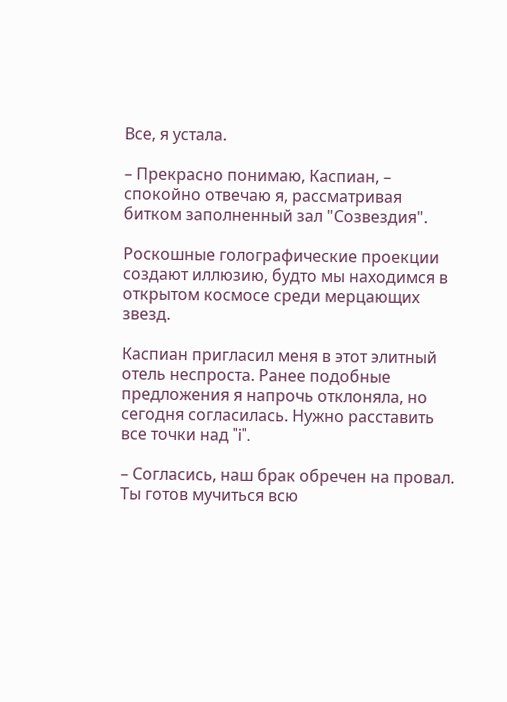Все, я устала.

– Прекрасно понимаю, Каспиан, – спокойно отвечаю я, рассматривая битком заполненный зал "Созвездия".

Роскошные голографические проекции создают иллюзию, будто мы находимся в открытом космосе среди мерцающих звезд.

Каспиан пригласил меня в этот элитный отель неспроста. Ранее подобные предложения я напрочь отклоняла, но сегодня согласилась. Нужно расставить все точки над "i".

– Согласись, наш брак обречен на провал. Ты готов мучиться всю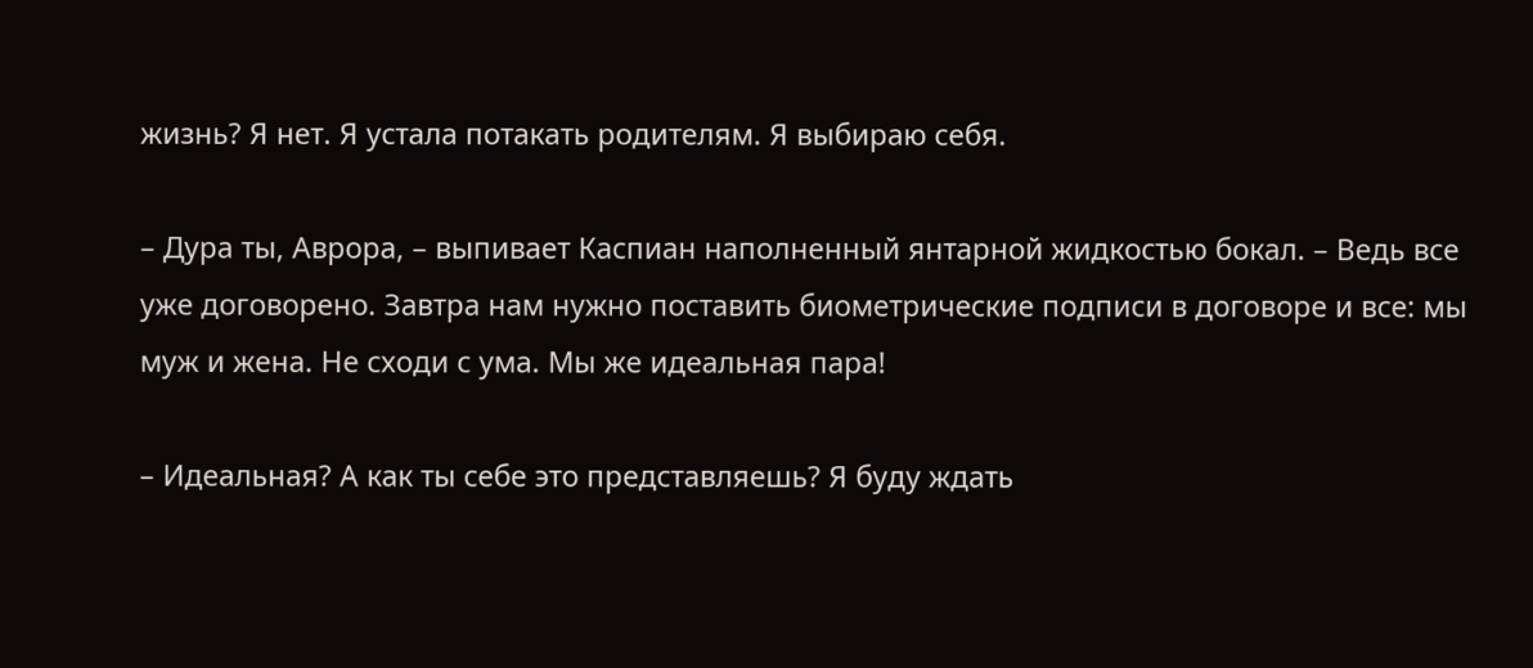жизнь? Я нет. Я устала потакать родителям. Я выбираю себя.

– Дура ты, Аврора, – выпивает Каспиан наполненный янтарной жидкостью бокал. – Ведь все уже договорено. Завтра нам нужно поставить биометрические подписи в договоре и все: мы муж и жена. Не сходи с ума. Мы же идеальная пара!

– Идеальная? А как ты себе это представляешь? Я буду ждать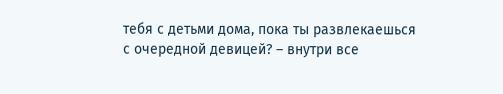тебя с детьми дома, пока ты развлекаешься с очередной девицей? – внутри все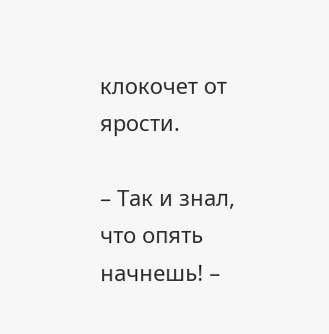клокочет от ярости.

– Так и знал, что опять начнешь! –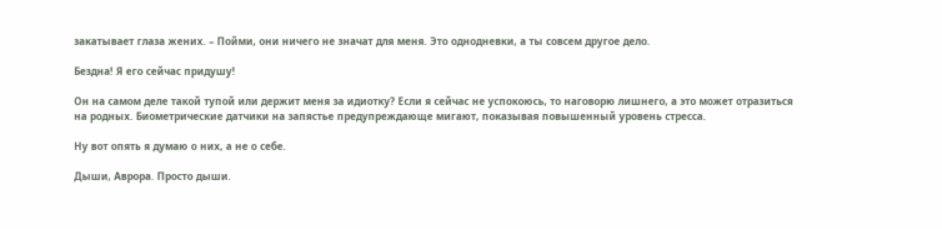закатывает глаза жених. – Пойми, они ничего не значат для меня. Это однодневки, а ты совсем другое дело.

Бездна! Я его сейчас придушу!

Он на самом деле такой тупой или держит меня за идиотку? Если я сейчас не успокоюсь, то наговорю лишнего, а это может отразиться на родных. Биометрические датчики на запястье предупреждающе мигают, показывая повышенный уровень стресса.

Ну вот опять я думаю о них, а не о себе.

Дыши, Аврора. Просто дыши.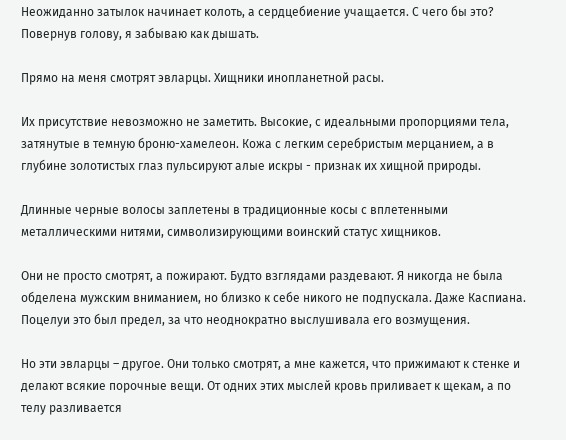Неожиданно затылок начинает колоть, а сердцебиение учащается. С чего бы это? Повернув голову, я забываю как дышать.

Прямо на меня смотрят эвларцы. Хищники инопланетной расы.

Их присутствие невозможно не заметить. Высокие, с идеальными пропорциями тела, затянутые в темную броню-хамелеон. Кожа с легким серебристым мерцанием, а в глубине золотистых глаз пульсируют алые искры - признак их хищной природы.

Длинные черные волосы заплетены в традиционные косы с вплетенными металлическими нитями, символизирующими воинский статус хищников.

Они не просто смотрят, а пожирают. Будто взглядами раздевают. Я никогда не была обделена мужским вниманием, но близко к себе никого не подпускала. Даже Каспиана. Поцелуи это был предел, за что неоднократно выслушивала его возмущения.

Но эти эвларцы – другое. Они только смотрят, а мне кажется, что прижимают к стенке и делают всякие порочные вещи. От одних этих мыслей кровь приливает к щекам, а по телу разливается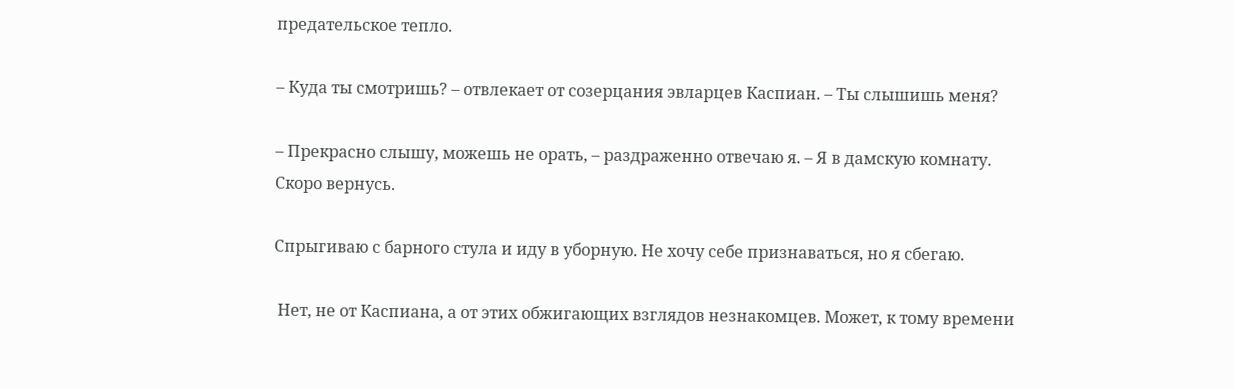предательское тепло.

– Куда ты смотришь? – отвлекает от созерцания эвларцев Каспиан. – Ты слышишь меня?

– Прекрасно слышу, можешь не орать, – раздраженно отвечаю я. – Я в дамскую комнату. Скоро вернусь.

Спрыгиваю с барного стула и иду в уборную. Не хочу себе признаваться, но я сбегаю.

 Нет, не от Каспиана, а от этих обжигающих взглядов незнакомцев. Может, к тому времени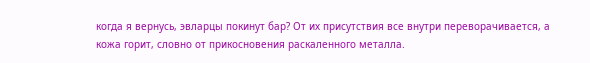когда я вернусь, эвларцы покинут бар? От их присутствия все внутри переворачивается, а кожа горит, словно от прикосновения раскаленного металла.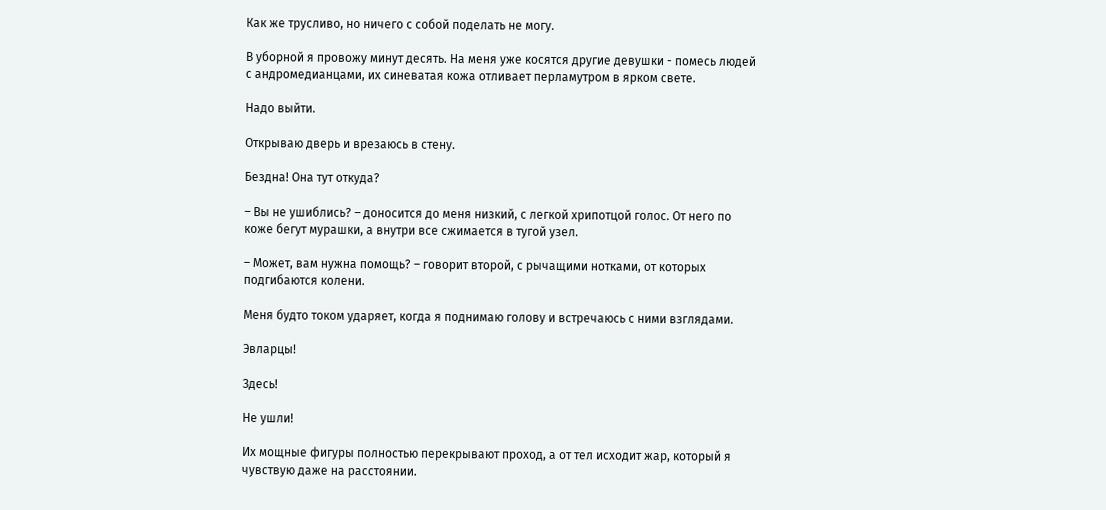Как же трусливо, но ничего с собой поделать не могу.

В уборной я провожу минут десять. На меня уже косятся другие девушки - помесь людей с андромедианцами, их синеватая кожа отливает перламутром в ярком свете.

Надо выйти.

Открываю дверь и врезаюсь в стену.

Бездна! Она тут откуда?

– Вы не ушиблись? – доносится до меня низкий, с легкой хрипотцой голос. От него по коже бегут мурашки, а внутри все сжимается в тугой узел.

– Может, вам нужна помощь? – говорит второй, с рычащими нотками, от которых подгибаются колени.

Меня будто током ударяет, когда я поднимаю голову и встречаюсь с ними взглядами.

Эвларцы!

Здесь!

Не ушли!

Их мощные фигуры полностью перекрывают проход, а от тел исходит жар, который я чувствую даже на расстоянии.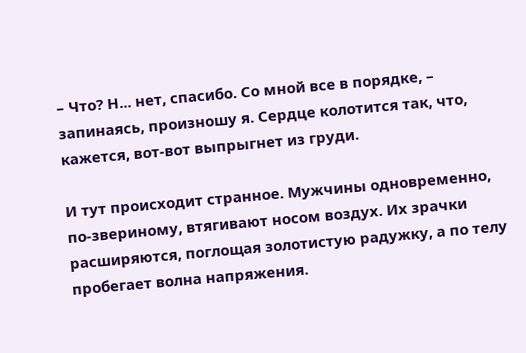– Что? Н... нет, спасибо. Со мной все в порядке, – запинаясь, произношу я. Сердце колотится так, что, кажется, вот-вот выпрыгнет из груди.

И тут происходит странное. Мужчины одновременно, по-звериному, втягивают носом воздух. Их зрачки расширяются, поглощая золотистую радужку, а по телу пробегает волна напряжения.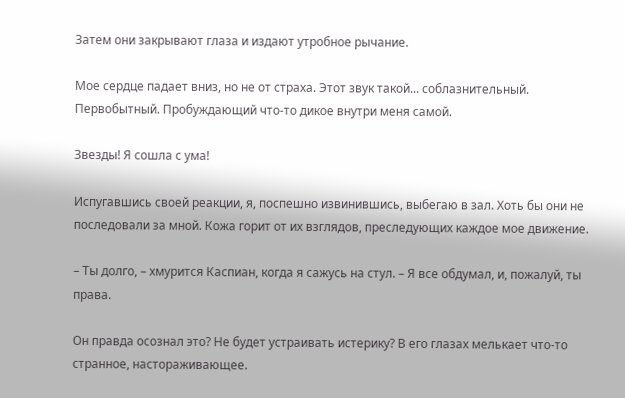Затем они закрывают глаза и издают утробное рычание.

Мое сердце падает вниз, но не от страха. Этот звук такой... соблазнительный. Первобытный. Пробуждающий что-то дикое внутри меня самой.

Звезды! Я сошла с ума!

Испугавшись своей реакции, я, поспешно извинившись, выбегаю в зал. Хоть бы они не последовали за мной. Кожа горит от их взглядов, преследующих каждое мое движение.

– Ты долго, – хмурится Каспиан, когда я сажусь на стул. – Я все обдумал, и, пожалуй, ты права.

Он правда осознал это? Не будет устраивать истерику? В его глазах мелькает что-то странное, настораживающее.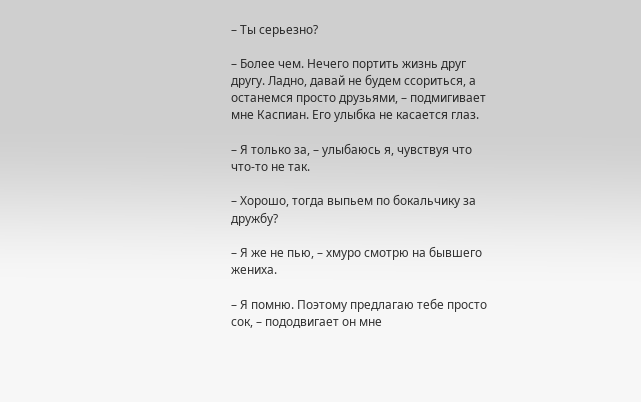– Ты серьезно?

– Более чем. Нечего портить жизнь друг другу. Ладно, давай не будем ссориться, а останемся просто друзьями, – подмигивает мне Каспиан. Его улыбка не касается глаз.

– Я только за, – улыбаюсь я, чувствуя что что-то не так.

– Хорошо, тогда выпьем по бокальчику за дружбу?

– Я же не пью, – хмуро смотрю на бывшего жениха.

– Я помню. Поэтому предлагаю тебе просто сок, – пододвигает он мне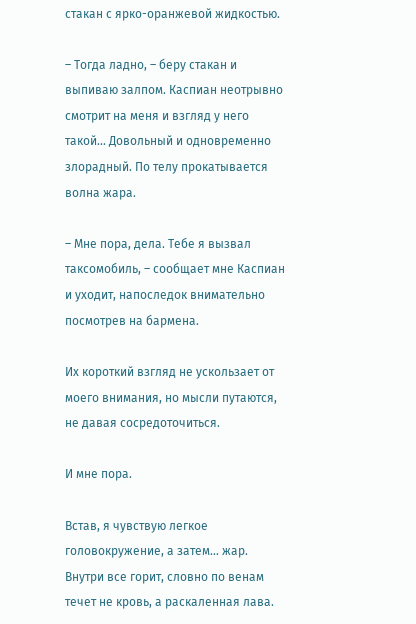стакан с ярко-оранжевой жидкостью.

– Тогда ладно, – беру стакан и выпиваю залпом. Каспиан неотрывно смотрит на меня и взгляд у него такой... Довольный и одновременно злорадный. По телу прокатывается волна жара.

– Мне пора, дела. Тебе я вызвал таксомобиль, – сообщает мне Каспиан и уходит, напоследок внимательно посмотрев на бармена.

Их короткий взгляд не ускользает от моего внимания, но мысли путаются, не давая сосредоточиться.

И мне пора.

Встав, я чувствую легкое головокружение, а затем... жар. Внутри все горит, словно по венам течет не кровь, а раскаленная лава.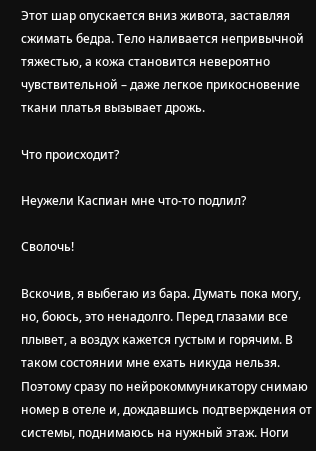Этот шар опускается вниз живота, заставляя сжимать бедра. Тело наливается непривычной тяжестью, а кожа становится невероятно чувствительной – даже легкое прикосновение ткани платья вызывает дрожь.

Что происходит?

Неужели Каспиан мне что-то подлил?

Сволочь!

Вскочив, я выбегаю из бара. Думать пока могу, но, боюсь, это ненадолго. Перед глазами все плывет, а воздух кажется густым и горячим. В таком состоянии мне ехать никуда нельзя. Поэтому сразу по нейрокоммуникатору снимаю номер в отеле и, дождавшись подтверждения от системы, поднимаюсь на нужный этаж. Ноги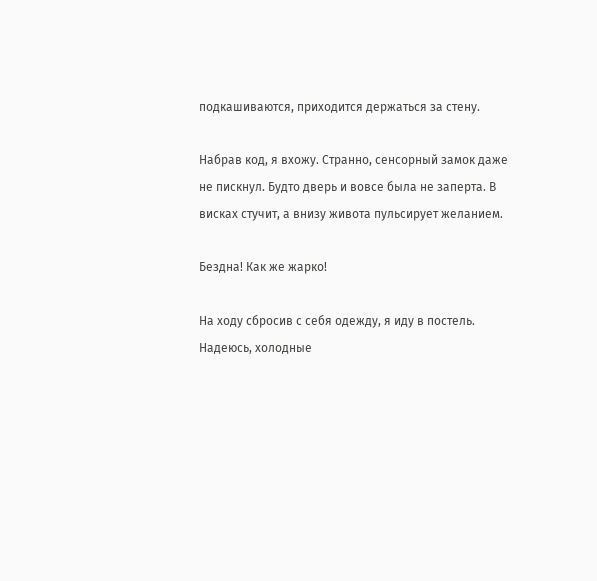подкашиваются, приходится держаться за стену.

Набрав код, я вхожу. Странно, сенсорный замок даже не пискнул. Будто дверь и вовсе была не заперта. В висках стучит, а внизу живота пульсирует желанием.

Бездна! Как же жарко!

На ходу сбросив с себя одежду, я иду в постель. Надеюсь, холодные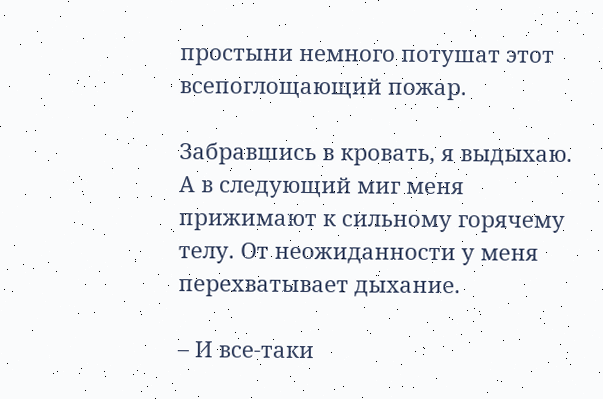простыни немного потушат этот всепоглощающий пожар.

Забравшись в кровать, я выдыхаю. А в следующий миг меня прижимают к сильному горячему телу. От неожиданности у меня перехватывает дыхание.

– И все-таки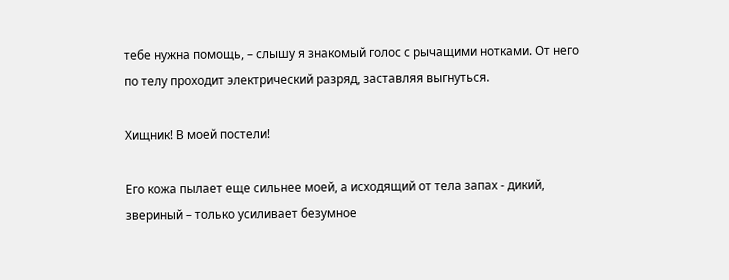тебе нужна помощь, – слышу я знакомый голос с рычащими нотками. От него по телу проходит электрический разряд, заставляя выгнуться.

Хищник! В моей постели!

Его кожа пылает еще сильнее моей, а исходящий от тела запах - дикий, звериный – только усиливает безумное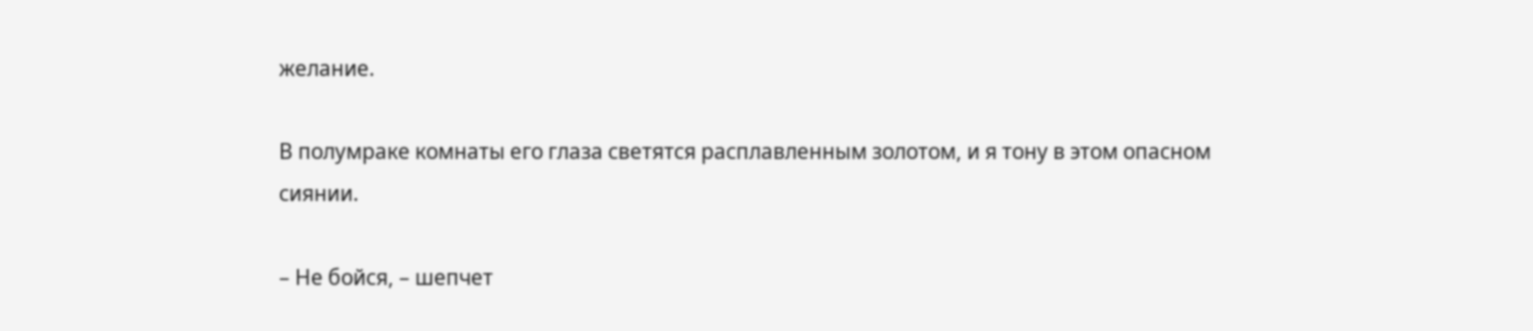желание.

В полумраке комнаты его глаза светятся расплавленным золотом, и я тону в этом опасном сиянии.

– Не бойся, – шепчет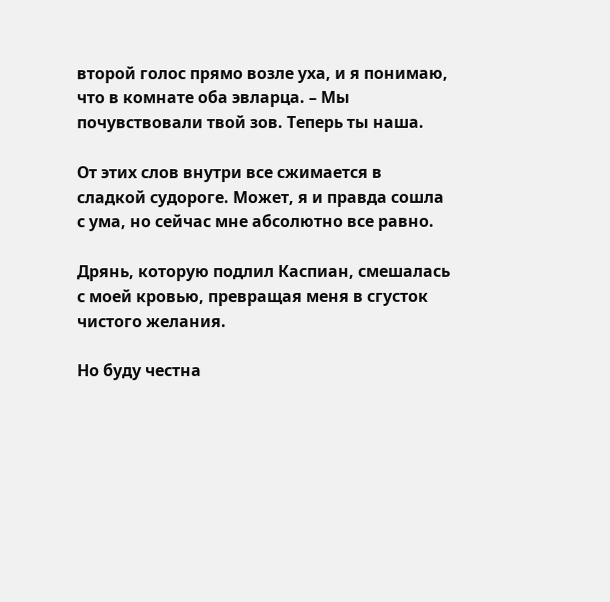второй голос прямо возле уха, и я понимаю, что в комнате оба эвларца. – Мы почувствовали твой зов. Теперь ты наша.

От этих слов внутри все сжимается в сладкой судороге. Может, я и правда сошла с ума, но сейчас мне абсолютно все равно.

Дрянь, которую подлил Каспиан, смешалась с моей кровью, превращая меня в сгусток чистого желания.

Но буду честна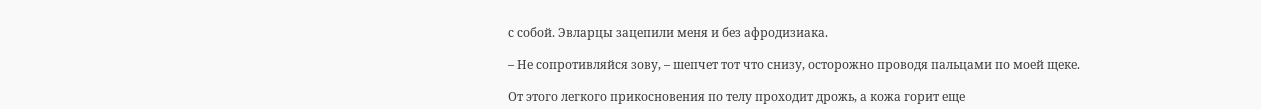с собой. Эвларцы зацепили меня и без афродизиака.

– Не сопротивляйся зову, – шепчет тот что снизу, осторожно проводя пальцами по моей щеке.

От этого легкого прикосновения по телу проходит дрожь, а кожа горит еще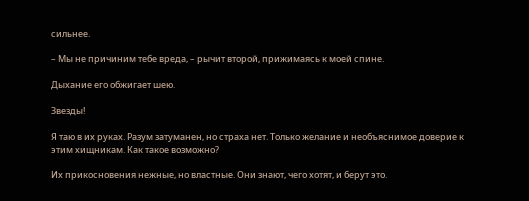сильнее.

– Мы не причиним тебе вреда, – рычит второй, прижимаясь к моей спине.

Дыхание его обжигает шею.

Звезды!

Я таю в их руках. Разум затуманен, но страха нет. Только желание и необъяснимое доверие к этим хищникам. Как такое возможно?

Их прикосновения нежные, но властные. Они знают, чего хотят, и берут это.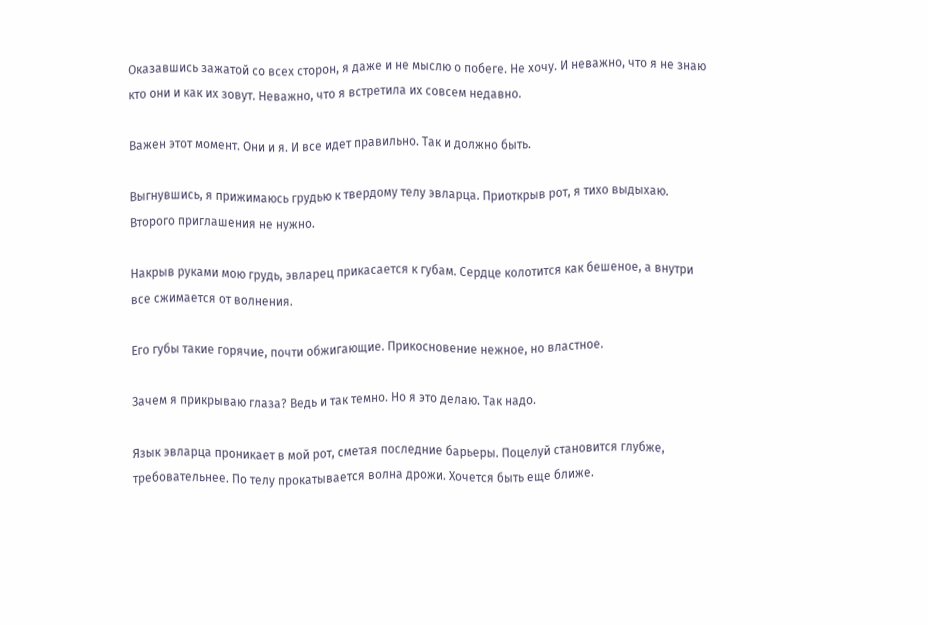Оказавшись зажатой со всех сторон, я даже и не мыслю о побеге. Не хочу. И неважно, что я не знаю кто они и как их зовут. Неважно, что я встретила их совсем недавно.

Важен этот момент. Они и я. И все идет правильно. Так и должно быть.

Выгнувшись, я прижимаюсь грудью к твердому телу эвларца. Приоткрыв рот, я тихо выдыхаю. Второго приглашения не нужно.

Накрыв руками мою грудь, эвларец прикасается к губам. Сердце колотится как бешеное, а внутри все сжимается от волнения.

Его губы такие горячие, почти обжигающие. Прикосновение нежное, но властное.

Зачем я прикрываю глаза? Ведь и так темно. Но я это делаю. Так надо.

Язык эвларца проникает в мой рот, сметая последние барьеры. Поцелуй становится глубже, требовательнее. По телу прокатывается волна дрожи. Хочется быть еще ближе.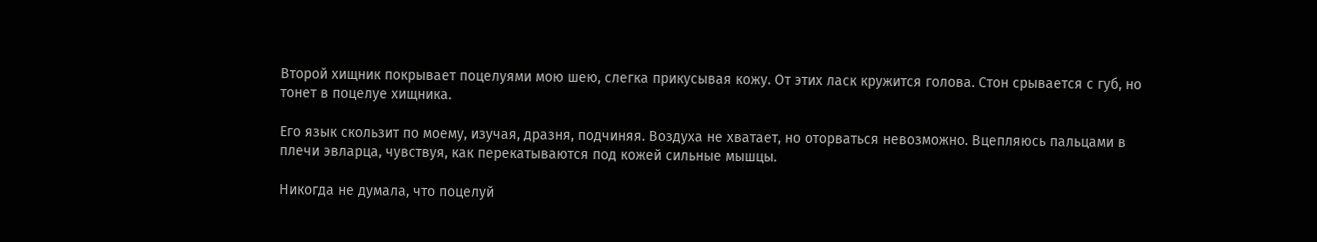Второй хищник покрывает поцелуями мою шею, слегка прикусывая кожу. От этих ласк кружится голова. Стон срывается с губ, но тонет в поцелуе хищника.

Его язык скользит по моему, изучая, дразня, подчиняя. Воздуха не хватает, но оторваться невозможно. Вцепляюсь пальцами в плечи эвларца, чувствуя, как перекатываются под кожей сильные мышцы.

Никогда не думала, что поцелуй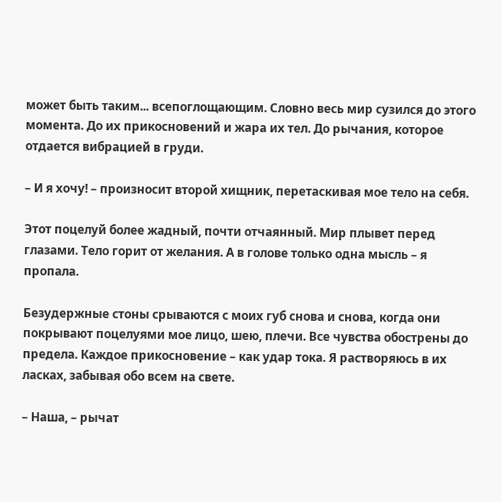может быть таким... всепоглощающим. Словно весь мир сузился до этого момента. До их прикосновений и жара их тел. До рычания, которое отдается вибрацией в груди.

– И я хочу! – произносит второй хищник, перетаскивая мое тело на себя.

Этот поцелуй более жадный, почти отчаянный. Мир плывет перед глазами. Тело горит от желания. А в голове только одна мысль – я пропала.

Безудержные стоны срываются с моих губ снова и снова, когда они покрывают поцелуями мое лицо, шею, плечи. Все чувства обострены до предела. Каждое прикосновение – как удар тока. Я растворяюсь в их ласках, забывая обо всем на свете.

– Наша, – рычат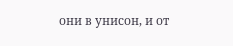они в унисон, и от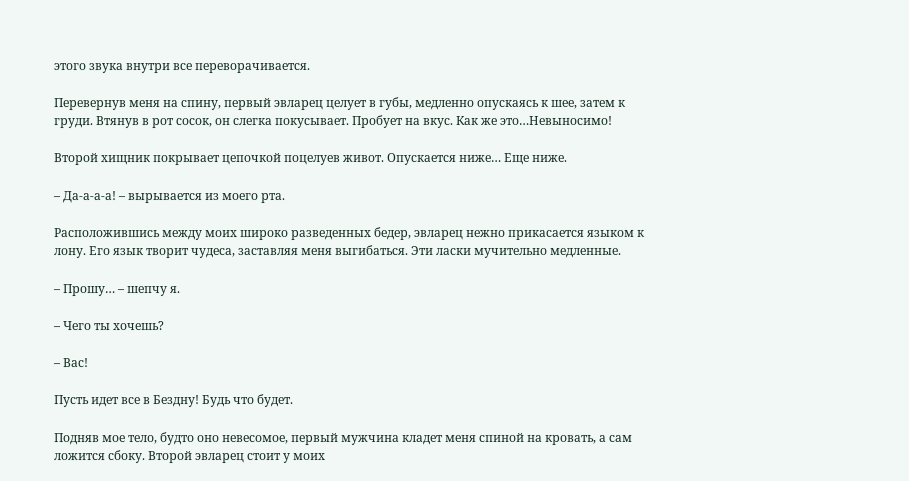этого звука внутри все переворачивается.

Перевернув меня на спину, первый эвларец целует в губы, медленно опускаясь к шее, затем к груди. Втянув в рот сосок, он слегка покусывает. Пробует на вкус. Как же это…Невыносимо!

Второй хищник покрывает цепочкой поцелуев живот. Опускается ниже… Еще ниже.

– Да-а-а-а! – вырывается из моего рта.

Расположившись между моих широко разведенных бедер, эвларец нежно прикасается языком к лону. Его язык творит чудеса, заставляя меня выгибаться. Эти ласки мучительно медленные.

– Прошу… – шепчу я.

– Чего ты хочешь?

– Вас!

Пусть идет все в Бездну! Будь что будет.

Подняв мое тело, будто оно невесомое, первый мужчина кладет меня спиной на кровать, а сам ложится сбоку. Второй эвларец стоит у моих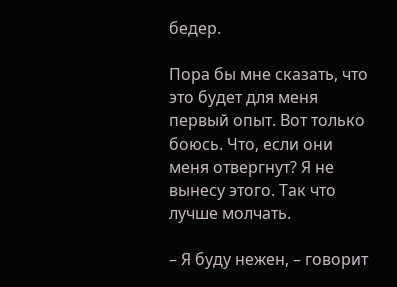бедер.

Пора бы мне сказать, что это будет для меня первый опыт. Вот только боюсь. Что, если они меня отвергнут? Я не вынесу этого. Так что лучше молчать.

– Я буду нежен, – говорит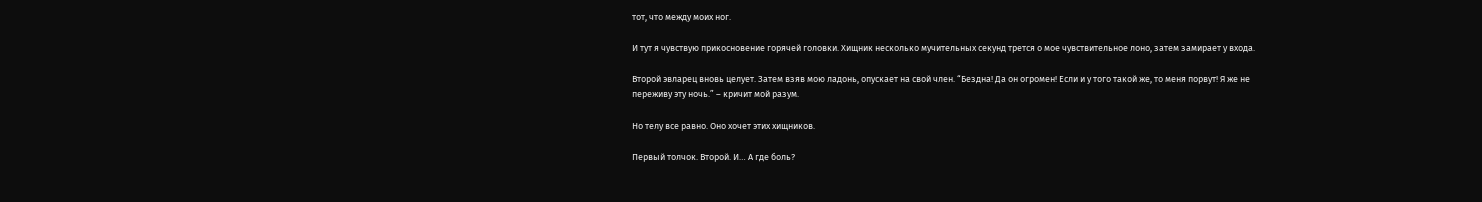тот, что между моих ног.

И тут я чувствую прикосновение горячей головки. Хищник несколько мучительных секунд трется о мое чувствительное лоно, затем замирает у входа.

Второй эвларец вновь целует. Затем взяв мою ладонь, опускает на свой член. “Бездна! Да он огромен! Если и у того такой же, то меня порвут! Я же не переживу эту ночь.” – кричит мой разум.

Но телу все равно. Оно хочет этих хищников.

Первый толчок. Второй. И… А где боль?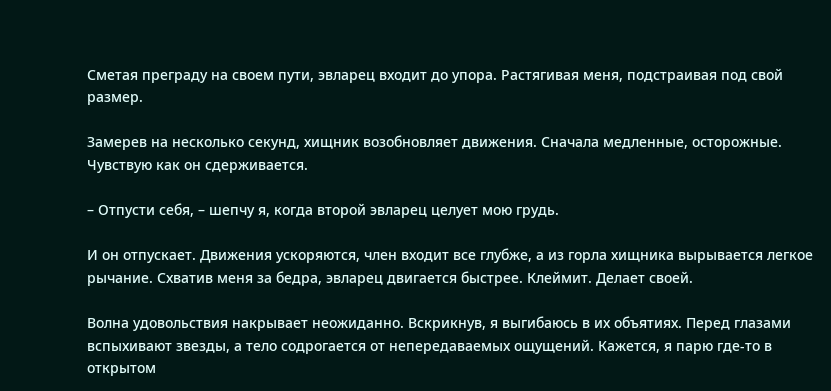Сметая преграду на своем пути, эвларец входит до упора. Растягивая меня, подстраивая под свой размер.

Замерев на несколько секунд, хищник возобновляет движения. Сначала медленные, осторожные. Чувствую как он сдерживается.

– Отпусти себя, – шепчу я, когда второй эвларец целует мою грудь.

И он отпускает. Движения ускоряются, член входит все глубже, а из горла хищника вырывается легкое рычание. Схватив меня за бедра, эвларец двигается быстрее. Клеймит. Делает своей.

Волна удовольствия накрывает неожиданно. Вскрикнув, я выгибаюсь в их объятиях. Перед глазами вспыхивают звезды, а тело содрогается от непередаваемых ощущений. Кажется, я парю где-то в открытом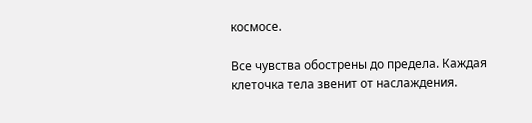космосе.

Все чувства обострены до предела. Каждая клеточка тела звенит от наслаждения.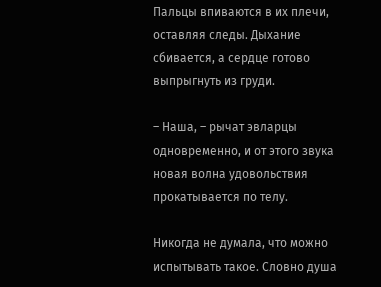Пальцы впиваются в их плечи, оставляя следы. Дыхание сбивается, а сердце готово выпрыгнуть из груди.

– Наша, – рычат эвларцы одновременно, и от этого звука новая волна удовольствия прокатывается по телу.

Никогда не думала, что можно испытывать такое. Словно душа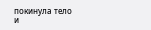покинула тело и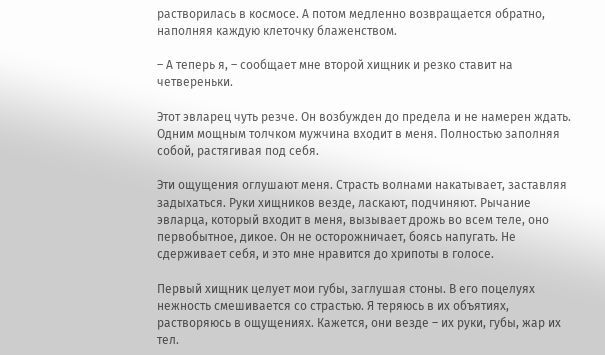растворилась в космосе. А потом медленно возвращается обратно, наполняя каждую клеточку блаженством.

– А теперь я, – сообщает мне второй хищник и резко ставит на четвереньки.

Этот эвларец чуть резче. Он возбужден до предела и не намерен ждать. Одним мощным толчком мужчина входит в меня. Полностью заполняя собой, растягивая под себя.

Эти ощущения оглушают меня. Страсть волнами накатывает, заставляя задыхаться. Руки хищников везде, ласкают, подчиняют. Рычание эвларца, который входит в меня, вызывает дрожь во всем теле, оно первобытное, дикое. Он не осторожничает, боясь напугать. Не сдерживает себя, и это мне нравится до хрипоты в голосе.

Первый хищник целует мои губы, заглушая стоны. В его поцелуях нежность смешивается со страстью. Я теряюсь в их объятиях, растворяюсь в ощущениях. Кажется, они везде – их руки, губы, жар их тел.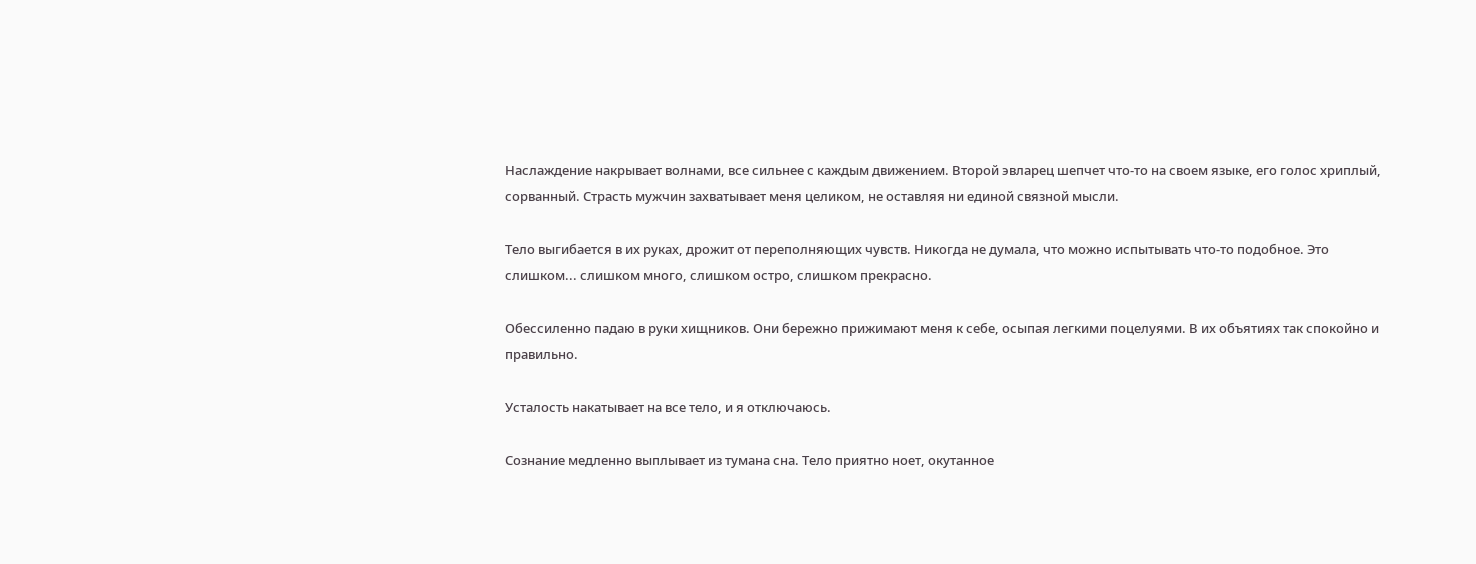Наслаждение накрывает волнами, все сильнее с каждым движением. Второй эвларец шепчет что-то на своем языке, его голос хриплый, сорванный. Страсть мужчин захватывает меня целиком, не оставляя ни единой связной мысли.

Тело выгибается в их руках, дрожит от переполняющих чувств. Никогда не думала, что можно испытывать что-то подобное. Это слишком... слишком много, слишком остро, слишком прекрасно.

Обессиленно падаю в руки хищников. Они бережно прижимают меня к себе, осыпая легкими поцелуями. В их объятиях так спокойно и правильно.

Усталость накатывает на все тело, и я отключаюсь.

Сознание медленно выплывает из тумана сна. Тело приятно ноет, окутанное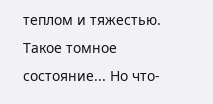теплом и тяжестью. Такое томное состояние... Но что-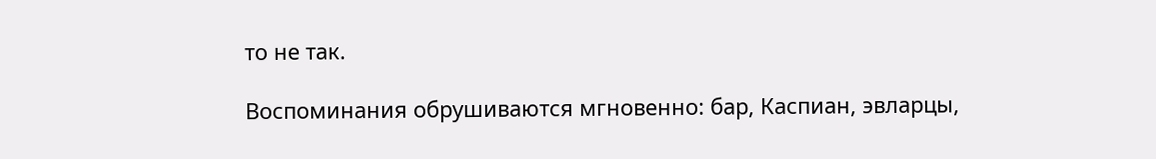то не так.

Воспоминания обрушиваются мгновенно: бар, Каспиан, эвларцы,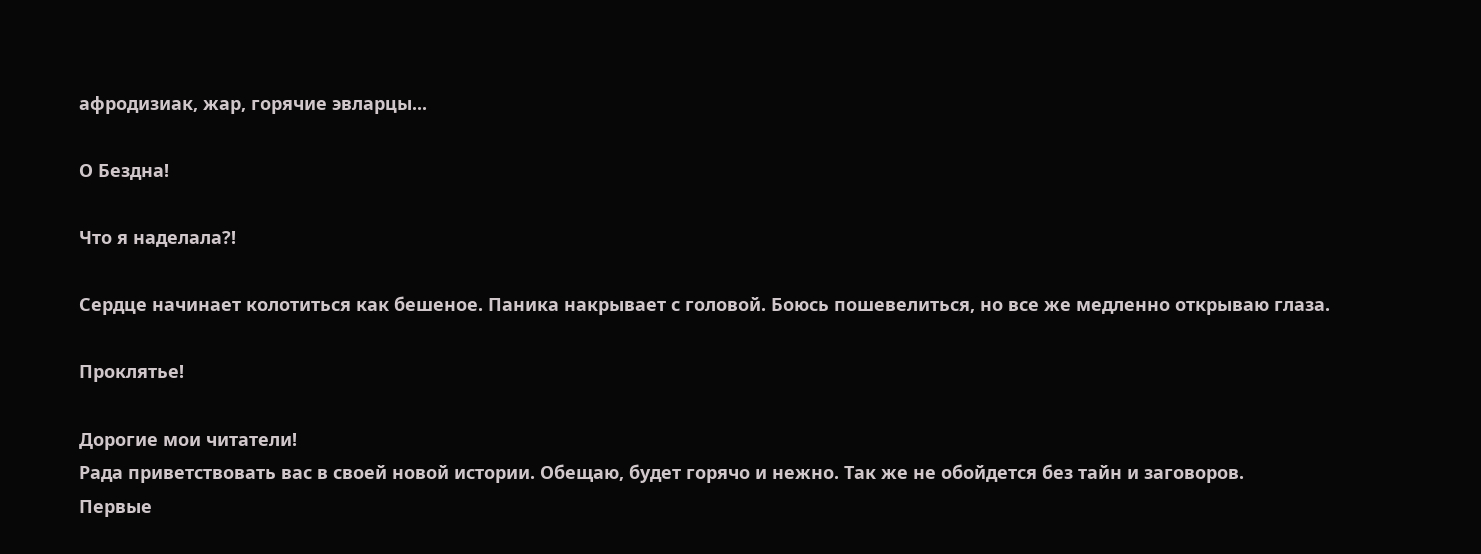афродизиак, жар, горячие эвларцы...

О Бездна!

Что я наделала?!

Сердце начинает колотиться как бешеное. Паника накрывает с головой. Боюсь пошевелиться, но все же медленно открываю глаза.

Проклятье!

Дорогие мои читатели!
Рада приветствовать вас в своей новой истории. Обещаю, будет горячо и нежно. Так же не обойдется без тайн и заговоров.
Первые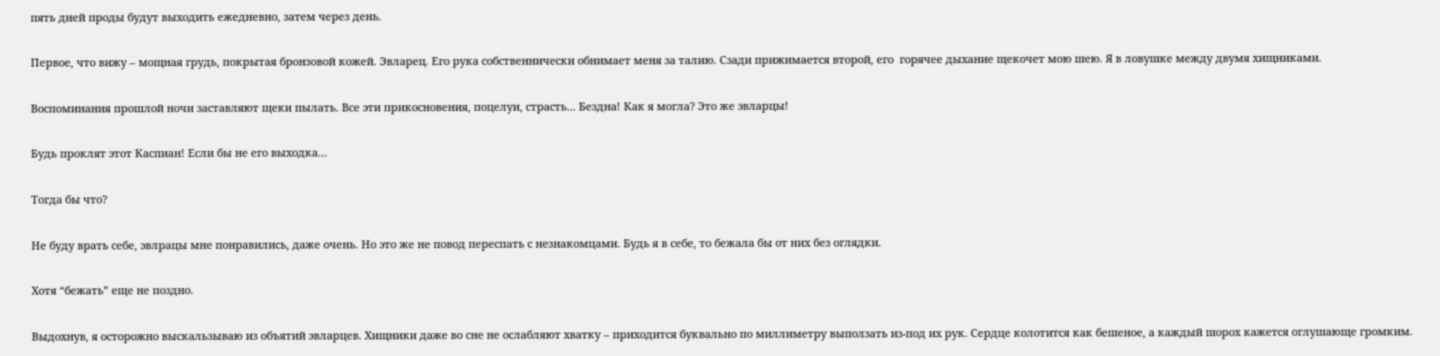пять дней проды будут выходить ежедневно, затем через день.

Первое, что вижу – мощная грудь, покрытая бронзовой кожей. Эвларец. Его рука собственнически обнимает меня за талию. Сзади прижимается второй, его  горячее дыхание щекочет мою шею. Я в ловушке между двумя хищниками.

Воспоминания прошлой ночи заставляют щеки пылать. Все эти прикосновения, поцелуи, страсть... Бездна! Как я могла? Это же эвларцы!

Будь проклят этот Каспиан! Если бы не его выходка…

Тогда бы что?

Не буду врать себе, эвлрацы мне понравились, даже очень. Но это же не повод переспать с незнакомцами. Будь я в себе, то бежала бы от них без оглядки.

Хотя “бежать” еще не поздно.

Выдохнув, я осторожно выскальзываю из объятий эвларцев. Хищники даже во сне не ослабляют хватку – приходится буквально по миллиметру выползать из-под их рук. Сердце колотится как бешеное, а каждый шорох кажется оглушающе громким.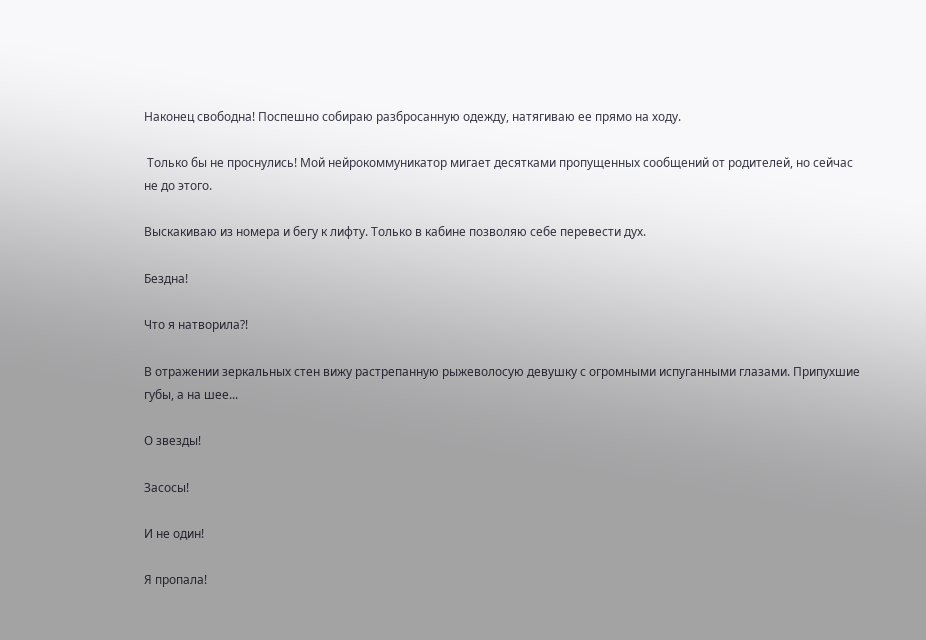Наконец свободна! Поспешно собираю разбросанную одежду, натягиваю ее прямо на ходу.

 Только бы не проснулись! Мой нейрокоммуникатор мигает десятками пропущенных сообщений от родителей, но сейчас не до этого.

Выскакиваю из номера и бегу к лифту. Только в кабине позволяю себе перевести дух.

Бездна!

Что я натворила?!

В отражении зеркальных стен вижу растрепанную рыжеволосую девушку с огромными испуганными глазами. Припухшие губы, а на шее...

О звезды!

Засосы!

И не один!

Я пропала!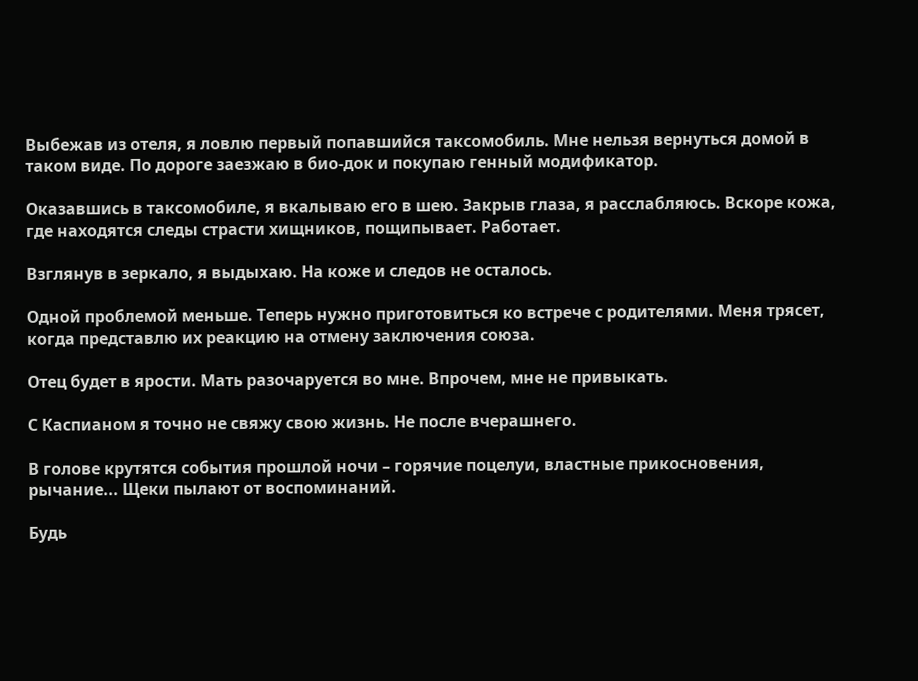Выбежав из отеля, я ловлю первый попавшийся таксомобиль. Мне нельзя вернуться домой в таком виде. По дороге заезжаю в био-док и покупаю генный модификатор.

Оказавшись в таксомобиле, я вкалываю его в шею. Закрыв глаза, я расслабляюсь. Вскоре кожа, где находятся следы страсти хищников, пощипывает. Работает.

Взглянув в зеркало, я выдыхаю. На коже и следов не осталось.

Одной проблемой меньше. Теперь нужно приготовиться ко встрече с родителями. Меня трясет, когда представлю их реакцию на отмену заключения союза.

Отец будет в ярости. Мать разочаруется во мне. Впрочем, мне не привыкать.

С Каспианом я точно не свяжу свою жизнь. Не после вчерашнего.

В голове крутятся события прошлой ночи – горячие поцелуи, властные прикосновения, рычание... Щеки пылают от воспоминаний.

Будь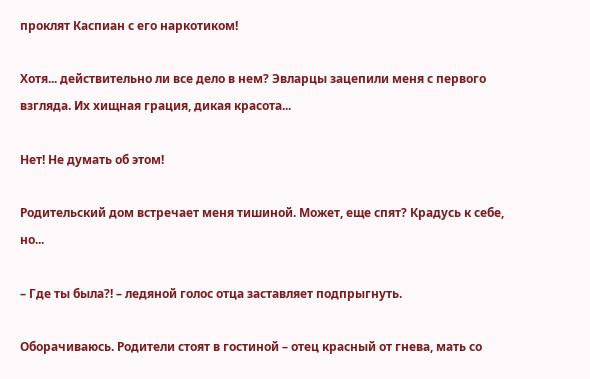проклят Каспиан с его наркотиком!

Хотя... действительно ли все дело в нем? Эвларцы зацепили меня с первого взгляда. Их хищная грация, дикая красота...

Нет! Не думать об этом!

Родительский дом встречает меня тишиной. Может, еще спят? Крадусь к себе, но...

– Где ты была?! – ледяной голос отца заставляет подпрыгнуть.

Оборачиваюсь. Родители стоят в гостиной – отец красный от гнева, мать со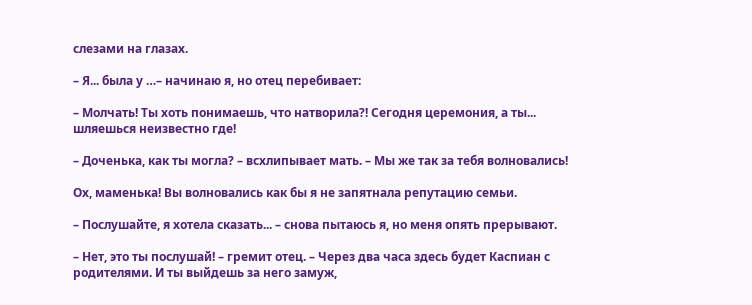слезами на глазах.

– Я... была у …– начинаю я, но отец перебивает:

– Молчать! Ты хоть понимаешь, что натворила?! Сегодня церемония, а ты... шляешься неизвестно где!

– Доченька, как ты могла? – всхлипывает мать. – Мы же так за тебя волновались!

Ох, маменька! Вы волновались как бы я не запятнала репутацию семьи.

– Послушайте, я хотела сказать... – снова пытаюсь я, но меня опять прерывают.

– Нет, это ты послушай! – гремит отец. – Через два часа здесь будет Каспиан с родителями. И ты выйдешь за него замуж,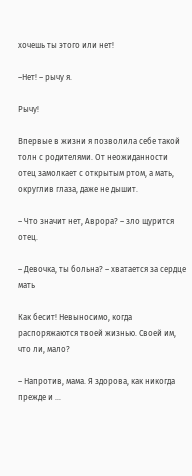хочешь ты этого или нет!

–Нет! – рычу я.

Рычу!

Впервые в жизни я позволила себе такой толн с родителями. От неожиданности отец замолкает с открытым ртом, а мать, округлив глаза, даже не дышит.

– Что значит нет, Аврора? – зло щурится отец.

– Девочка, ты больна? – хватается за сердце мать

Как бесит! Невыносимо, когда распоряжаются твоей жизнью. Своей им, что ли, мало?

– Напротив, мама. Я здорова, как никогда прежде и …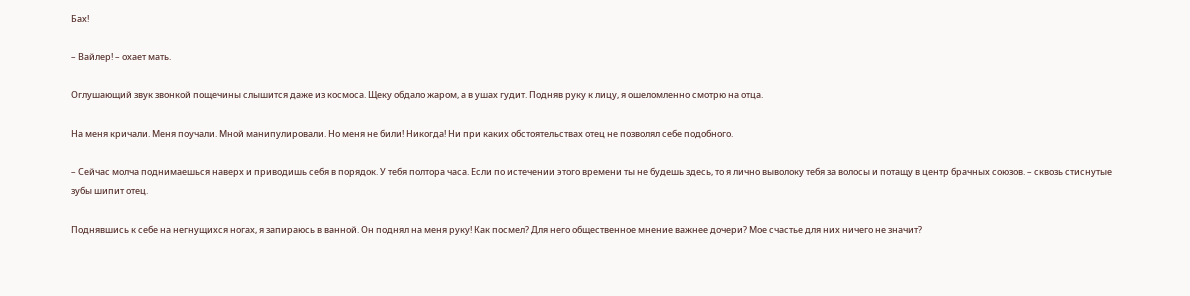Бах!

– Вайлер! – охает мать.

Оглушающий звук звонкой пощечины слышится даже из космоса. Щеку обдало жаром, а в ушах гудит. Подняв руку к лицу, я ошеломленно смотрю на отца.

На меня кричали. Меня поучали. Мной манипулировали. Но меня не били! Никогда! Ни при каких обстоятельствах отец не позволял себе подобного.

– Сейчас молча поднимаешься наверх и приводишь себя в порядок. У тебя полтора часа. Если по истечении этого времени ты не будешь здесь, то я лично выволоку тебя за волосы и потащу в центр брачных союзов. – сквозь стиснутые зубы шипит отец.

Поднявшись к себе на негнущихся ногах, я запираюсь в ванной. Он поднял на меня руку! Как посмел? Для него общественное мнение важнее дочери? Мое счастье для них ничего не значит?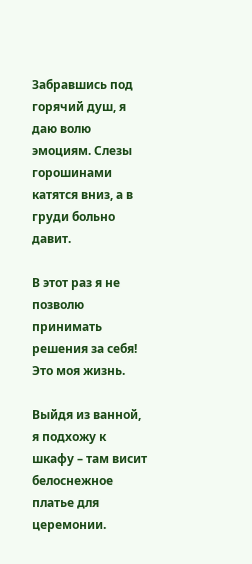Забравшись под горячий душ, я даю волю эмоциям. Слезы горошинами катятся вниз, а в груди больно давит.

В этот раз я не позволю принимать решения за себя! Это моя жизнь.

Выйдя из ванной, я подхожу к шкафу – там висит белоснежное платье для церемонии.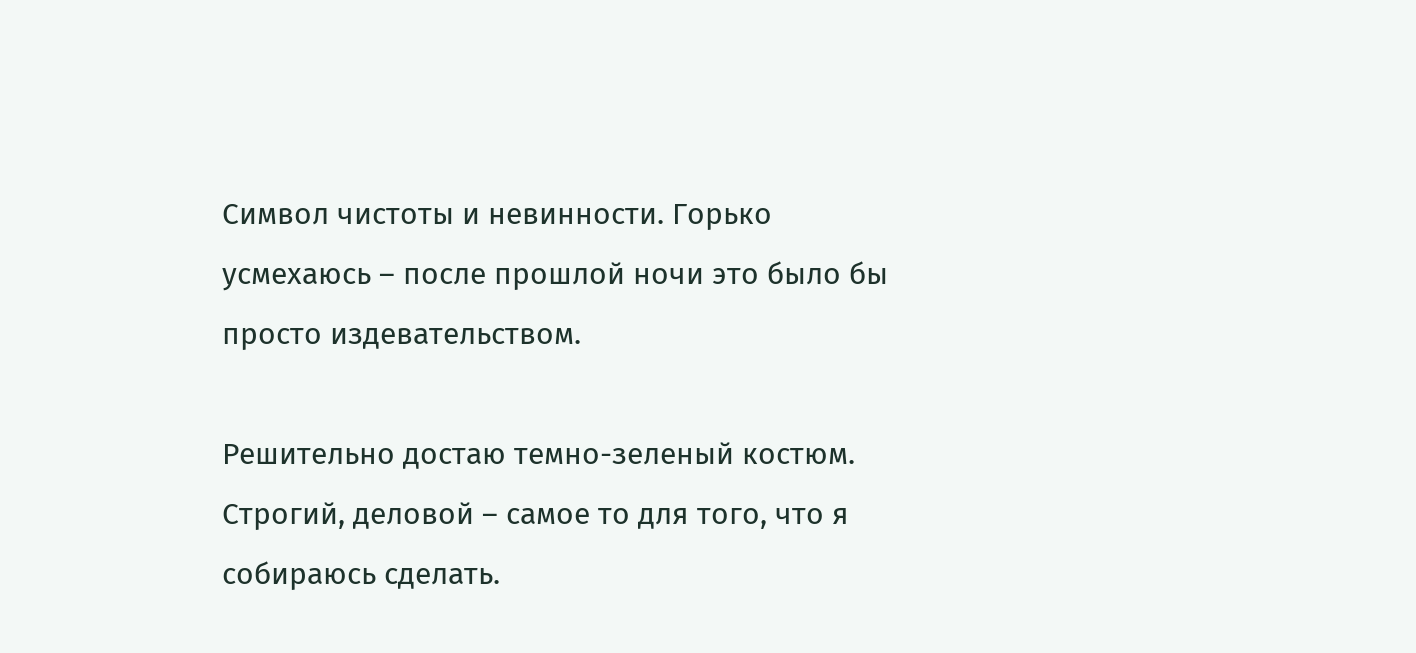Символ чистоты и невинности. Горько усмехаюсь – после прошлой ночи это было бы просто издевательством.

Решительно достаю темно-зеленый костюм. Строгий, деловой – самое то для того, что я собираюсь сделать.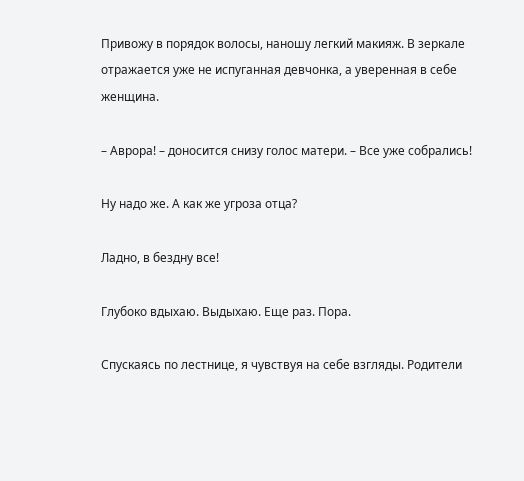Привожу в порядок волосы, наношу легкий макияж. В зеркале отражается уже не испуганная девчонка, а уверенная в себе женщина.

– Аврора! – доносится снизу голос матери. – Все уже собрались!

Ну надо же. А как же угроза отца?

Ладно, в бездну все!

Глубоко вдыхаю. Выдыхаю. Еще раз. Пора.

Спускаясь по лестнице, я чувствуя на себе взгляды. Родители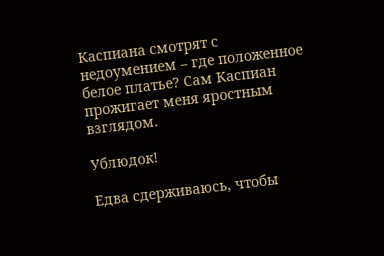Каспиана смотрят с недоумением – где положенное белое платье? Сам Каспиан прожигает меня яростным взглядом.

Ублюдок!

Едва сдерживаюсь, чтобы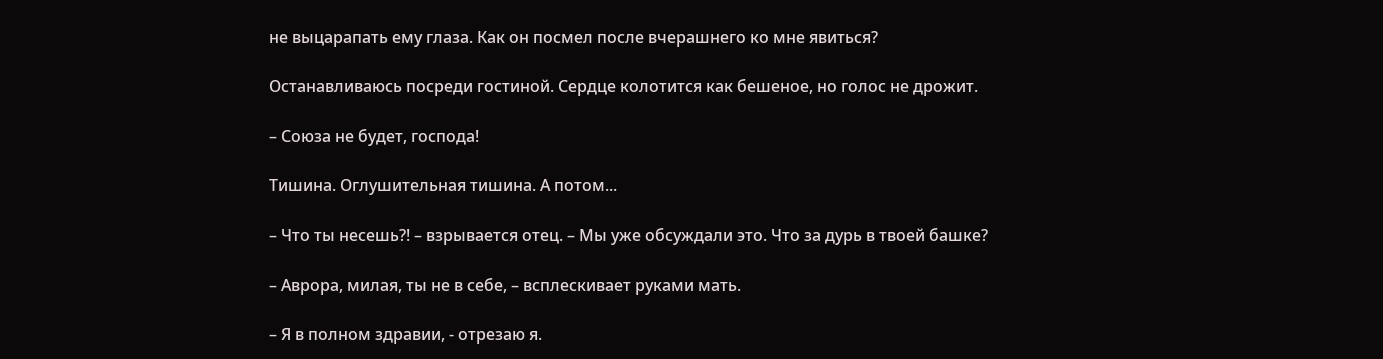не выцарапать ему глаза. Как он посмел после вчерашнего ко мне явиться?

Останавливаюсь посреди гостиной. Сердце колотится как бешеное, но голос не дрожит.

– Союза не будет, господа!

Тишина. Оглушительная тишина. А потом...

– Что ты несешь?! – взрывается отец. – Мы уже обсуждали это. Что за дурь в твоей башке?

– Аврора, милая, ты не в себе, – всплескивает руками мать.

– Я в полном здравии, - отрезаю я.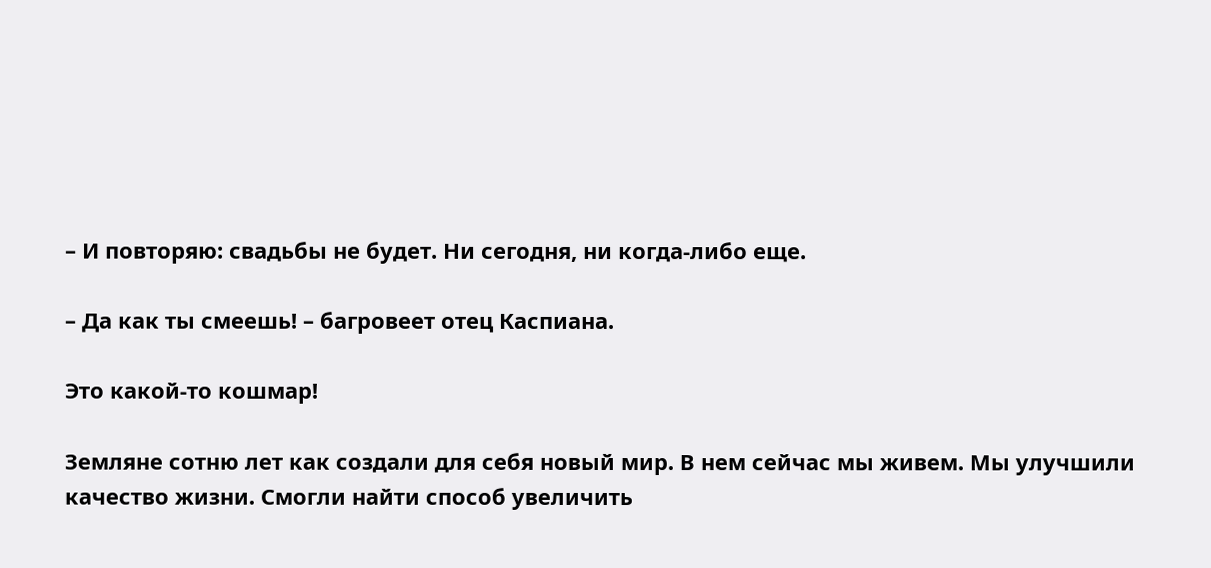– И повторяю: свадьбы не будет. Ни сегодня, ни когда-либо еще.

– Да как ты смеешь! – багровеет отец Каспиана.

Это какой-то кошмар!

Земляне сотню лет как создали для себя новый мир. В нем сейчас мы живем. Мы улучшили качество жизни. Смогли найти способ увеличить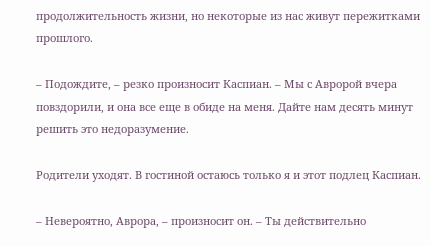продолжительность жизни, но некоторые из нас живут пережитками прошлого.

– Подождите, – резко произносит Каспиан. – Мы с Авророй вчера повздорили, и она все еще в обиде на меня. Дайте нам десять минут решить это недоразумение.

Родители уходят. В гостиной остаюсь только я и этот подлец Каспиан.

– Невероятно, Аврора, – произносит он. – Ты действительно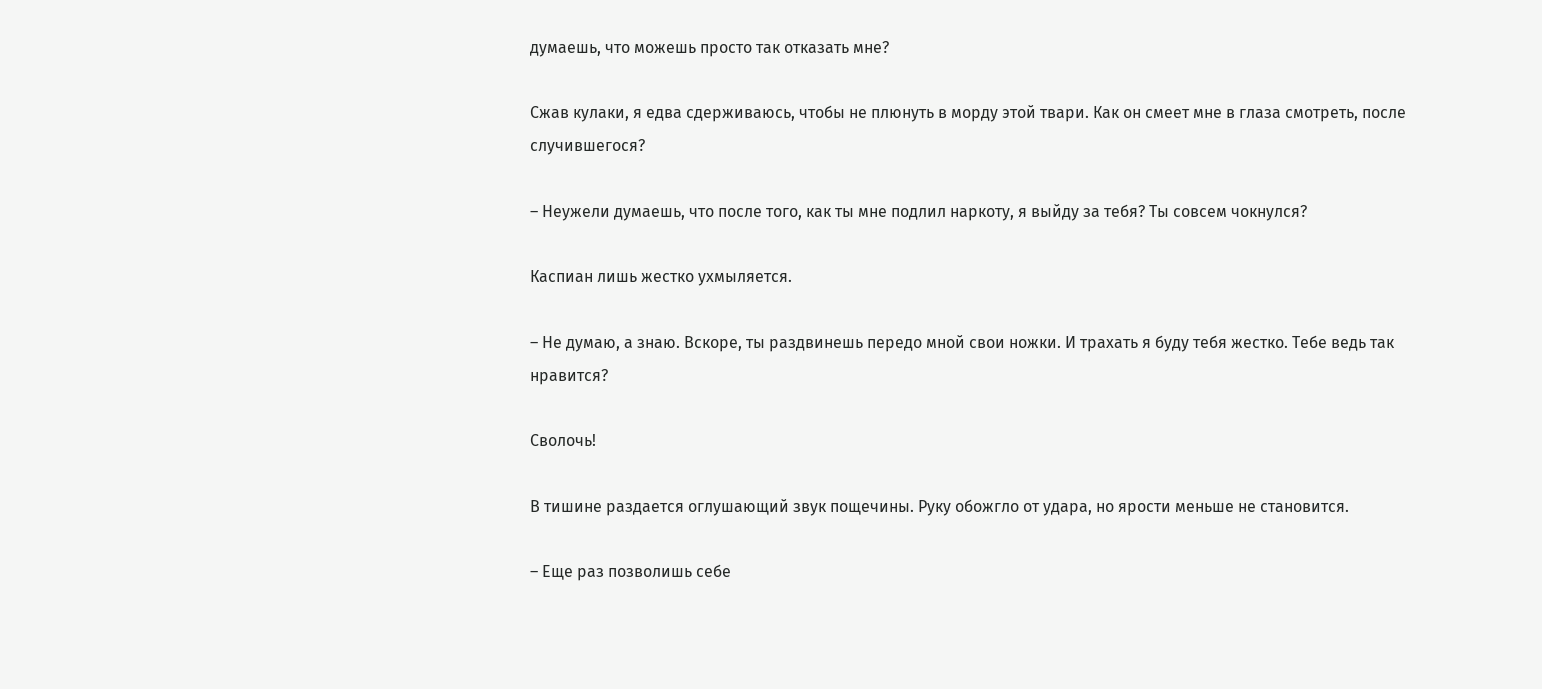думаешь, что можешь просто так отказать мне?

Сжав кулаки, я едва сдерживаюсь, чтобы не плюнуть в морду этой твари. Как он смеет мне в глаза смотреть, после случившегося?

– Неужели думаешь, что после того, как ты мне подлил наркоту, я выйду за тебя? Ты совсем чокнулся?

Каспиан лишь жестко ухмыляется.

– Не думаю, а знаю. Вскоре, ты раздвинешь передо мной свои ножки. И трахать я буду тебя жестко. Тебе ведь так нравится?

Сволочь!

В тишине раздается оглушающий звук пощечины. Руку обожгло от удара, но ярости меньше не становится.

– Еще раз позволишь себе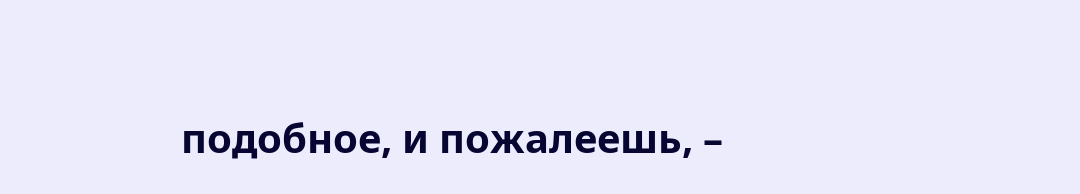подобное, и пожалеешь, –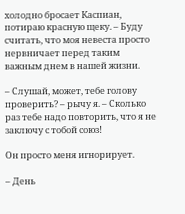холодно бросает Каспиан, потираю красную щеку. – Буду считать, что моя невеста просто нервничает перед таким важным днем в нашей жизни.

– Слушай, может, тебе голову проверить? – рычу я. – Сколько раз тебе надо повторить, что я не заключу с тобой союз!

Он просто меня игнорирует.

– День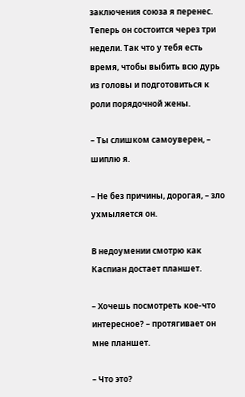заключения союза я перенес. Теперь он состоится через три недели. Так что у тебя есть время, чтобы выбить всю дурь из головы и подготовиться к роли порядочной жены.

– Ты слишком самоуверен, – шиплю я.

– Не без причины, дорогая, – зло ухмыляется он.

В недоумении смотрю как Каспиан достает планшет.

– Хочешь посмотреть кое-что интересное? – протягивает он мне планшет.

– Что это?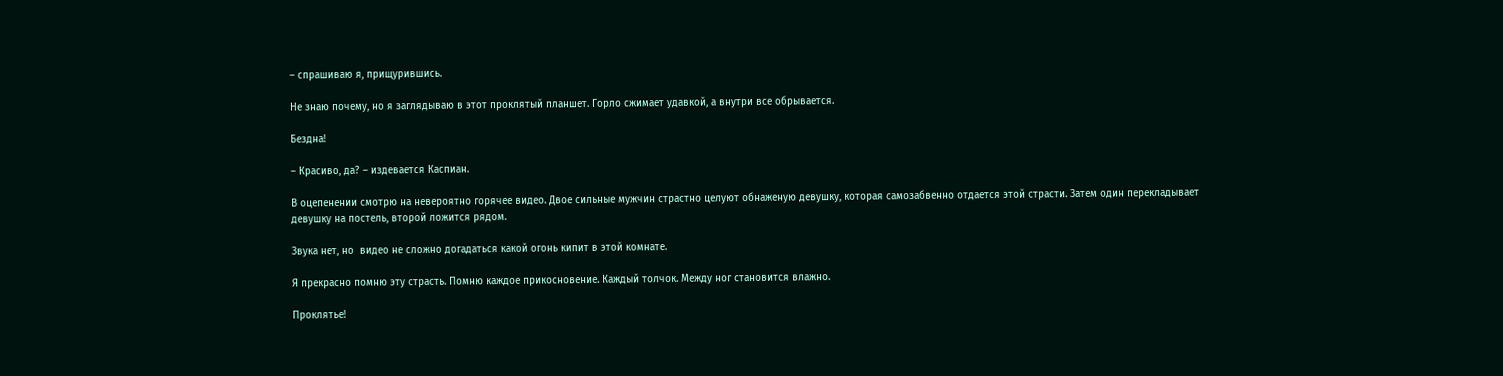– спрашиваю я, прищурившись.

Не знаю почему, но я заглядываю в этот проклятый планшет. Горло сжимает удавкой, а внутри все обрывается.

Бездна!

– Красиво, да? – издевается Каспиан.

В оцепенении смотрю на невероятно горячее видео. Двое сильные мужчин страстно целуют обнаженую девушку, которая самозабвенно отдается этой страсти. Затем один перекладывает девушку на постель, второй ложится рядом.

Звука нет, но  видео не сложно догадаться какой огонь кипит в этой комнате.

Я прекрасно помню эту страсть. Помню каждое прикосновение. Каждый толчок. Между ног становится влажно.

Проклятье!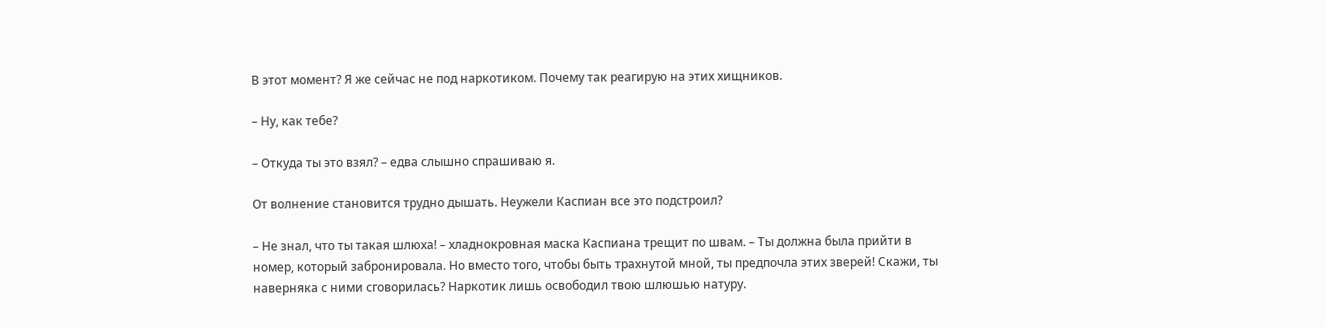В этот момент? Я же сейчас не под наркотиком. Почему так реагирую на этих хищников.

– Ну, как тебе?

– Откуда ты это взял? – едва слышно спрашиваю я.

От волнение становится трудно дышать. Неужели Каспиан все это подстроил?

– Не знал, что ты такая шлюха! – хладнокровная маска Каспиана трещит по швам. – Ты должна была прийти в номер, который забронировала. Но вместо того, чтобы быть трахнутой мной, ты предпочла этих зверей! Скажи, ты наверняка с ними сговорилась? Наркотик лишь освободил твою шлюшью натуру.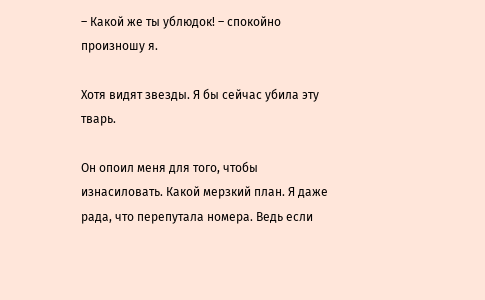– Какой же ты ублюдок! – спокойно произношу я.

Хотя видят звезды. Я бы сейчас убила эту тварь.

Он опоил меня для того, чтобы изнасиловать. Какой мерзкий план. Я даже рада, что перепутала номера. Ведь если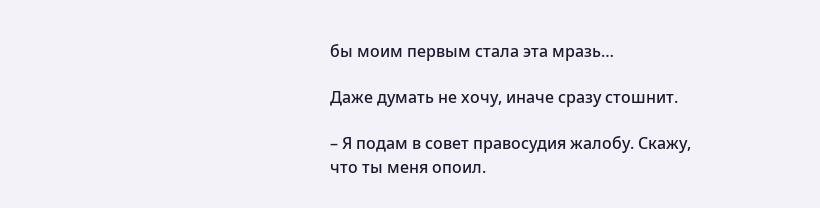бы моим первым стала эта мразь…

Даже думать не хочу, иначе сразу стошнит.

– Я подам в совет правосудия жалобу. Скажу, что ты меня опоил.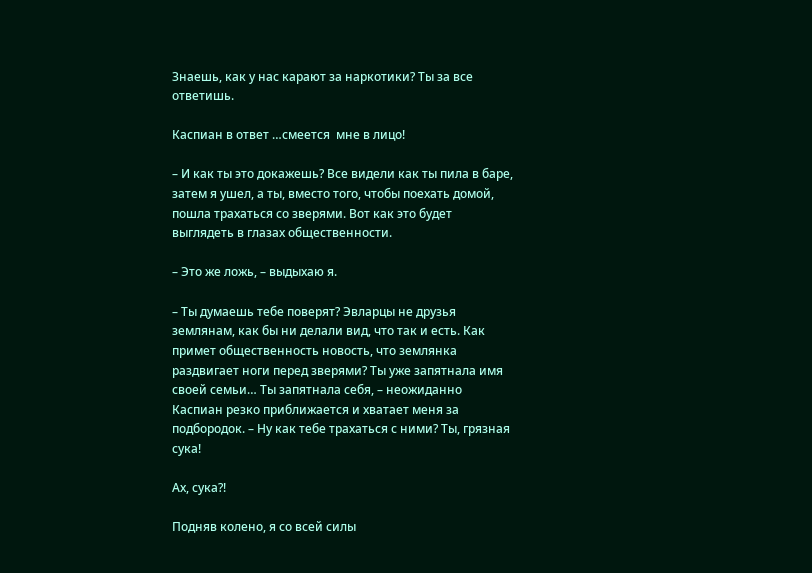Знаешь, как у нас карают за наркотики? Ты за все ответишь.

Каспиан в ответ …смеется  мне в лицо!

– И как ты это докажешь? Все видели как ты пила в баре, затем я ушел, а ты, вместо того, чтобы поехать домой, пошла трахаться со зверями. Вот как это будет выглядеть в глазах общественности.

– Это же ложь, – выдыхаю я.

– Ты думаешь тебе поверят? Эвларцы не друзья землянам, как бы ни делали вид, что так и есть. Как примет общественность новость, что землянка раздвигает ноги перед зверями? Ты уже запятнала имя своей семьи… Ты запятнала себя, – неожиданно Каспиан резко приближается и хватает меня за подбородок. – Ну как тебе трахаться с ними? Ты, грязная сука!

Ах, сука?!

Подняв колено, я со всей силы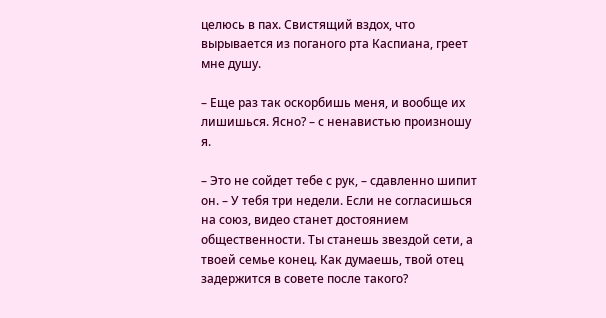целюсь в пах. Свистящий вздох, что вырывается из поганого рта Каспиана, греет мне душу.

– Еще раз так оскорбишь меня, и вообще их лишишься. Ясно? – с ненавистью произношу я.

– Это не сойдет тебе с рук, – сдавленно шипит он. – У тебя три недели. Если не согласишься на союз, видео станет достоянием общественности. Ты станешь звездой сети, а твоей семье конец. Как думаешь, твой отец задержится в совете после такого?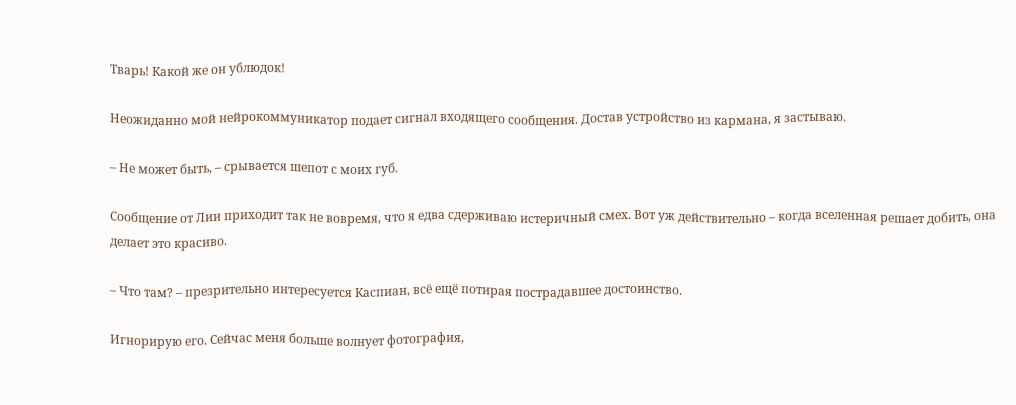Тварь! Какой же он ублюдок!

Неожиданно мой нейрокоммуникатор подает сигнал входящего сообщения. Достав устройство из кармана, я застываю.

– Не может быть, – срывается шепот с моих губ.

Сообщение от Лии приходит так не вовремя, что я едва сдерживаю истеричный смех. Вот уж действительно – когда вселенная решает добить, она делает это красиво.

– Что там? – презрительно интересуется Каспиан, всё ещё потирая пострадавшее достоинство.

Игнорирую его. Сейчас меня больше волнует фотография,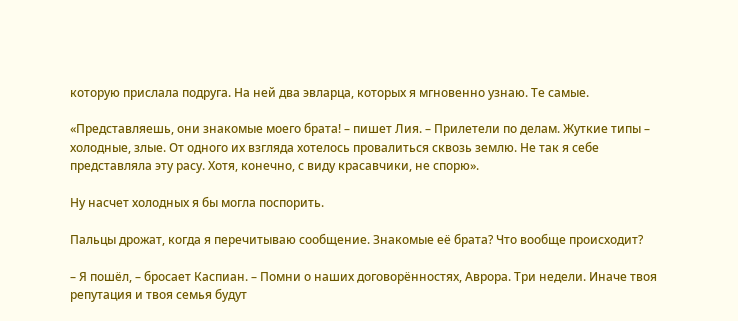которую прислала подруга. На ней два эвларца, которых я мгновенно узнаю. Те самые.

«Представляешь, они знакомые моего брата! – пишет Лия. – Прилетели по делам. Жуткие типы – холодные, злые. От одного их взгляда хотелось провалиться сквозь землю. Не так я себе представляла эту расу. Хотя, конечно, с виду красавчики, не спорю».

Ну насчет холодных я бы могла поспорить.

Пальцы дрожат, когда я перечитываю сообщение. Знакомые её брата? Что вообще происходит?

– Я пошёл, – бросает Каспиан. – Помни о наших договорённостях, Аврора. Три недели. Иначе твоя репутация и твоя семья будут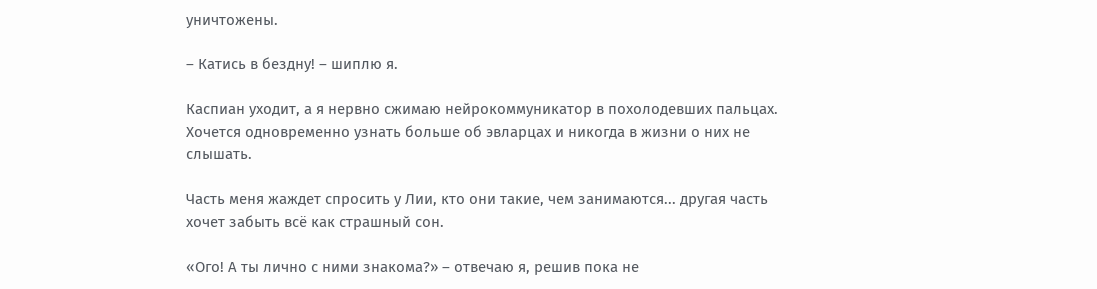уничтожены.

– Катись в бездну! – шиплю я.

Каспиан уходит, а я нервно сжимаю нейрокоммуникатор в похолодевших пальцах. Хочется одновременно узнать больше об эвларцах и никогда в жизни о них не слышать.

Часть меня жаждет спросить у Лии, кто они такие, чем занимаются... другая часть хочет забыть всё как страшный сон.

«Ого! А ты лично с ними знакома?» – отвечаю я, решив пока не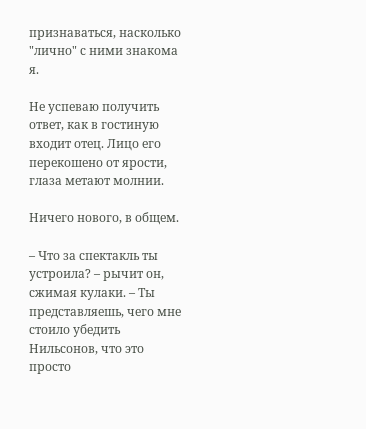признаваться, насколько "лично" с ними знакома я.

Не успеваю получить ответ, как в гостиную входит отец. Лицо его перекошено от ярости, глаза метают молнии.

Ничего нового, в общем.

– Что за спектакль ты устроила? – рычит он, сжимая кулаки. – Ты представляешь, чего мне стоило убедить Нильсонов, что это просто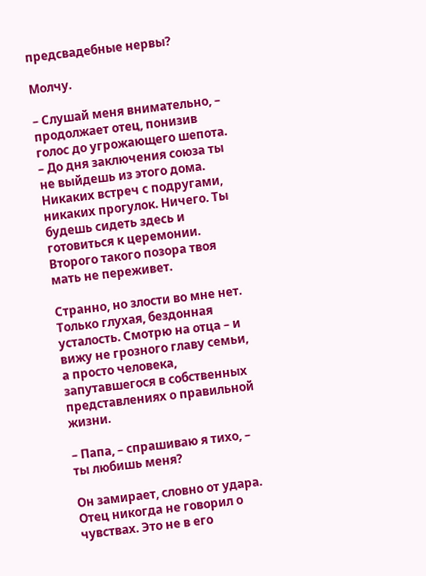предсвадебные нервы?

Молчу.

– Слушай меня внимательно, – продолжает отец, понизив голос до угрожающего шепота. – До дня заключения союза ты не выйдешь из этого дома. Никаких встреч с подругами, никаких прогулок. Ничего. Ты будешь сидеть здесь и готовиться к церемонии. Второго такого позора твоя мать не переживет.

Странно, но злости во мне нет. Только глухая, бездонная усталость. Смотрю на отца – и вижу не грозного главу семьи, а просто человека, запутавшегося в собственных представлениях о правильной жизни.

– Папа, – спрашиваю я тихо, – ты любишь меня?

Он замирает, словно от удара. Отец никогда не говорил о чувствах. Это не в его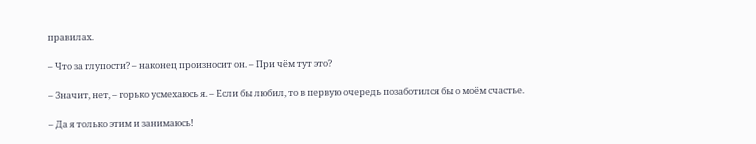правилах.

– Что за глупости? – наконец произносит он. – При чём тут это?

– Значит, нет, – горько усмехаюсь я. – Если бы любил, то в первую очередь позаботился бы о моём счастье.

– Да я только этим и занимаюсь!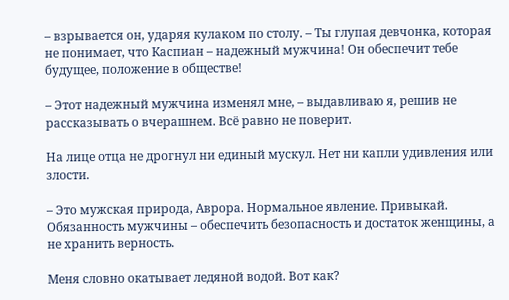– взрывается он, ударяя кулаком по столу. – Ты глупая девчонка, которая не понимает, что Каспиан – надежный мужчина! Он обеспечит тебе будущее, положение в обществе!

– Этот надежный мужчина изменял мне, – выдавливаю я, решив не рассказывать о вчерашнем. Всё равно не поверит.

На лице отца не дрогнул ни единый мускул. Нет ни капли удивления или злости.

– Это мужская природа, Аврора. Нормальное явление. Привыкай. Обязанность мужчины – обеспечить безопасность и достаток женщины, а не хранить верность.

Меня словно окатывает ледяной водой. Вот как?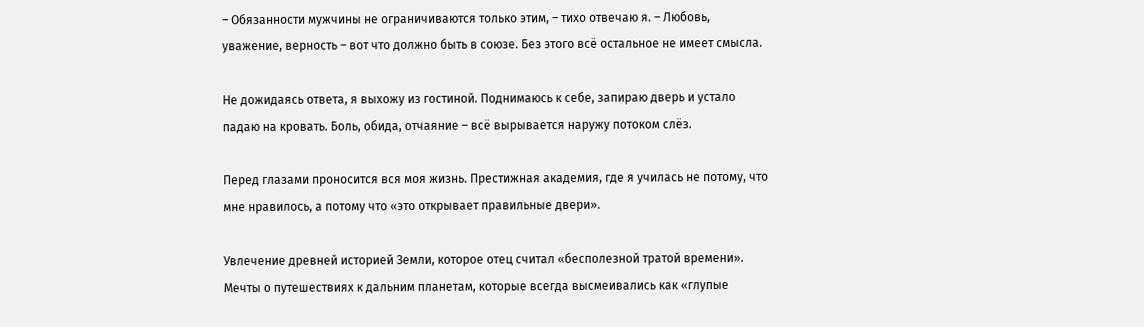– Обязанности мужчины не ограничиваются только этим, – тихо отвечаю я. – Любовь, уважение, верность – вот что должно быть в союзе. Без этого всё остальное не имеет смысла.

Не дожидаясь ответа, я выхожу из гостиной. Поднимаюсь к себе, запираю дверь и устало падаю на кровать. Боль, обида, отчаяние – всё вырывается наружу потоком слёз.

Перед глазами проносится вся моя жизнь. Престижная академия, где я училась не потому, что мне нравилось, а потому что «это открывает правильные двери».

Увлечение древней историей Земли, которое отец считал «бесполезной тратой времени». Мечты о путешествиях к дальним планетам, которые всегда высмеивались как «глупые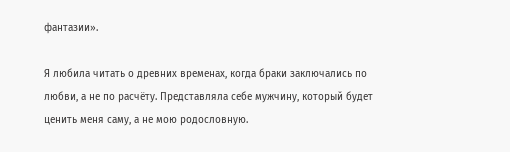фантазии».

Я любила читать о древних временах, когда браки заключались по любви, а не по расчёту. Представляла себе мужчину, который будет ценить меня саму, а не мою родословную.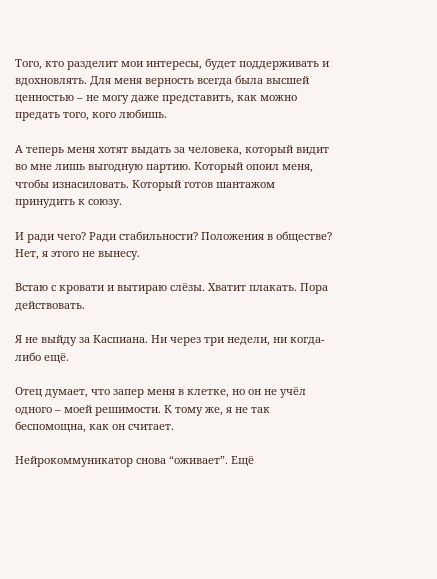Того, кто разделит мои интересы, будет поддерживать и вдохновлять. Для меня верность всегда была высшей ценностью – не могу даже представить, как можно предать того, кого любишь.

А теперь меня хотят выдать за человека, который видит во мне лишь выгодную партию. Который опоил меня, чтобы изнасиловать. Который готов шантажом принудить к союзу.

И ради чего? Ради стабильности? Положения в обществе? Нет, я этого не вынесу.

Встаю с кровати и вытираю слёзы. Хватит плакать. Пора действовать.

Я не выйду за Каспиана. Ни через три недели, ни когда-либо ещё.

Отец думает, что запер меня в клетке, но он не учёл одного – моей решимости. К тому же, я не так беспомощна, как он считает.

Нейрокоммуникатор снова “оживает”. Ещё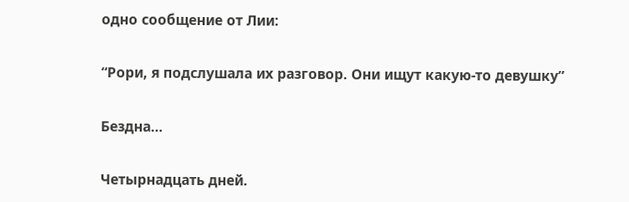одно сообщение от Лии:

“Рори, я подслушала их разговор. Они ищут какую-то девушку”

Бездна…

Четырнадцать дней.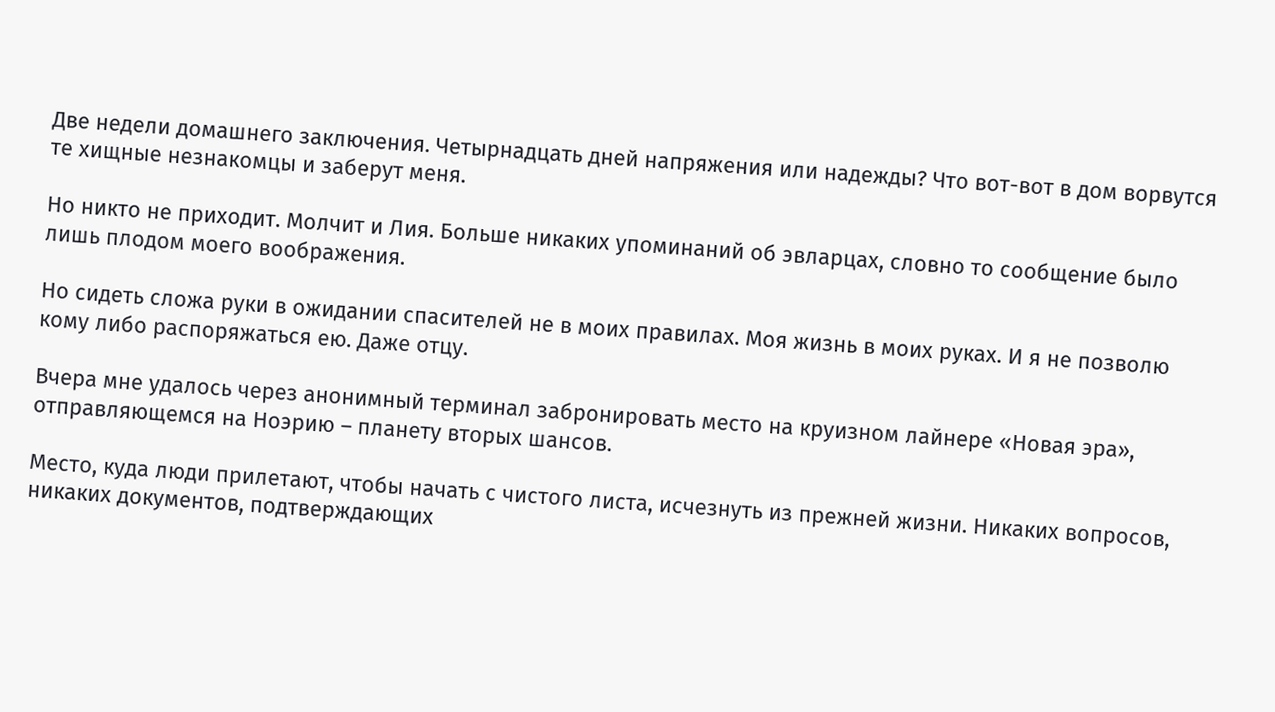Две недели домашнего заключения. Четырнадцать дней напряжения или надежды? Что вот-вот в дом ворвутся те хищные незнакомцы и заберут меня.

Но никто не приходит. Молчит и Лия. Больше никаких упоминаний об эвларцах, словно то сообщение было лишь плодом моего воображения.

Но сидеть сложа руки в ожидании спасителей не в моих правилах. Моя жизнь в моих руках. И я не позволю кому либо распоряжаться ею. Даже отцу.

Вчера мне удалось через анонимный терминал забронировать место на круизном лайнере «Новая эра», отправляющемся на Ноэрию – планету вторых шансов.

Место, куда люди прилетают, чтобы начать с чистого листа, исчезнуть из прежней жизни. Никаких вопросов, никаких документов, подтверждающих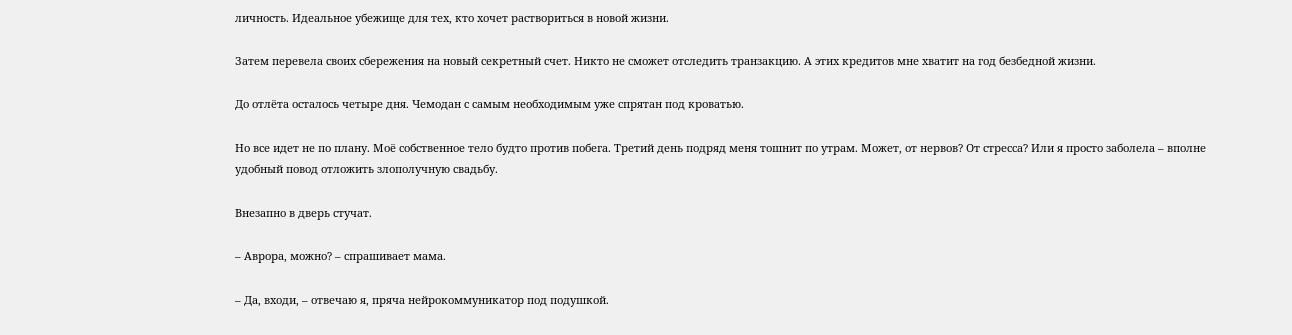личность. Идеальное убежище для тех, кто хочет раствориться в новой жизни.

Затем перевела своих сбережения на новый секретный счет. Никто не сможет отследить транзакцию. А этих кредитов мне хватит на год безбедной жизни.

До отлёта осталось четыре дня. Чемодан с самым необходимым уже спрятан под кроватью.

Но все идет не по плану. Моё собственное тело будто против побега. Третий день подряд меня тошнит по утрам. Может, от нервов? От стресса? Или я просто заболела – вполне удобный повод отложить злополучную свадьбу.

Внезапно в дверь стучат.

– Аврора, можно? – спрашивает мама.

– Да, входи, – отвечаю я, пряча нейрокоммуникатор под подушкой.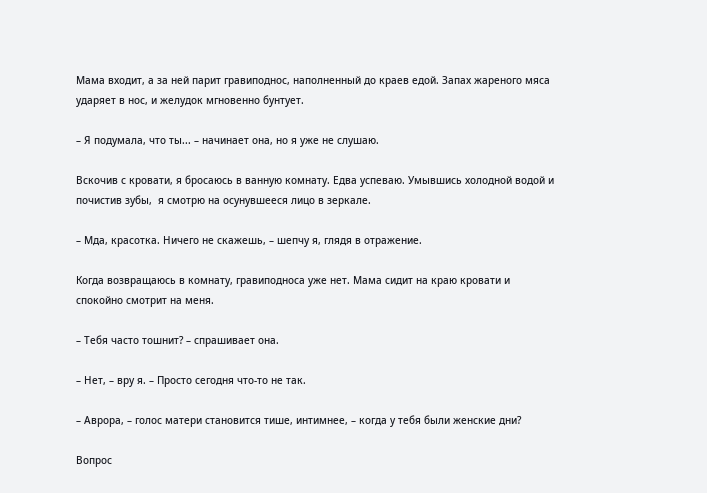Мама входит, а за ней парит гравиподнос, наполненный до краев едой. Запах жареного мяса ударяет в нос, и желудок мгновенно бунтует.

– Я подумала, что ты... – начинает она, но я уже не слушаю.

Вскочив с кровати, я бросаюсь в ванную комнату. Едва успеваю. Умывшись холодной водой и почистив зубы,  я смотрю на осунувшееся лицо в зеркале.

– Мда, красотка. Ничего не скажешь, – шепчу я, глядя в отражение.

Когда возвращаюсь в комнату, гравиподноса уже нет. Мама сидит на краю кровати и спокойно смотрит на меня.

– Тебя часто тошнит? – спрашивает она.

– Нет, – вру я. – Просто сегодня что-то не так.

– Аврора, – голос матери становится тише, интимнее, – когда у тебя были женские дни?

Вопрос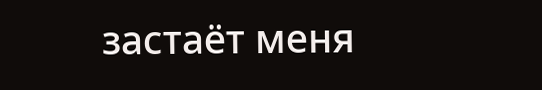застаёт меня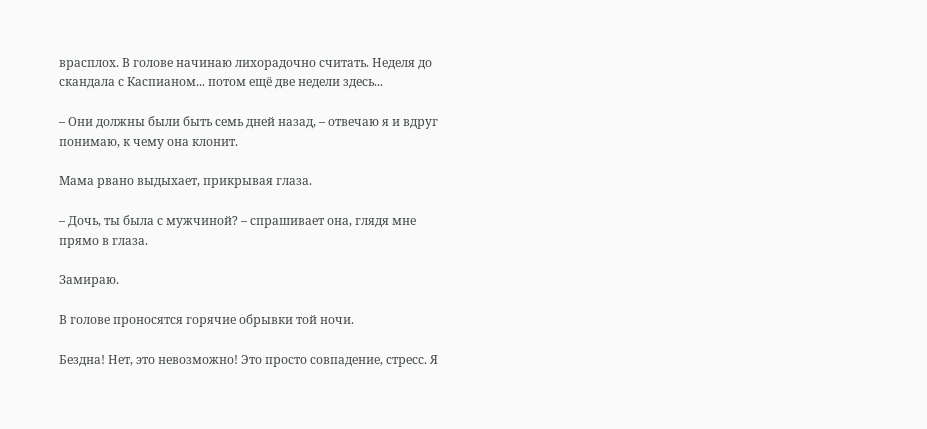врасплох. В голове начинаю лихорадочно считать. Неделя до скандала с Каспианом... потом ещё две недели здесь...

– Они должны были быть семь дней назад, – отвечаю я и вдруг понимаю, к чему она клонит.

Мама рвано выдыхает, прикрывая глаза.

– Дочь, ты была с мужчиной? – спрашивает она, глядя мне прямо в глаза.

Замираю.

В голове проносятся горячие обрывки той ночи.

Бездна! Нет, это невозможно! Это просто совпадение, стресс. Я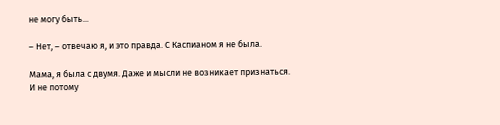не могу быть...

– Нет, – отвечаю я, и это правда. С Каспианом я не была.

Мама, я была с двумя. Даже и мысли не возникает признаться. И не потому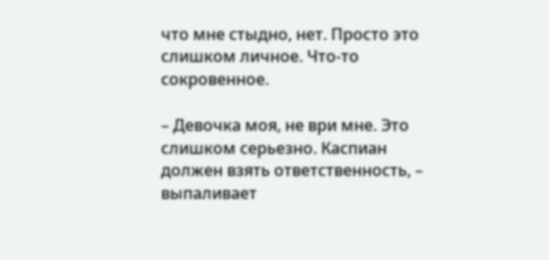что мне стыдно, нет. Просто это слишком личное. Что-то сокровенное.

– Девочка моя, не ври мне. Это слишком серьезно. Каспиан должен взять ответственность, – выпаливает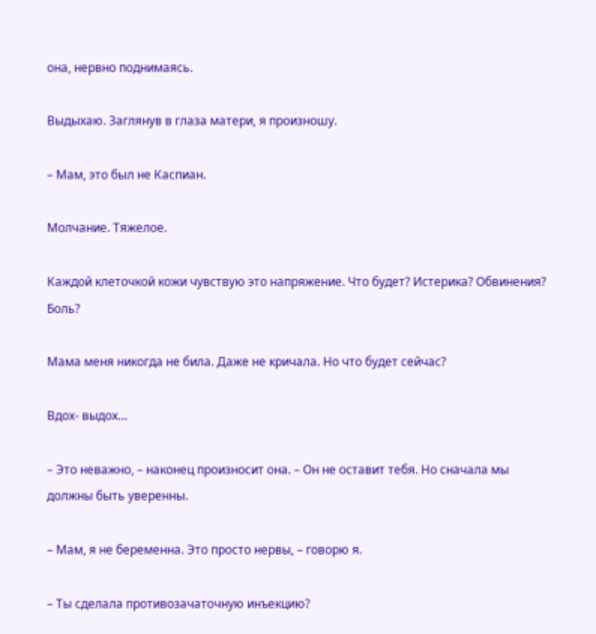она, нервно поднимаясь.

Выдыхаю. Заглянув в глаза матери, я произношу.

– Мам, это был не Каспиан.

Молчание. Тяжелое.

Каждой клеточкой кожи чувствую это напряжение. Что будет? Истерика? Обвинения? Боль?

Мама меня никогда не била. Даже не кричала. Но что будет сейчас?

Вдох- выдох…

– Это неважно, – наконец произносит она. – Он не оставит тебя. Но сначала мы должны быть уверенны.

– Мам, я не беременна. Это просто нервы, – говорю я.

– Ты сделала противозачаточную инъекцию?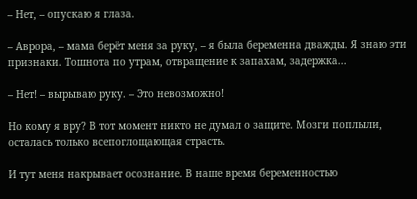– Нет, – опускаю я глаза.

– Аврора, – мама берёт меня за руку, – я была беременна дважды. Я знаю эти признаки. Тошнота по утрам, отвращение к запахам, задержка...

– Нет! – вырываю руку. – Это невозможно!

Но кому я вру? В тот момент никто не думал о защите. Мозги поплыли, осталась только всепоглощающая страсть.

И тут меня накрывает осознание. В наше время беременностью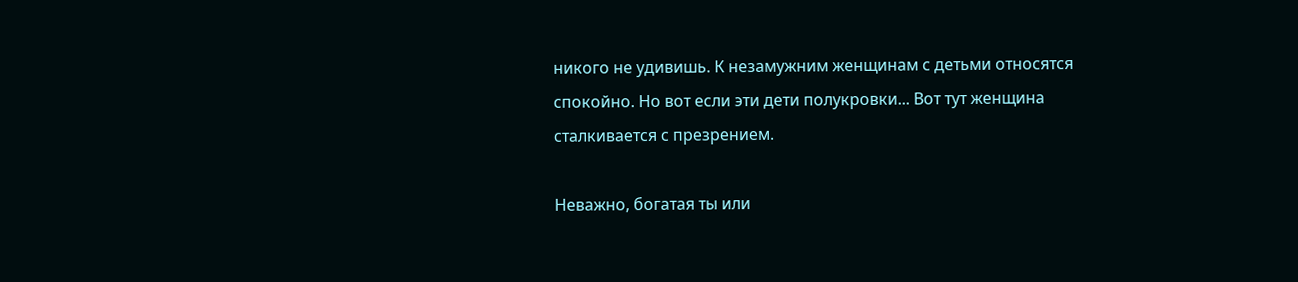никого не удивишь. К незамужним женщинам с детьми относятся спокойно. Но вот если эти дети полукровки... Вот тут женщина сталкивается с презрением.

Неважно, богатая ты или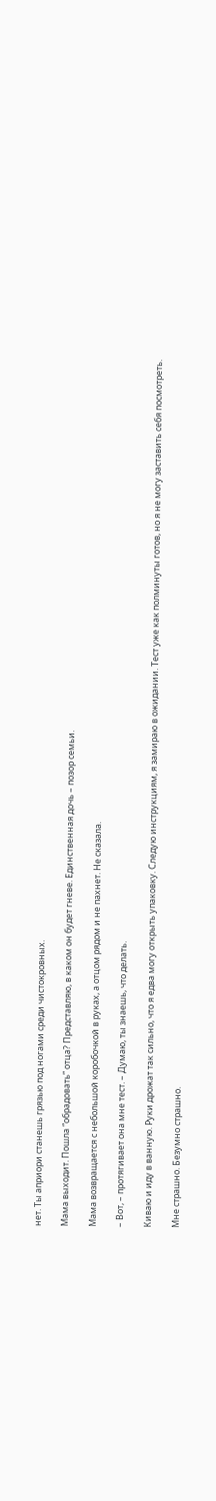нет. Ты априори станешь грязью под ногами среди чистокровных.

Мама выходит. Пошла “обрадовать” отца? Представляю, в каком он будет гневе. Единственная дочь – позор семьи.

Мама возвращается с небольшой коробочкой в руках, а отцом рядом и не пахнет. Не сказала.

– Вот, – протягивает она мне тест. – Думаю, ты знаешь, что делать.

Киваю и иду в ванную. Руки дрожат так сильно, что я едва могу открыть упаковку. Следую инструкциям, я замираю в ожидании. Тест уже как полминуты готов, но я не могу заставить себя посмотреть.

Мне страшно. Безумно страшно.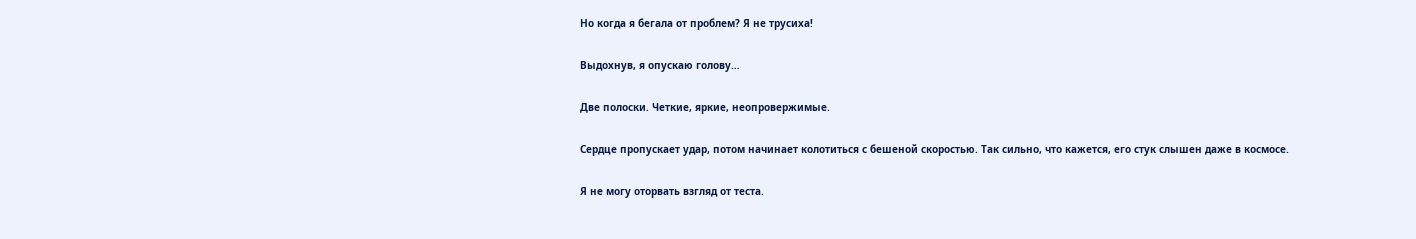Но когда я бегала от проблем? Я не трусиха!

Выдохнув, я опускаю голову…

Две полоски. Четкие, яркие, неопровержимые.

Сердце пропускает удар, потом начинает колотиться с бешеной скоростью. Так сильно, что кажется, его стук слышен даже в космосе.

Я не могу оторвать взгляд от теста.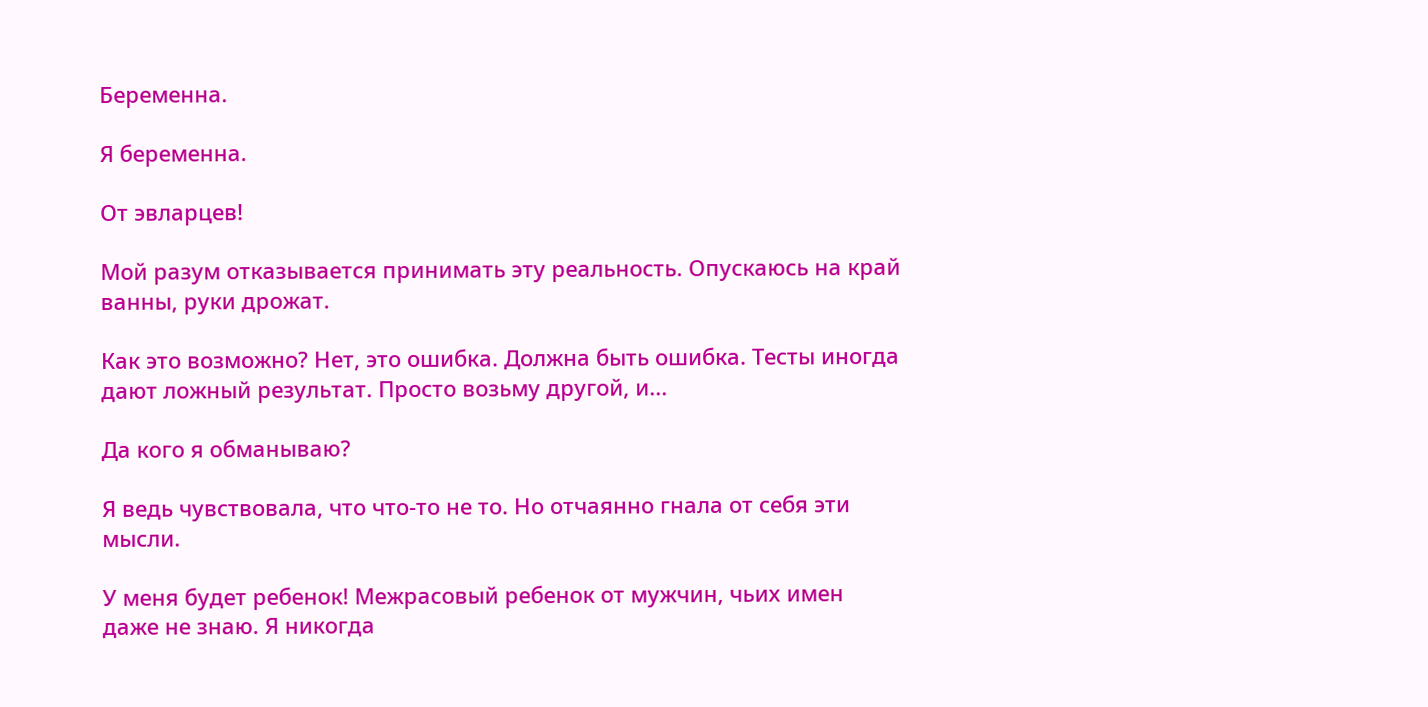Беременна.

Я беременна.

От эвларцев!

Мой разум отказывается принимать эту реальность. Опускаюсь на край ванны, руки дрожат.

Как это возможно? Нет, это ошибка. Должна быть ошибка. Тесты иногда дают ложный результат. Просто возьму другой, и...

Да кого я обманываю?

Я ведь чувствовала, что что-то не то. Но отчаянно гнала от себя эти мысли.

У меня будет ребенок! Межрасовый ребенок от мужчин, чьих имен даже не знаю. Я никогда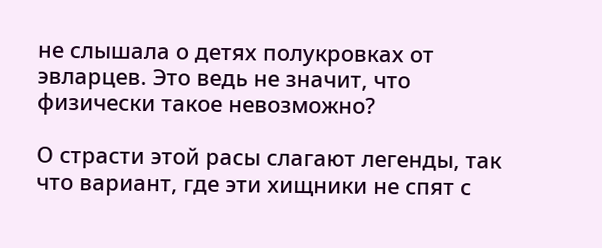не слышала о детях полукровках от эвларцев. Это ведь не значит, что физически такое невозможно?

О страсти этой расы слагают легенды, так что вариант, где эти хищники не спят с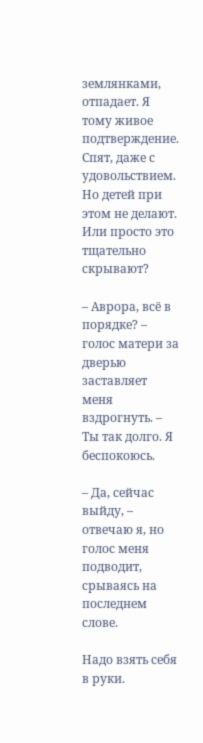землянками, отпадает. Я тому живое подтверждение. Спят, даже с удовольствием. Но детей при этом не делают. Или просто это тщательно скрывают?

– Аврора, всё в порядке? – голос матери за дверью заставляет меня вздрогнуть. – Ты так долго. Я беспокоюсь.

– Да, сейчас выйду, – отвечаю я, но голос меня подводит, срываясь на последнем слове.

Надо взять себя в руки.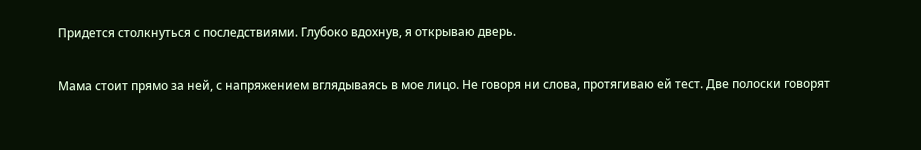Придется столкнуться с последствиями. Глубоко вдохнув, я открываю дверь.

Мама стоит прямо за ней, с напряжением вглядываясь в мое лицо. Не говоря ни слова, протягиваю ей тест. Две полоски говорят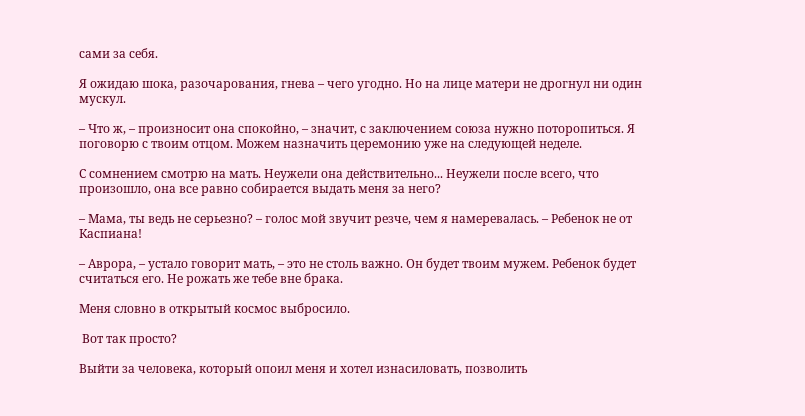сами за себя.

Я ожидаю шока, разочарования, гнева – чего угодно. Но на лице матери не дрогнул ни один мускул.

– Что ж, – произносит она спокойно, – значит, с заключением союза нужно поторопиться. Я поговорю с твоим отцом. Можем назначить церемонию уже на следующей неделе.

С сомнением смотрю на мать. Неужели она действительно... Неужели после всего, что произошло, она все равно собирается выдать меня за него?

– Мама, ты ведь не серьезно? – голос мой звучит резче, чем я намеревалась. – Ребенок не от Каспиана!

– Аврора, – устало говорит мать, – это не столь важно. Он будет твоим мужем. Ребенок будет считаться его. Не рожать же тебе вне брака.

Меня словно в открытый космос выбросило.

 Вот так просто?

Выйти за человека, который опоил меня и хотел изнасиловать, позволить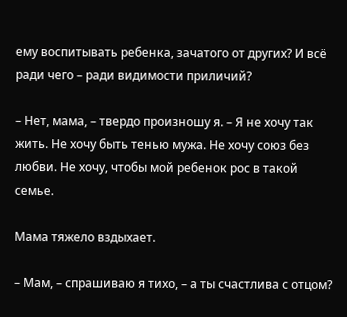ему воспитывать ребенка, зачатого от других? И всё ради чего – ради видимости приличий?

– Нет, мама, – твердо произношу я. – Я не хочу так жить. Не хочу быть тенью мужа. Не хочу союз без любви. Не хочу, чтобы мой ребенок рос в такой семье.

Мама тяжело вздыхает.

– Мам, – спрашиваю я тихо, – а ты счастлива с отцом?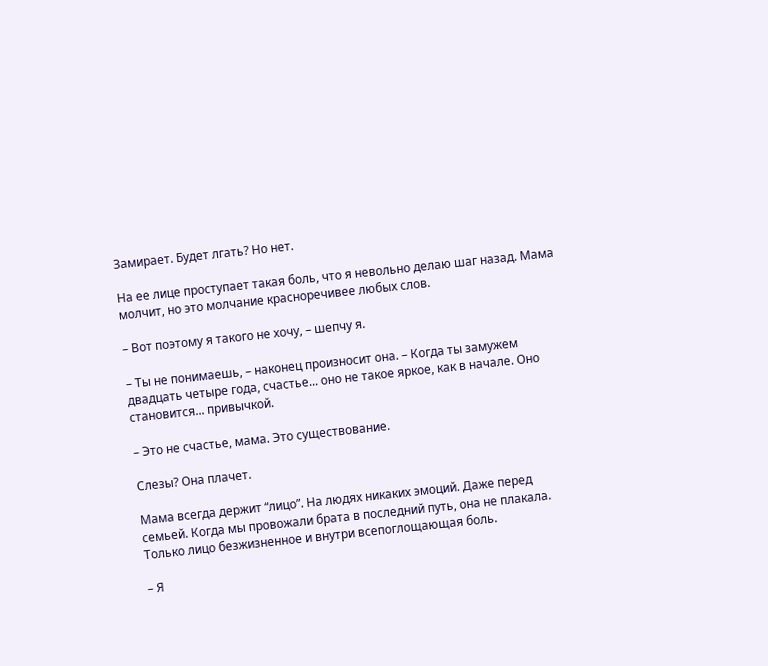Замирает. Будет лгать? Но нет.

На ее лице проступает такая боль, что я невольно делаю шаг назад. Мама молчит, но это молчание красноречивее любых слов.

– Вот поэтому я такого не хочу, – шепчу я.

– Ты не понимаешь, – наконец произносит она. – Когда ты замужем двадцать четыре года, счастье... оно не такое яркое, как в начале. Оно становится... привычкой.

– Это не счастье, мама. Это существование.

Слезы? Она плачет.

Мама всегда держит “лицо”. На людях никаких эмоций. Даже перед семьей. Когда мы провожали брата в последний путь, она не плакала. Только лицо безжизненное и внутри всепоглощающая боль.

– Я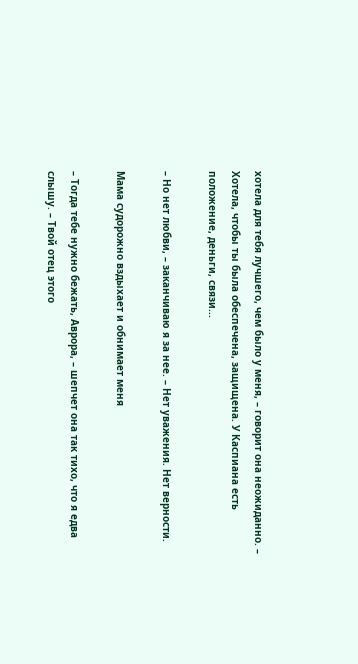хотела для тебя лучшего, чем было у меня, – говорит она неожиданно. – Хотела, чтобы ты была обеспечена, защищена. У Каспиана есть положение, деньги, связи...

– Но нет любви, – заканчиваю я за нее. – Нет уважения. Нет верности.

Мама судорожно вздыхает и обнимает меня

– Тогда тебе нужно бежать, Аврора, – шепчет она так тихо, что я едва слышу. – Твой отец этого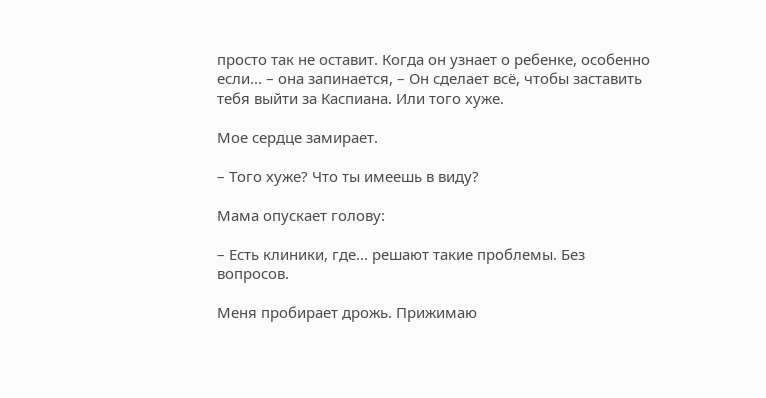просто так не оставит. Когда он узнает о ребенке, особенно если... – она запинается, – Он сделает всё, чтобы заставить тебя выйти за Каспиана. Или того хуже.

Мое сердце замирает.

– Того хуже? Что ты имеешь в виду?

Мама опускает голову:

– Есть клиники, где... решают такие проблемы. Без вопросов.

Меня пробирает дрожь. Прижимаю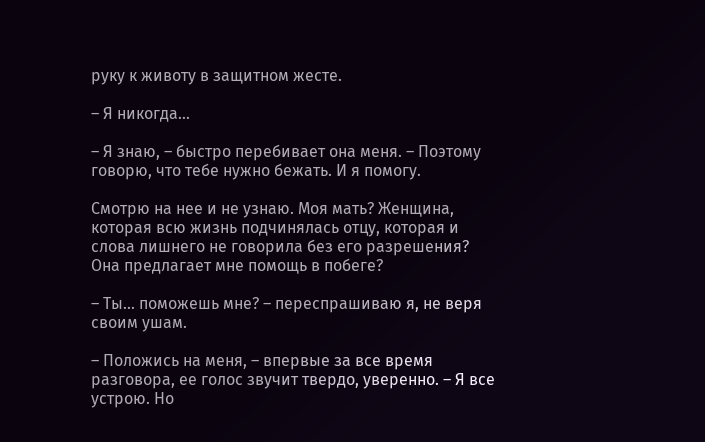руку к животу в защитном жесте.

– Я никогда...

– Я знаю, – быстро перебивает она меня. – Поэтому говорю, что тебе нужно бежать. И я помогу.

Смотрю на нее и не узнаю. Моя мать? Женщина, которая всю жизнь подчинялась отцу, которая и слова лишнего не говорила без его разрешения? Она предлагает мне помощь в побеге?

– Ты... поможешь мне? – переспрашиваю я, не веря своим ушам.

– Положись на меня, – впервые за все время разговора, ее голос звучит твердо, уверенно. – Я все устрою. Но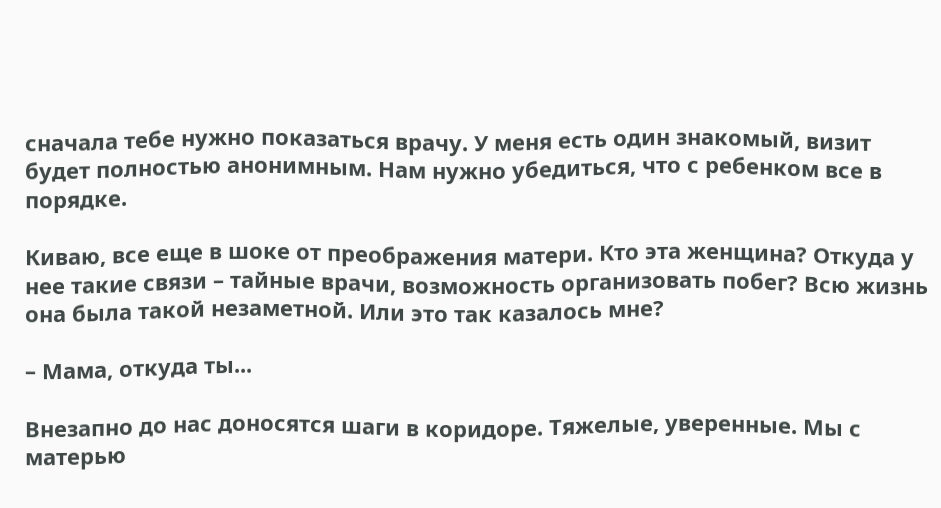сначала тебе нужно показаться врачу. У меня есть один знакомый, визит будет полностью анонимным. Нам нужно убедиться, что с ребенком все в порядке.

Киваю, все еще в шоке от преображения матери. Кто эта женщина? Откуда у нее такие связи – тайные врачи, возможность организовать побег? Всю жизнь она была такой незаметной. Или это так казалось мне?

– Мама, откуда ты...

Внезапно до нас доносятся шаги в коридоре. Тяжелые, уверенные. Мы с матерью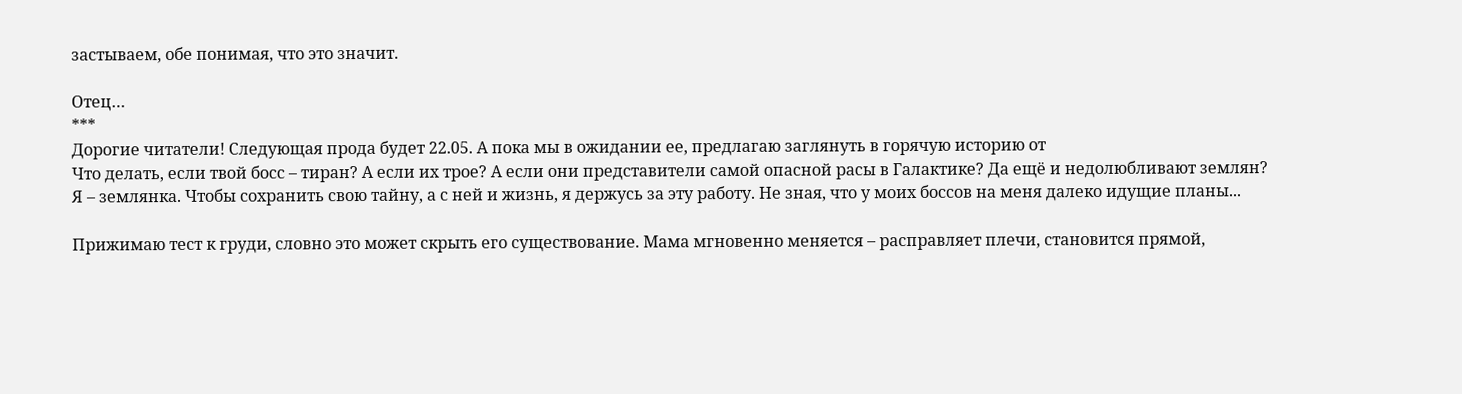застываем, обе понимая, что это значит.

Отец…
***
Дорогие читатели! Следующая прода будет 22.05. А пока мы в ожидании ее, предлагаю заглянуть в горячую историю от
Что делать, если твой босс – тиран? А если их трое? А если они представители самой опасной расы в Галактике? Да ещё и недолюбливают землян?
Я – землянка. Чтобы сохранить свою тайну, а с ней и жизнь, я держусь за эту работу. Не зная, что у моих боссов на меня далеко идущие планы...

Прижимаю тест к груди, словно это может скрыть его существование. Мама мгновенно меняется – расправляет плечи, становится прямой,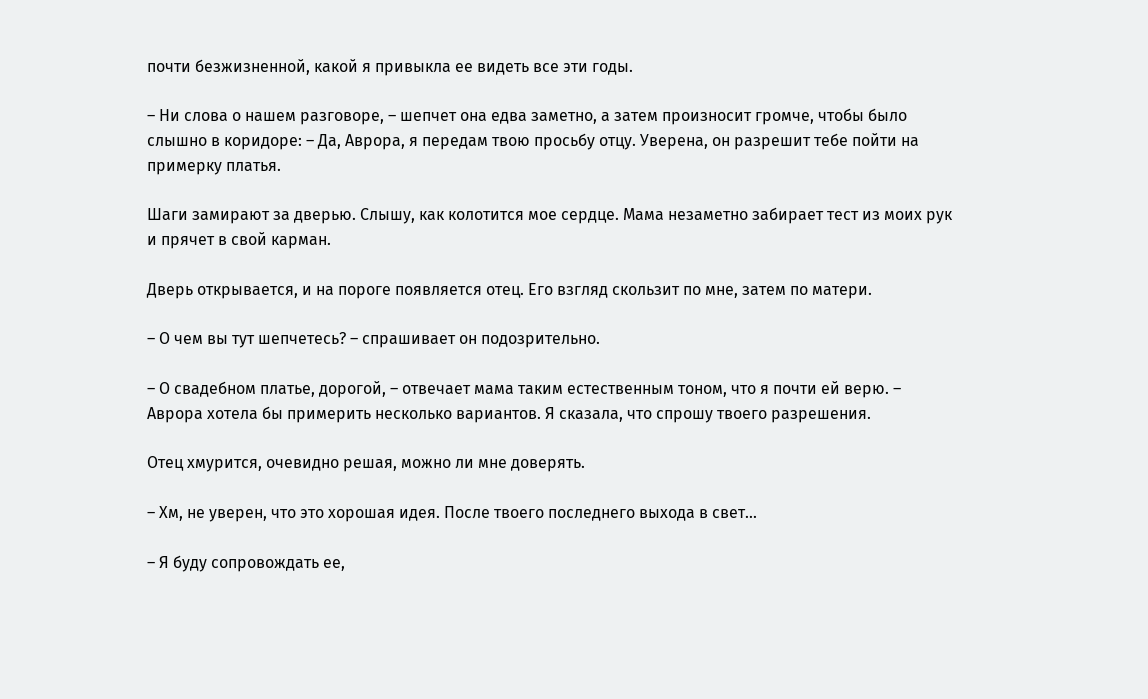почти безжизненной, какой я привыкла ее видеть все эти годы.

– Ни слова о нашем разговоре, – шепчет она едва заметно, а затем произносит громче, чтобы было слышно в коридоре: – Да, Аврора, я передам твою просьбу отцу. Уверена, он разрешит тебе пойти на примерку платья.

Шаги замирают за дверью. Слышу, как колотится мое сердце. Мама незаметно забирает тест из моих рук и прячет в свой карман.

Дверь открывается, и на пороге появляется отец. Его взгляд скользит по мне, затем по матери.

– О чем вы тут шепчетесь? – спрашивает он подозрительно.

– О свадебном платье, дорогой, – отвечает мама таким естественным тоном, что я почти ей верю. – Аврора хотела бы примерить несколько вариантов. Я сказала, что спрошу твоего разрешения.

Отец хмурится, очевидно решая, можно ли мне доверять.

– Хм, не уверен, что это хорошая идея. После твоего последнего выхода в свет...

– Я буду сопровождать ее,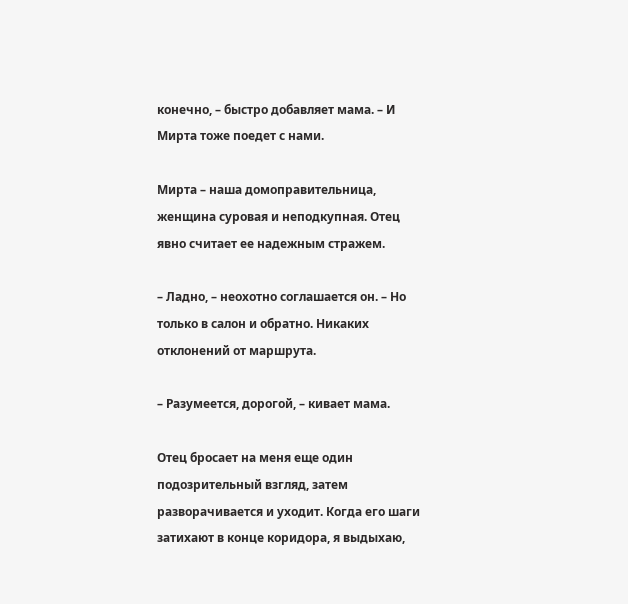конечно, – быстро добавляет мама. – И Мирта тоже поедет с нами.

Мирта – наша домоправительница, женщина суровая и неподкупная. Отец явно считает ее надежным стражем.

– Ладно, – неохотно соглашается он. – Но только в салон и обратно. Никаких отклонений от маршрута.

– Разумеется, дорогой, – кивает мама.

Отец бросает на меня еще один подозрительный взгляд, затем разворачивается и уходит. Когда его шаги затихают в конце коридора, я выдыхаю,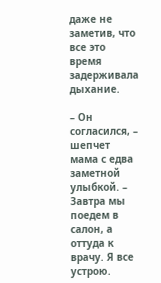даже не заметив, что все это время задерживала дыхание.

– Он согласился, – шепчет мама с едва заметной улыбкой. – Завтра мы поедем в салон, а оттуда к врачу. Я все устрою.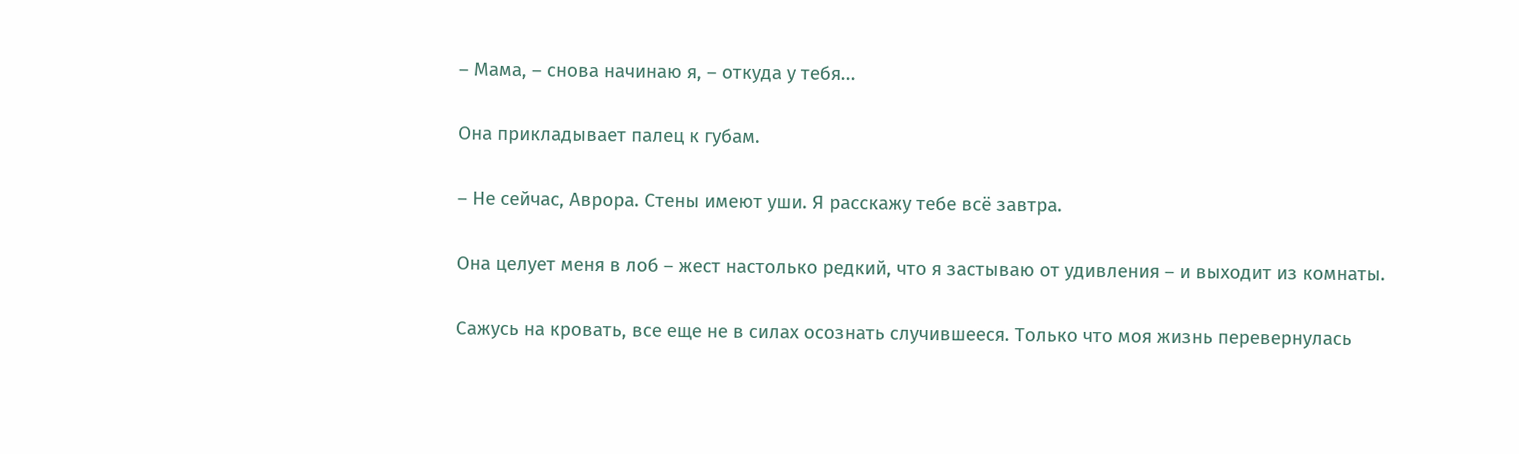– Мама, – снова начинаю я, – откуда у тебя...

Она прикладывает палец к губам.

– Не сейчас, Аврора. Стены имеют уши. Я расскажу тебе всё завтра.

Она целует меня в лоб – жест настолько редкий, что я застываю от удивления – и выходит из комнаты.

Сажусь на кровать, все еще не в силах осознать случившееся. Только что моя жизнь перевернулась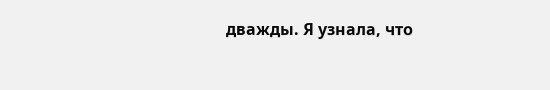дважды. Я узнала, что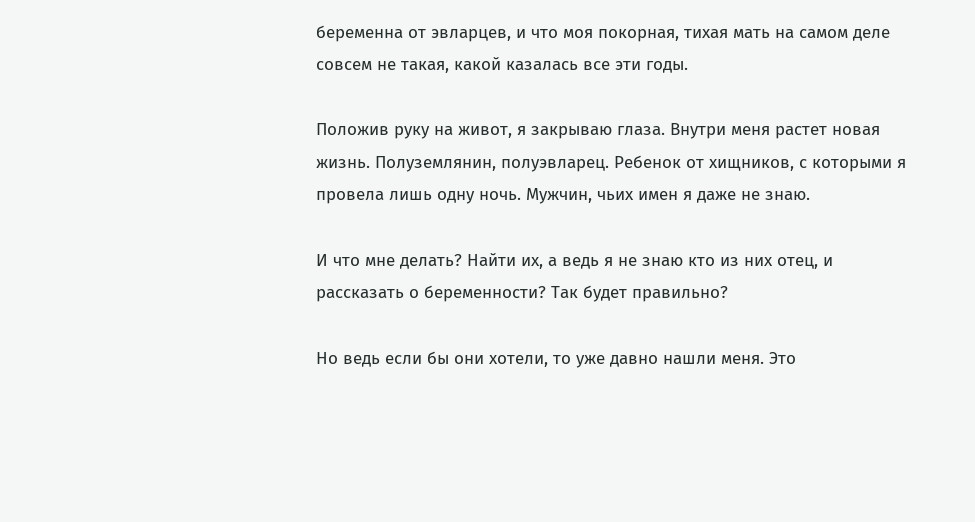беременна от эвларцев, и что моя покорная, тихая мать на самом деле совсем не такая, какой казалась все эти годы.

Положив руку на живот, я закрываю глаза. Внутри меня растет новая жизнь. Полуземлянин, полуэвларец. Ребенок от хищников, с которыми я провела лишь одну ночь. Мужчин, чьих имен я даже не знаю.

И что мне делать? Найти их, а ведь я не знаю кто из них отец, и рассказать о беременности? Так будет правильно?

Но ведь если бы они хотели, то уже давно нашли меня. Это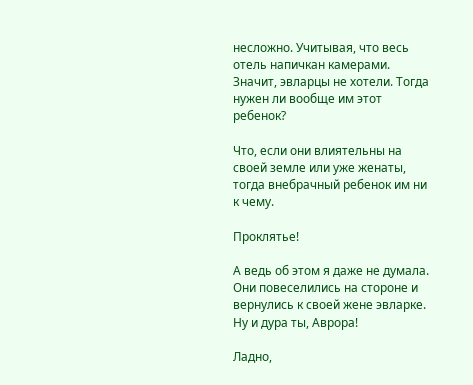несложно. Учитывая, что весь отель напичкан камерами. Значит, эвларцы не хотели. Тогда нужен ли вообще им этот ребенок?

Что, если они влиятельны на своей земле или уже женаты, тогда внебрачный ребенок им ни к чему.

Проклятье!

А ведь об этом я даже не думала. Они повеселились на стороне и вернулись к своей жене эвларке. Ну и дура ты, Аврора!

Ладно,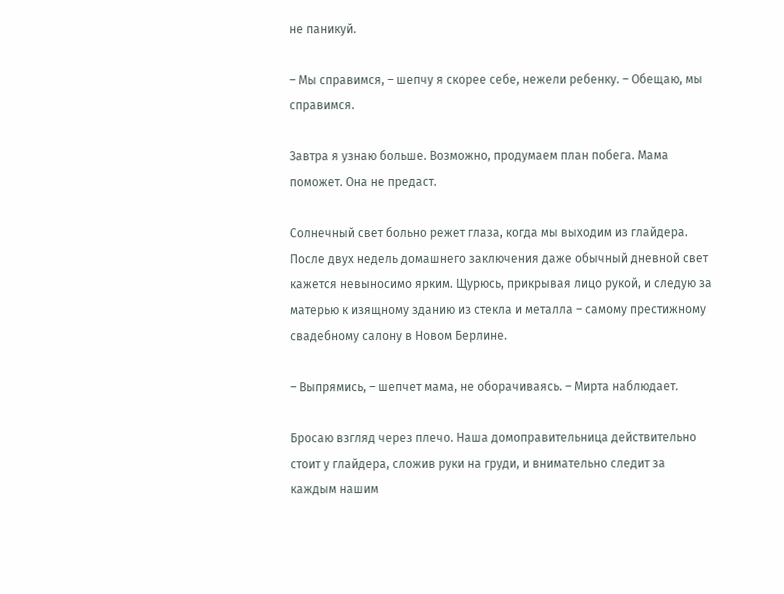не паникуй.

– Мы справимся, – шепчу я скорее себе, нежели ребенку. – Обещаю, мы справимся.

Завтра я узнаю больше. Возможно, продумаем план побега. Мама поможет. Она не предаст.

Солнечный свет больно режет глаза, когда мы выходим из глайдера. После двух недель домашнего заключения даже обычный дневной свет кажется невыносимо ярким. Щурюсь, прикрывая лицо рукой, и следую за матерью к изящному зданию из стекла и металла – самому престижному свадебному салону в Новом Берлине.

– Выпрямись, – шепчет мама, не оборачиваясь. – Мирта наблюдает.

Бросаю взгляд через плечо. Наша домоправительница действительно стоит у глайдера, сложив руки на груди, и внимательно следит за каждым нашим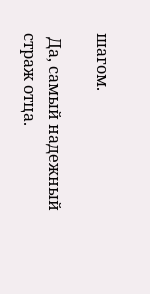шагом.

 Да, самый надежный страж отца.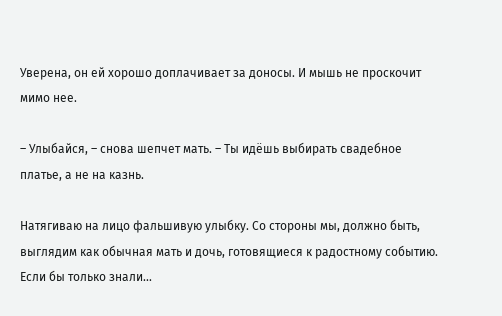Уверена, он ей хорошо доплачивает за доносы. И мышь не проскочит мимо нее.

– Улыбайся, – снова шепчет мать. – Ты идёшь выбирать свадебное платье, а не на казнь.

Натягиваю на лицо фальшивую улыбку. Со стороны мы, должно быть, выглядим как обычная мать и дочь, готовящиеся к радостному событию. Если бы только знали...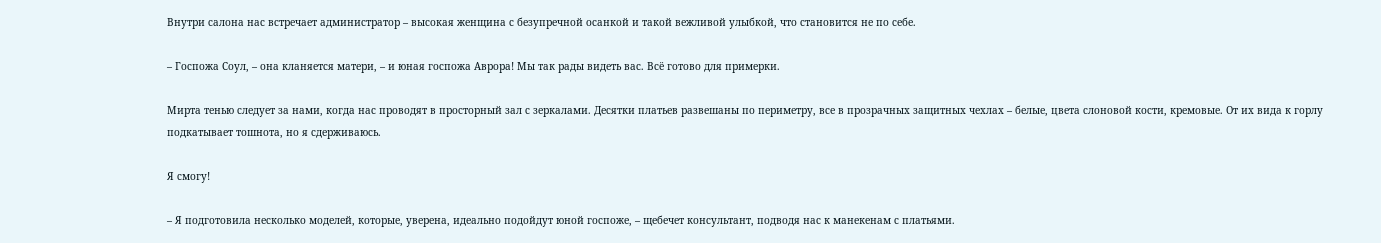Внутри салона нас встречает администратор – высокая женщина с безупречной осанкой и такой вежливой улыбкой, что становится не по себе.

– Госпожа Соул, – она кланяется матери, – и юная госпожа Аврора! Мы так рады видеть вас. Всё готово для примерки.

Мирта тенью следует за нами, когда нас проводят в просторный зал с зеркалами. Десятки платьев развешаны по периметру, все в прозрачных защитных чехлах – белые, цвета слоновой кости, кремовые. От их вида к горлу подкатывает тошнота, но я сдерживаюсь.

Я смогу!

– Я подготовила несколько моделей, которые, уверена, идеально подойдут юной госпоже, – щебечет консультант, подводя нас к манекенам с платьями.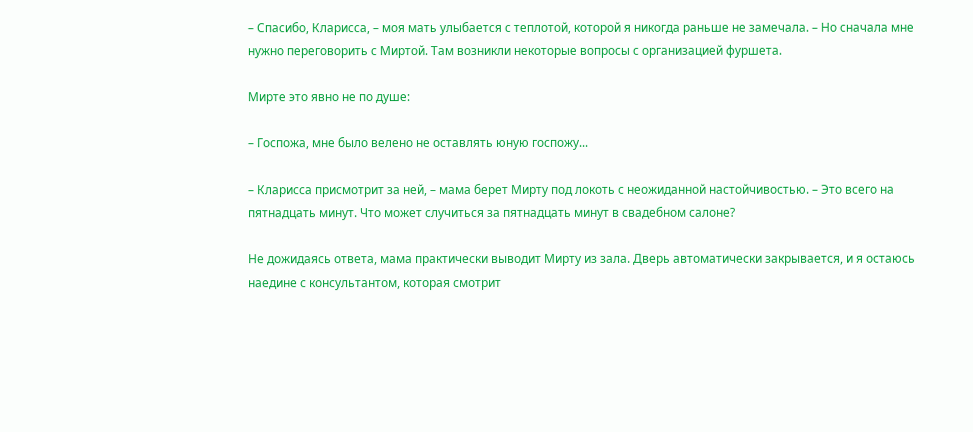– Спасибо, Кларисса, – моя мать улыбается с теплотой, которой я никогда раньше не замечала. – Но сначала мне нужно переговорить с Миртой. Там возникли некоторые вопросы с организацией фуршета.

Мирте это явно не по душе:

– Госпожа, мне было велено не оставлять юную госпожу...

– Кларисса присмотрит за ней, – мама берет Мирту под локоть с неожиданной настойчивостью. – Это всего на пятнадцать минут. Что может случиться за пятнадцать минут в свадебном салоне?

Не дожидаясь ответа, мама практически выводит Мирту из зала. Дверь автоматически закрывается, и я остаюсь наедине с консультантом, которая смотрит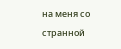на меня со странной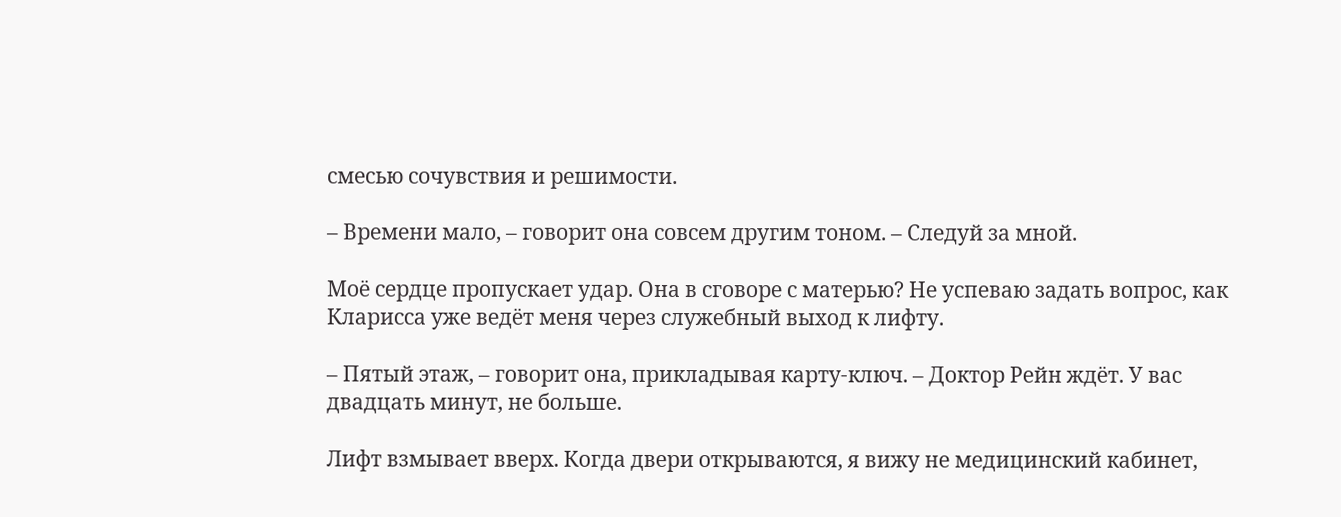смесью сочувствия и решимости.

– Времени мало, – говорит она совсем другим тоном. – Следуй за мной.

Моё сердце пропускает удар. Она в сговоре с матерью? Не успеваю задать вопрос, как Кларисса уже ведёт меня через служебный выход к лифту.

– Пятый этаж, – говорит она, прикладывая карту-ключ. – Доктор Рейн ждёт. У вас двадцать минут, не больше.

Лифт взмывает вверх. Когда двери открываются, я вижу не медицинский кабинет,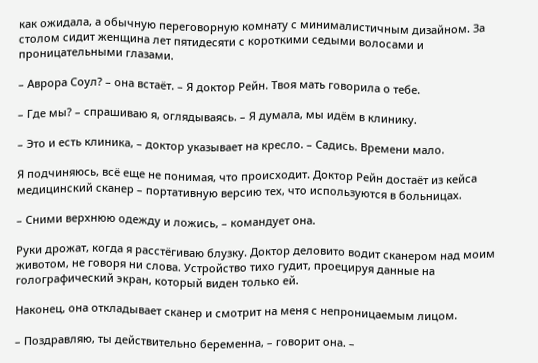как ожидала, а обычную переговорную комнату с минималистичным дизайном. За столом сидит женщина лет пятидесяти с короткими седыми волосами и проницательными глазами.

– Аврора Соул? – она встаёт. – Я доктор Рейн. Твоя мать говорила о тебе.

– Где мы? – спрашиваю я, оглядываясь. – Я думала, мы идём в клинику.

– Это и есть клиника, – доктор указывает на кресло. – Садись. Времени мало.

Я подчиняюсь, всё еще не понимая, что происходит. Доктор Рейн достаёт из кейса медицинский сканер – портативную версию тех, что используются в больницах.

– Сними верхнюю одежду и ложись, – командует она.

Руки дрожат, когда я расстёгиваю блузку. Доктор деловито водит сканером над моим животом, не говоря ни слова. Устройство тихо гудит, проецируя данные на голографический экран, который виден только ей.

Наконец, она откладывает сканер и смотрит на меня с непроницаемым лицом.

– Поздравляю, ты действительно беременна, – говорит она. –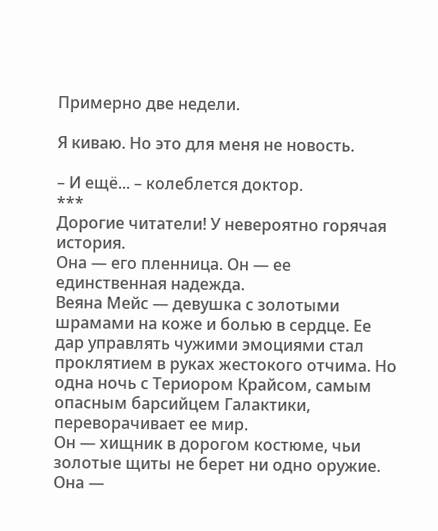Примерно две недели.

Я киваю. Но это для меня не новость.

– И ещё... – колеблется доктор.
***
Дорогие читатели! У невероятно горячая история.
Она — его пленница. Он — ее единственная надежда.
Веяна Мейс — девушка с золотыми шрамами на коже и болью в сердце. Ее дар управлять чужими эмоциями стал проклятием в руках жестокого отчима. Но одна ночь с Териором Крайсом, самым опасным барсийцем Галактики, переворачивает ее мир.
Он — хищник в дорогом костюме, чьи золотые щиты не берет ни одно оружие. Она —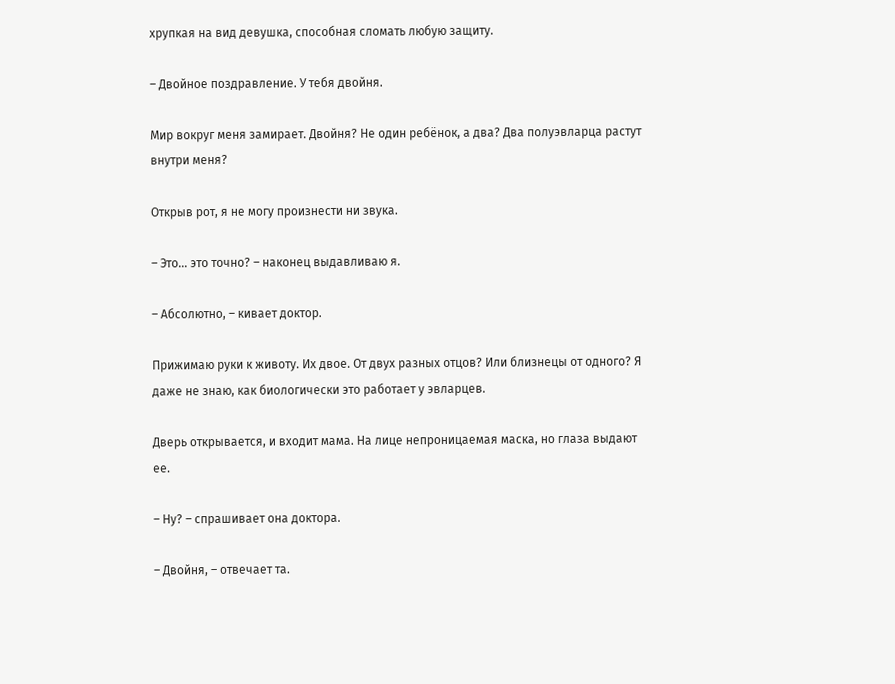хрупкая на вид девушка, способная сломать любую защиту.

– Двойное поздравление. У тебя двойня.

Мир вокруг меня замирает. Двойня? Не один ребёнок, а два? Два полуэвларца растут внутри меня?

Открыв рот, я не могу произнести ни звука.

– Это... это точно? – наконец выдавливаю я.

– Абсолютно, – кивает доктор.

Прижимаю руки к животу. Их двое. От двух разных отцов? Или близнецы от одного? Я даже не знаю, как биологически это работает у эвларцев.

Дверь открывается, и входит мама. На лице непроницаемая маска, но глаза выдают ее.

– Ну? – спрашивает она доктора.

– Двойня, – отвечает та.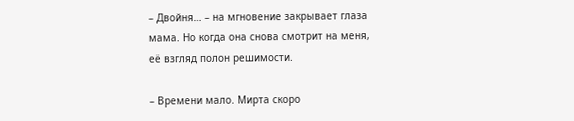– Двойня… – на мгновение закрывает глаза мама. Но когда она снова смотрит на меня, её взгляд полон решимости.

– Времени мало. Мирта скоро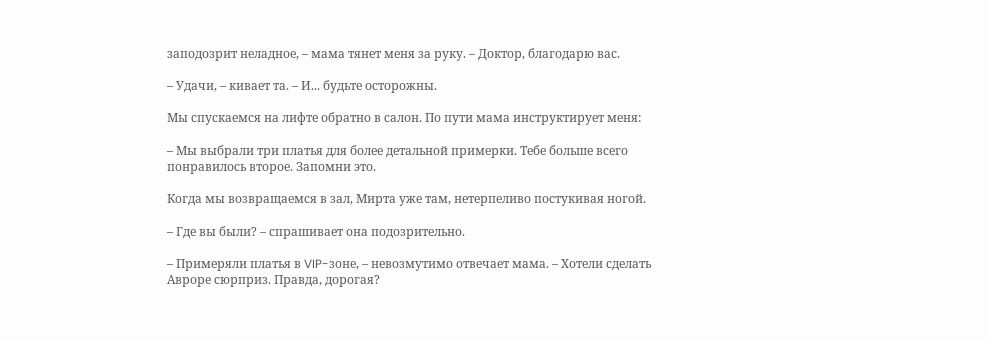заподозрит неладное, – мама тянет меня за руку. – Доктор, благодарю вас.

– Удачи, – кивает та. – И... будьте осторожны.

Мы спускаемся на лифте обратно в салон. По пути мама инструктирует меня:

– Мы выбрали три платья для более детальной примерки. Тебе больше всего понравилось второе. Запомни это.

Когда мы возвращаемся в зал, Мирта уже там, нетерпеливо постукивая ногой.

– Где вы были? – спрашивает она подозрительно.

– Примеряли платья в VIP-зоне, – невозмутимо отвечает мама. – Хотели сделать Авроре сюрприз. Правда, дорогая?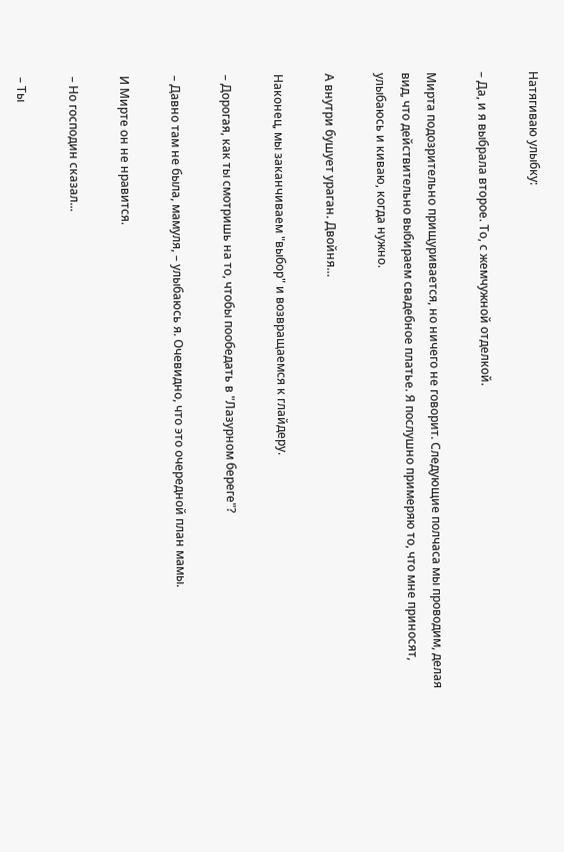Натягиваю улыбку:

– Да, и я выбрала второе. То, с жемчужной отделкой.

Мирта подозрительно прищуривается, но ничего не говорит. Следующие полчаса мы проводим, делая вид, что действительно выбираем свадебное платье. Я послушно примеряю то, что мне приносят, улыбаюсь и киваю, когда нужно.

А внутри бушует ураган. Двойня…

Наконец, мы заканчиваем "выбор" и возвращаемся к глайдеру.

– Дорогая, как ты смотришь на то, чтобы пообедать в "Лазурном береге"?

– Давно там не была, мамуля, – улыбаюсь я. Очевидно, что это очередной план мамы.

И Мирте он не нравится.

– Но господин сказал...

– Ты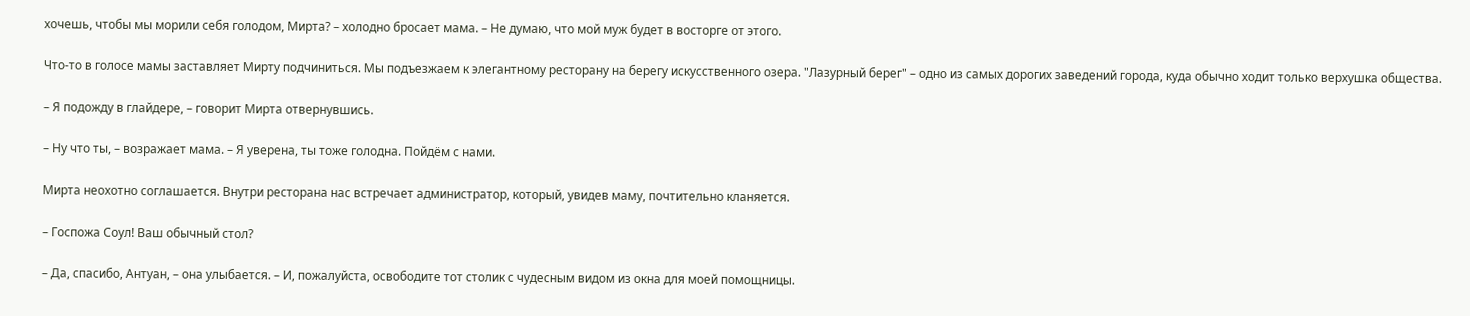хочешь, чтобы мы морили себя голодом, Мирта? – холодно бросает мама. – Не думаю, что мой муж будет в восторге от этого.

Что-то в голосе мамы заставляет Мирту подчиниться. Мы подъезжаем к элегантному ресторану на берегу искусственного озера. "Лазурный берег" – одно из самых дорогих заведений города, куда обычно ходит только верхушка общества.

– Я подожду в глайдере, – говорит Мирта отвернувшись.

– Ну что ты, – возражает мама. – Я уверена, ты тоже голодна. Пойдём с нами.

Мирта неохотно соглашается. Внутри ресторана нас встречает администратор, который, увидев маму, почтительно кланяется.

– Госпожа Соул! Ваш обычный стол?

– Да, спасибо, Антуан, – она улыбается. – И, пожалуйста, освободите тот столик с чудесным видом из окна для моей помощницы.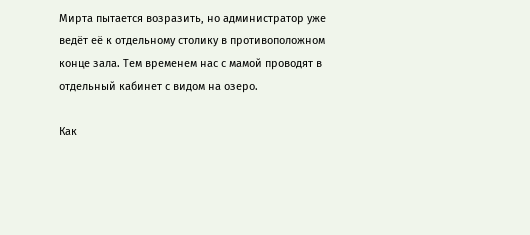Мирта пытается возразить, но администратор уже ведёт её к отдельному столику в противоположном конце зала. Тем временем нас с мамой проводят в отдельный кабинет с видом на озеро.

Как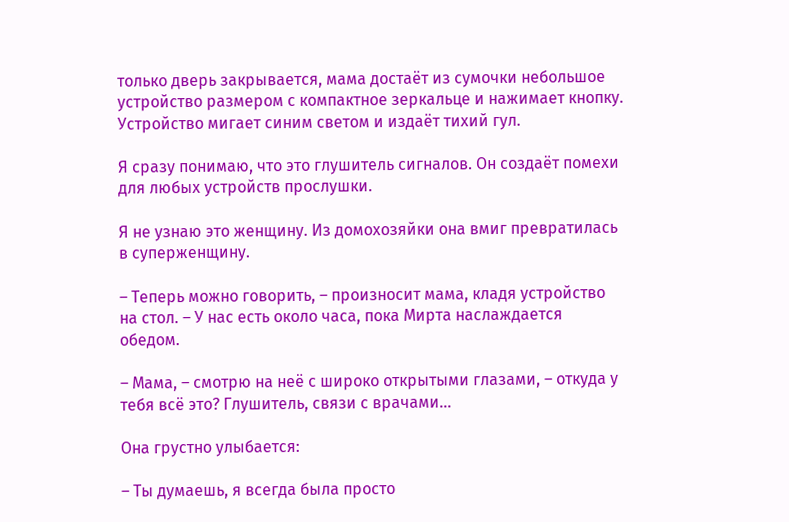только дверь закрывается, мама достаёт из сумочки небольшое устройство размером с компактное зеркальце и нажимает кнопку. Устройство мигает синим светом и издаёт тихий гул.

Я сразу понимаю, что это глушитель сигналов. Он создаёт помехи для любых устройств прослушки.

Я не узнаю это женщину. Из домохозяйки она вмиг превратилась в суперженщину.

– Теперь можно говорить, – произносит мама, кладя устройство на стол. – У нас есть около часа, пока Мирта наслаждается обедом.

– Мама, – смотрю на неё с широко открытыми глазами, – откуда у тебя всё это? Глушитель, связи с врачами…

Она грустно улыбается:

– Ты думаешь, я всегда была просто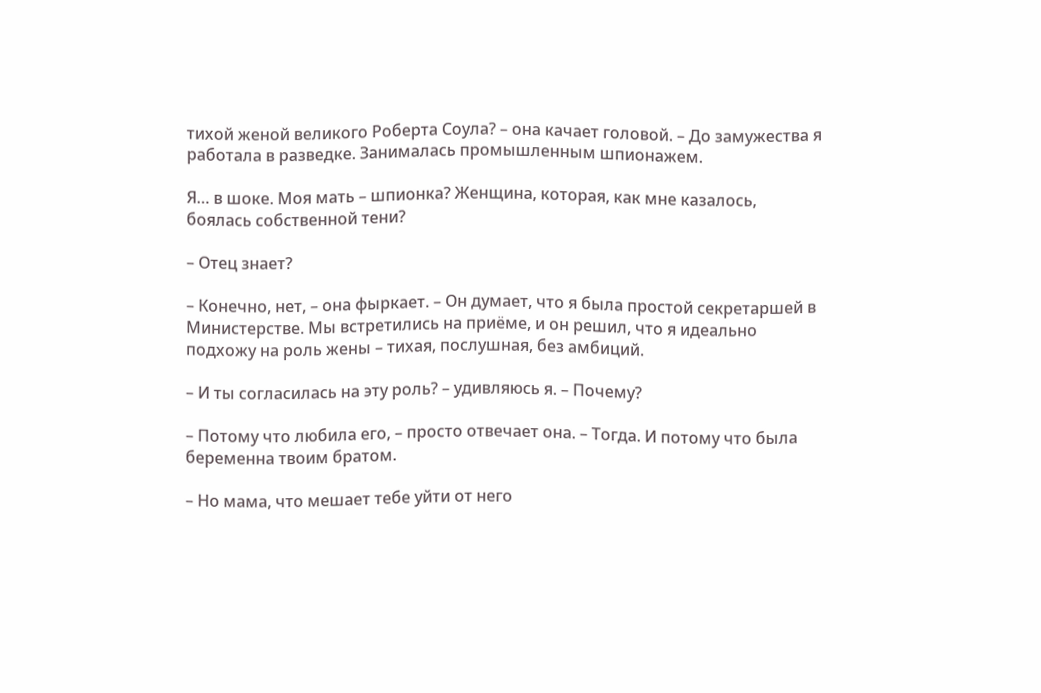тихой женой великого Роберта Соула? – она качает головой. – До замужества я работала в разведке. Занималась промышленным шпионажем.

Я… в шоке. Моя мать – шпионка? Женщина, которая, как мне казалось, боялась собственной тени?

– Отец знает?

– Конечно, нет, – она фыркает. – Он думает, что я была простой секретаршей в Министерстве. Мы встретились на приёме, и он решил, что я идеально подхожу на роль жены – тихая, послушная, без амбиций.

– И ты согласилась на эту роль? – удивляюсь я. – Почему?

– Потому что любила его, – просто отвечает она. – Тогда. И потому что была беременна твоим братом.

– Но мама, что мешает тебе уйти от него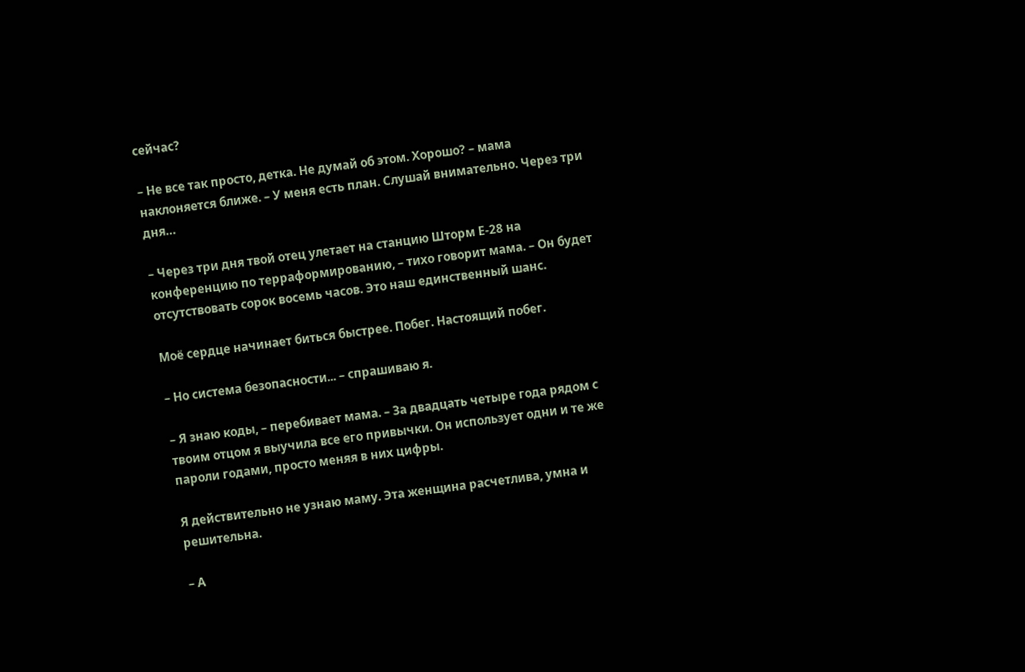сейчас?

– Не все так просто, детка. Не думай об этом. Хорошо? – мама наклоняется ближе. – У меня есть план. Слушай внимательно. Через три дня…

– Через три дня твой отец улетает на станцию Шторм Е-28 на конференцию по терраформированию, – тихо говорит мама. – Он будет отсутствовать сорок восемь часов. Это наш единственный шанс.

Моё сердце начинает биться быстрее. Побег. Настоящий побег.

– Но система безопасности... – спрашиваю я.

– Я знаю коды, – перебивает мама. – За двадцать четыре года рядом с твоим отцом я выучила все его привычки. Он использует одни и те же пароли годами, просто меняя в них цифры.

Я действительно не узнаю маму. Эта женщина расчетлива, умна и решительна.

– А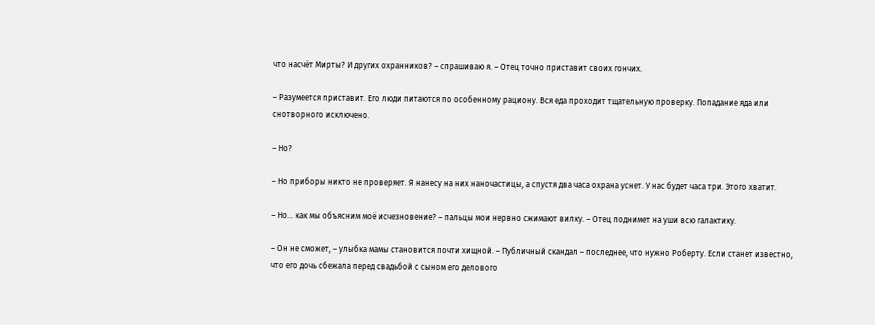что насчёт Мирты? И других охранников? – спрашиваю я. – Отец точно приставит своих гончих.

– Разумеется приставит. Его люди питаются по особенному рациону. Вся еда проходит тщательную проверку. Попадание яда или снотворного исключено.

– Но?

– Но приборы никто не проверяет. Я нанесу на них наночастицы, а спустя два часа охрана уснет. У нас будет часа три. Этого хватит.

– Но... как мы объясним моё исчезновение? – пальцы мои нервно сжимают вилку. – Отец поднимет на уши всю галактику.

– Он не сможет, – улыбка мамы становится почти хищной. – Публичный скандал – последнее, что нужно Роберту. Если станет известно, что его дочь сбежала перед свадьбой с сыном его делового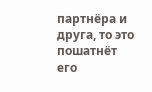партнёра и друга, то это пошатнёт его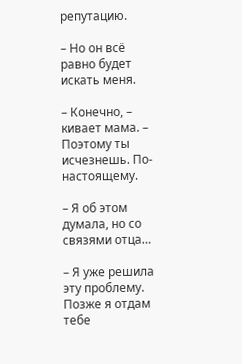репутацию.

– Но он всё равно будет искать меня.

– Конечно, – кивает мама. – Поэтому ты исчезнешь. По-настоящему.

– Я об этом думала, но со связями отца…

– Я уже решила эту проблему. Позже я отдам тебе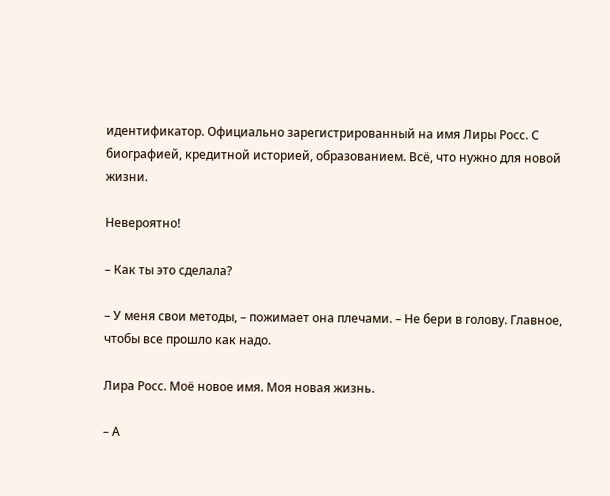идентификатор. Официально зарегистрированный на имя Лиры Росс. С биографией, кредитной историей, образованием. Всё, что нужно для новой жизни.

Невероятно!

– Как ты это сделала?

– У меня свои методы, – пожимает она плечами. – Не бери в голову. Главное, чтобы все прошло как надо.

Лира Росс. Моё новое имя. Моя новая жизнь.

– А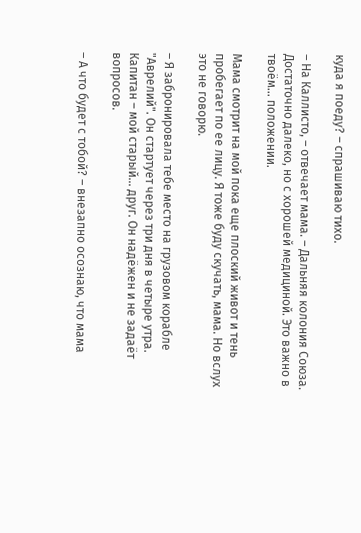куда я поеду? – спрашиваю тихо.

– На Каллисто, – отвечает мама. – Дальняя колония Союза. Достаточно далеко, но с хорошей медициной. Это важно в твоём... положении.

Мама смотрит на мой пока еще плоский живот и тень пробегает по ее лицу. Я тоже буду скучать, мама. Но вслух это не говорю.

– Я забронировала тебе место на грузовом корабле "Аврелий". Он стартует через три дня в четыре утра. Капитан – мой старый... друг. Он надёжен и не задаёт вопросов.

– А что будет с тобой? – внезапно осознаю, что мама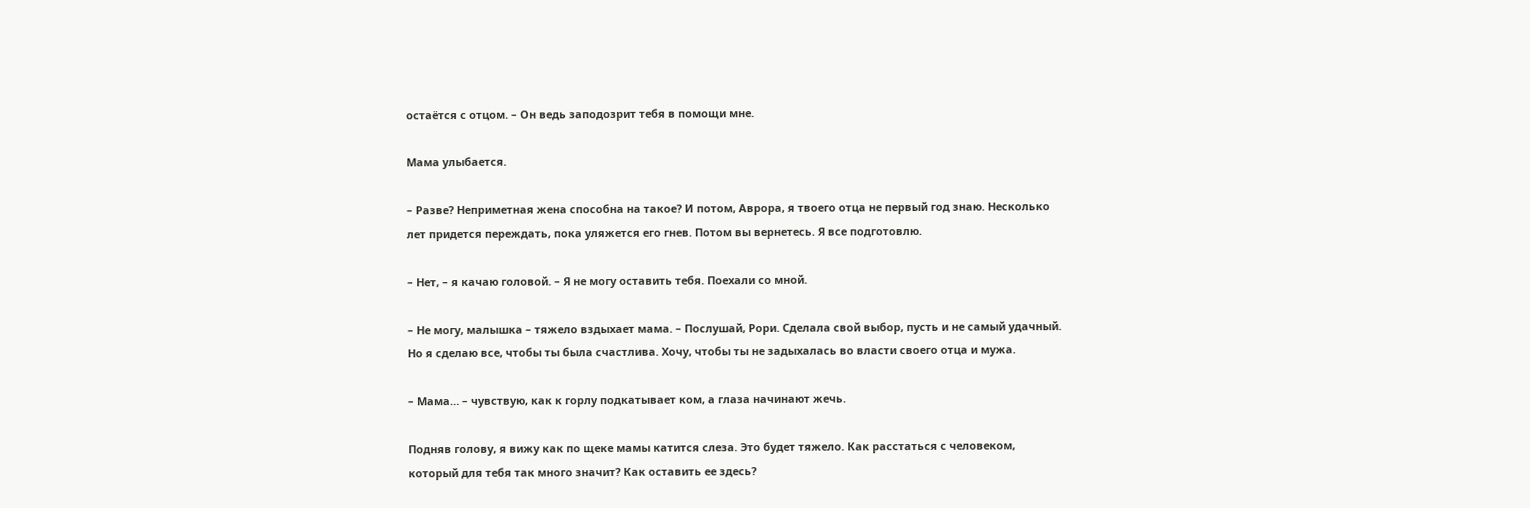остаётся с отцом. – Он ведь заподозрит тебя в помощи мне.

Мама улыбается.

– Разве? Неприметная жена способна на такое? И потом, Аврора, я твоего отца не первый год знаю. Несколько лет придется переждать, пока уляжется его гнев. Потом вы вернетесь. Я все подготовлю.

– Нет, – я качаю головой. – Я не могу оставить тебя. Поехали со мной.

– Не могу, малышка – тяжело вздыхает мама. – Послушай, Рори. Сделала свой выбор, пусть и не самый удачный. Но я сделаю все, чтобы ты была счастлива. Хочу, чтобы ты не задыхалась во власти своего отца и мужа.

– Мама… – чувствую, как к горлу подкатывает ком, а глаза начинают жечь.

Подняв голову, я вижу как по щеке мамы катится слеза. Это будет тяжело. Как расстаться с человеком, который для тебя так много значит? Как оставить ее здесь?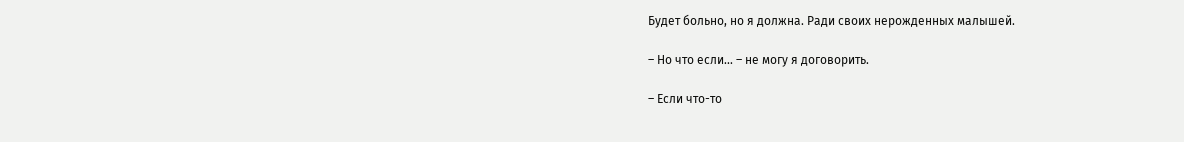Будет больно, но я должна. Ради своих нерожденных малышей.

– Но что если... – не могу я договорить.

– Если что-то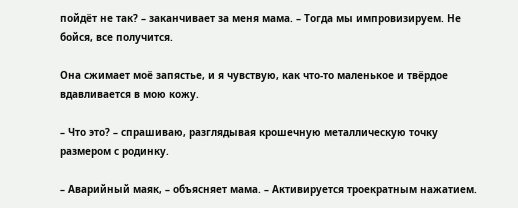пойдёт не так? – заканчивает за меня мама. – Тогда мы импровизируем. Не бойся, все получится.

Она сжимает моё запястье, и я чувствую, как что-то маленькое и твёрдое вдавливается в мою кожу.

– Что это? – спрашиваю, разглядывая крошечную металлическую точку размером с родинку.

– Аварийный маяк, – объясняет мама. – Активируется троекратным нажатием.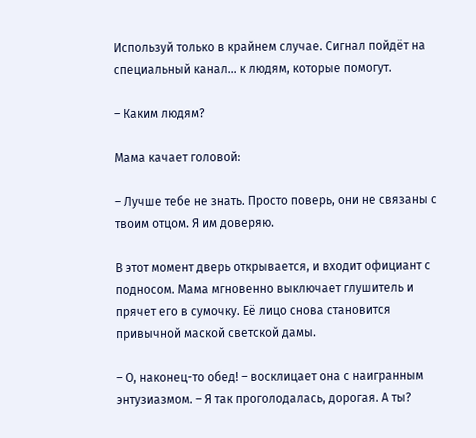Используй только в крайнем случае. Сигнал пойдёт на специальный канал... к людям, которые помогут.

– Каким людям?

Мама качает головой:

– Лучше тебе не знать. Просто поверь, они не связаны с твоим отцом. Я им доверяю.

В этот момент дверь открывается, и входит официант с подносом. Мама мгновенно выключает глушитель и прячет его в сумочку. Её лицо снова становится привычной маской светской дамы.

– О, наконец-то обед! – восклицает она с наигранным энтузиазмом. – Я так проголодалась, дорогая. А ты?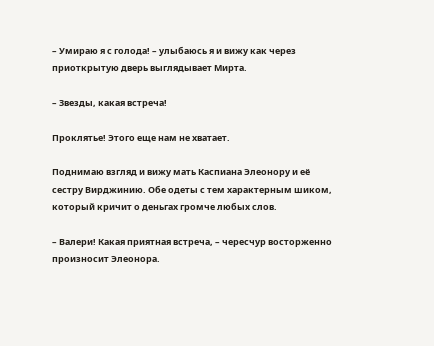– Умираю я с голода! – улыбаюсь я и вижу как через приоткрытую дверь выглядывает Мирта.

– Звезды, какая встреча!

Проклятье! Этого еще нам не хватает.

Поднимаю взгляд и вижу мать Каспиана Элеонору и её сестру Вирджинию. Обе одеты с тем характерным шиком, который кричит о деньгах громче любых слов.

– Валери! Какая приятная встреча, – чересчур восторженно произносит Элеонора.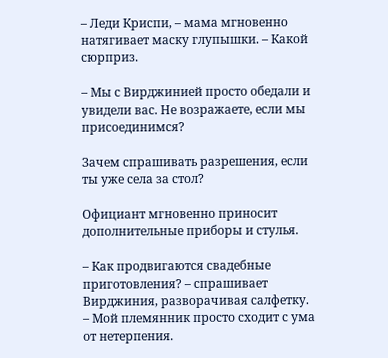– Леди Криспи, – мама мгновенно натягивает маску глупышки. – Какой сюрприз.

– Мы с Вирджинией просто обедали и увидели вас. Не возражаете, если мы присоединимся?

Зачем спрашивать разрешения, если ты уже села за стол?

Официант мгновенно приносит дополнительные приборы и стулья.

– Как продвигаются свадебные приготовления? – спрашивает Вирджиния, разворачивая салфетку. – Мой племянник просто сходит с ума от нетерпения.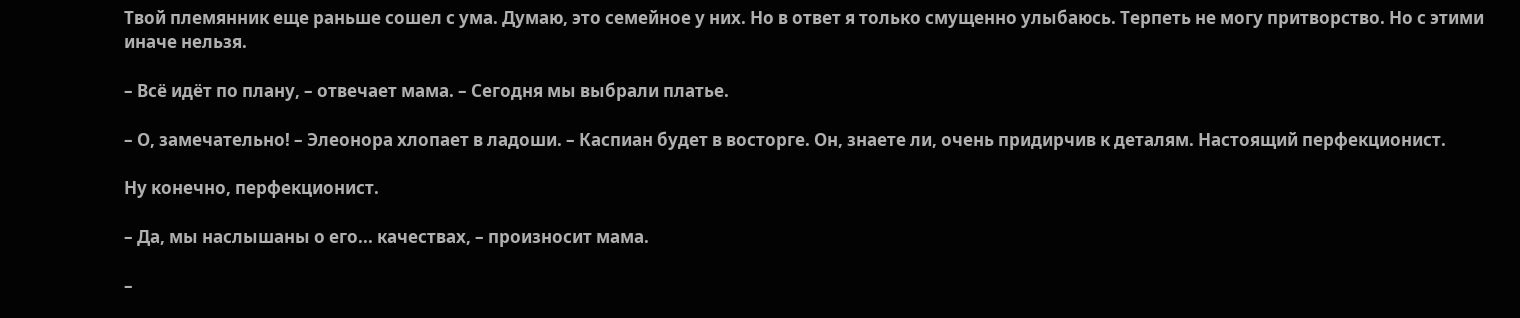Твой племянник еще раньше сошел с ума. Думаю, это семейное у них. Но в ответ я только смущенно улыбаюсь. Терпеть не могу притворство. Но с этими иначе нельзя.

– Всё идёт по плану, – отвечает мама. – Сегодня мы выбрали платье.

– О, замечательно! – Элеонора хлопает в ладоши. – Каспиан будет в восторге. Он, знаете ли, очень придирчив к деталям. Настоящий перфекционист.

Ну конечно, перфекционист.

– Да, мы наслышаны о его... качествах, – произносит мама.

–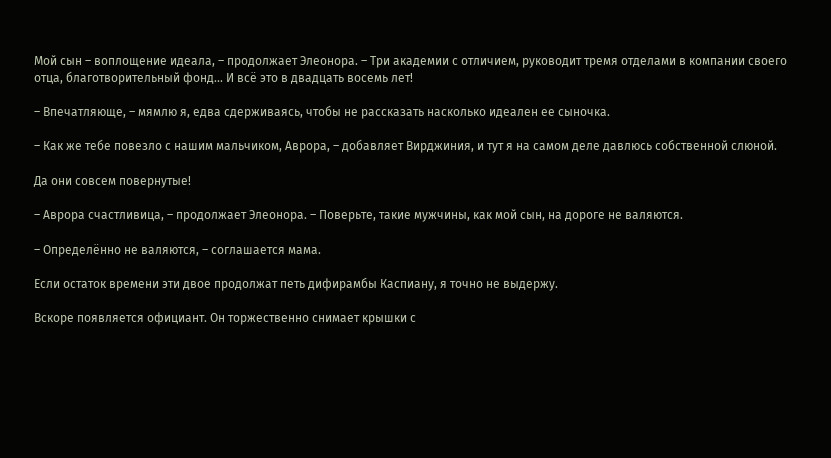Мой сын – воплощение идеала, – продолжает Элеонора. – Три академии с отличием, руководит тремя отделами в компании своего отца, благотворительный фонд... И всё это в двадцать восемь лет!

– Впечатляюще, – мямлю я, едва сдерживаясь, чтобы не рассказать насколько идеален ее сыночка.

– Как же тебе повезло с нашим мальчиком, Аврора, – добавляет Вирджиния, и тут я на самом деле давлюсь собственной слюной.

Да они совсем повернутые!

– Аврора счастливица, – продолжает Элеонора. – Поверьте, такие мужчины, как мой сын, на дороге не валяются.

– Определённо не валяются, – соглашается мама.

Если остаток времени эти двое продолжат петь дифирамбы Каспиану, я точно не выдержу.

Вскоре появляется официант. Он торжественно снимает крышки с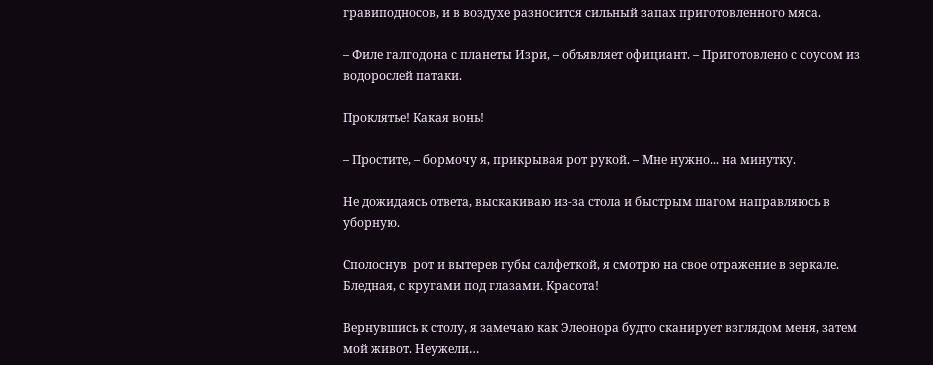гравиподносов, и в воздухе разносится сильный запах приготовленного мяса.

– Филе галгодона с планеты Изри, – объявляет официант. – Приготовлено с соусом из водорослей патаки.

Проклятье! Какая вонь!

– Простите, – бормочу я, прикрывая рот рукой. – Мне нужно... на минутку.

Не дожидаясь ответа, выскакиваю из-за стола и быстрым шагом направляюсь в уборную.

Сполоснув  рот и вытерев губы салфеткой, я смотрю на свое отражение в зеркале. Бледная, с кругами под глазами. Красота!

Вернувшись к столу, я замечаю как Элеонора будто сканирует взглядом меня, затем мой живот. Неужели…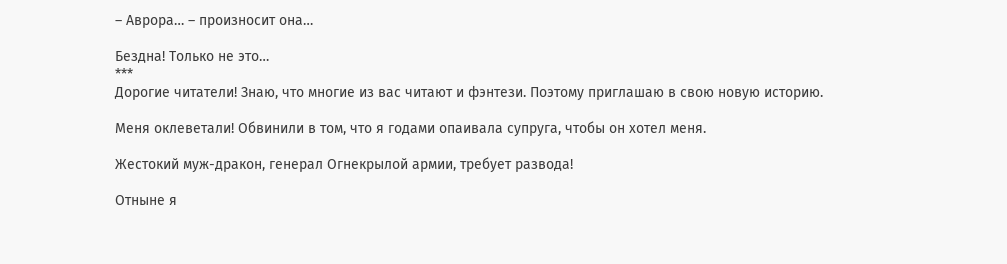– Аврора… – произносит она…

Бездна! Только не это…
***
Дорогие читатели! Знаю, что многие из вас читают и фэнтези. Поэтому приглашаю в свою новую историю.

Меня оклеветали! Обвинили в том, что я годами опаивала супруга, чтобы он хотел меня.

Жестокий муж-дракон, генерал Огнекрылой армии, требует развода!

Отныне я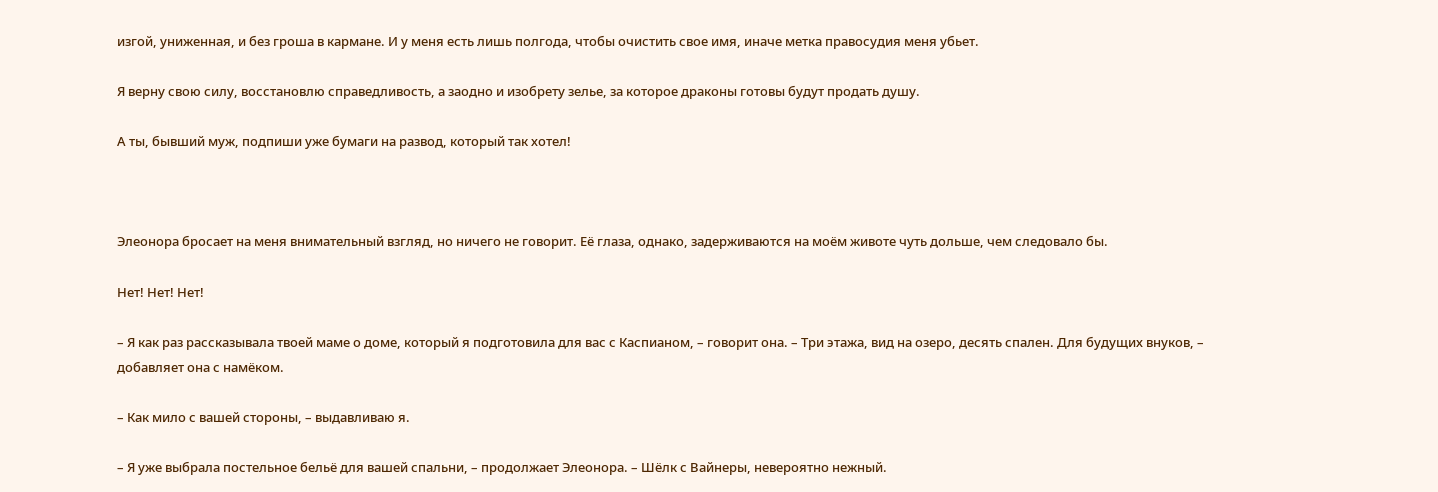изгой, униженная, и без гроша в кармане. И у меня есть лишь полгода, чтобы очистить свое имя, иначе метка правосудия меня убьет.

Я верну свою силу, восстановлю справедливость, а заодно и изобрету зелье, за которое драконы готовы будут продать душу.

А ты, бывший муж, подпиши уже бумаги на развод, который так хотел!



Элеонора бросает на меня внимательный взгляд, но ничего не говорит. Её глаза, однако, задерживаются на моём животе чуть дольше, чем следовало бы.

Нет! Нет! Нет!

– Я как раз рассказывала твоей маме о доме, который я подготовила для вас с Каспианом, – говорит она. – Три этажа, вид на озеро, десять спален. Для будущих внуков, – добавляет она с намёком.

– Как мило с вашей стороны, – выдавливаю я.

– Я уже выбрала постельное бельё для вашей спальни, – продолжает Элеонора. – Шёлк с Вайнеры, невероятно нежный.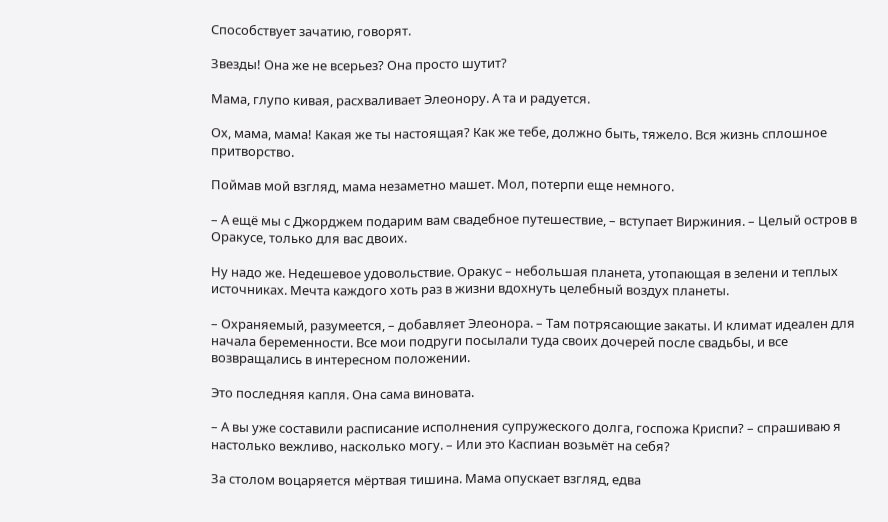Способствует зачатию, говорят.

Звезды! Она же не всерьез? Она просто шутит?

Мама, глупо кивая, расхваливает Элеонору. А та и радуется.

Ох, мама, мама! Какая же ты настоящая? Как же тебе, должно быть, тяжело. Вся жизнь сплошное притворство.

Поймав мой взгляд, мама незаметно машет. Мол, потерпи еще немного.

– А ещё мы с Джорджем подарим вам свадебное путешествие, – вступает Виржиния. – Целый остров в Оракусе, только для вас двоих.

Ну надо же. Недешевое удовольствие. Оракус – небольшая планета, утопающая в зелени и теплых источниках. Мечта каждого хоть раз в жизни вдохнуть целебный воздух планеты.

– Охраняемый, разумеется, – добавляет Элеонора. – Там потрясающие закаты. И климат идеален для начала беременности. Все мои подруги посылали туда своих дочерей после свадьбы, и все возвращались в интересном положении.

Это последняя капля. Она сама виновата.

– А вы уже составили расписание исполнения супружеского долга, госпожа Криспи? – спрашиваю я настолько вежливо, насколько могу. – Или это Каспиан возьмёт на себя?

За столом воцаряется мёртвая тишина. Мама опускает взгляд, едва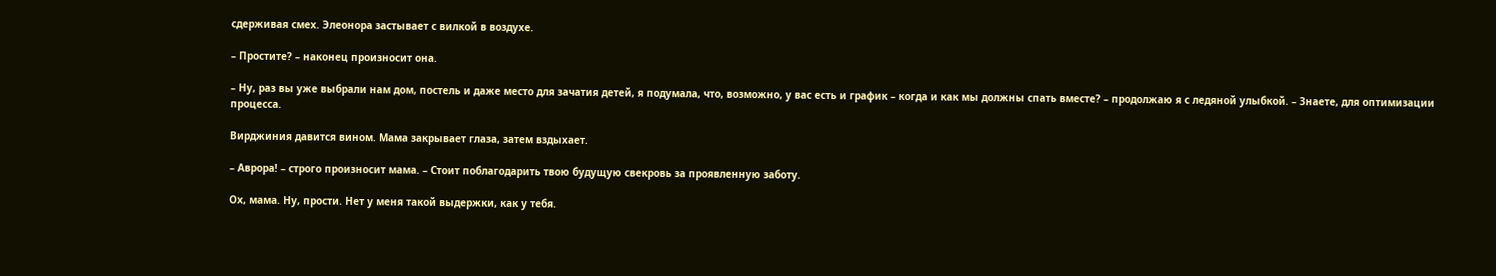сдерживая смех. Элеонора застывает с вилкой в воздухе.

– Простите? – наконец произносит она.

– Ну, раз вы уже выбрали нам дом, постель и даже место для зачатия детей, я подумала, что, возможно, у вас есть и график – когда и как мы должны спать вместе? – продолжаю я с ледяной улыбкой. – Знаете, для оптимизации процесса.

Вирджиния давится вином. Мама закрывает глаза, затем вздыхает.

– Аврора! – строго произносит мама. – Стоит поблагодарить твою будущую свекровь за проявленную заботу.

Ох, мама. Ну, прости. Нет у меня такой выдержки, как у тебя.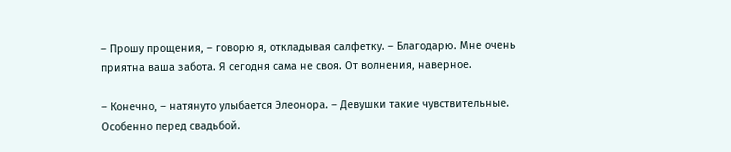– Прошу прощения, – говорю я, откладывая салфетку. – Благодарю. Мне очень приятна ваша забота. Я сегодня сама не своя. От волнения, наверное.

– Конечно, – натянуто улыбается Элеонора. – Девушки такие чувствительные. Особенно перед свадьбой.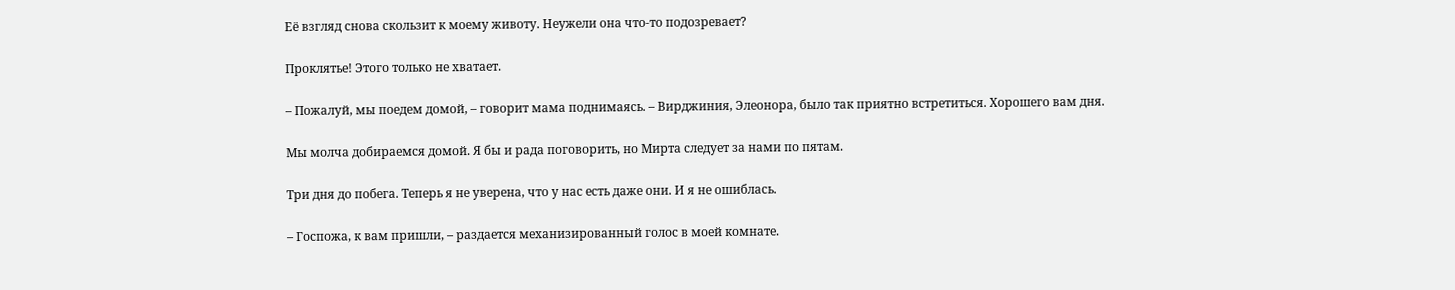Её взгляд снова скользит к моему животу. Неужели она что-то подозревает?

Проклятье! Этого только не хватает.

– Пожалуй, мы поедем домой, – говорит мама поднимаясь. – Вирджиния, Элеонора, было так приятно встретиться. Хорошего вам дня.

Мы молча добираемся домой. Я бы и рада поговорить, но Мирта следует за нами по пятам.

Три дня до побега. Теперь я не уверена, что у нас есть даже они. И я не ошиблась.

– Госпожа, к вам пришли, – раздается механизированный голос в моей комнате.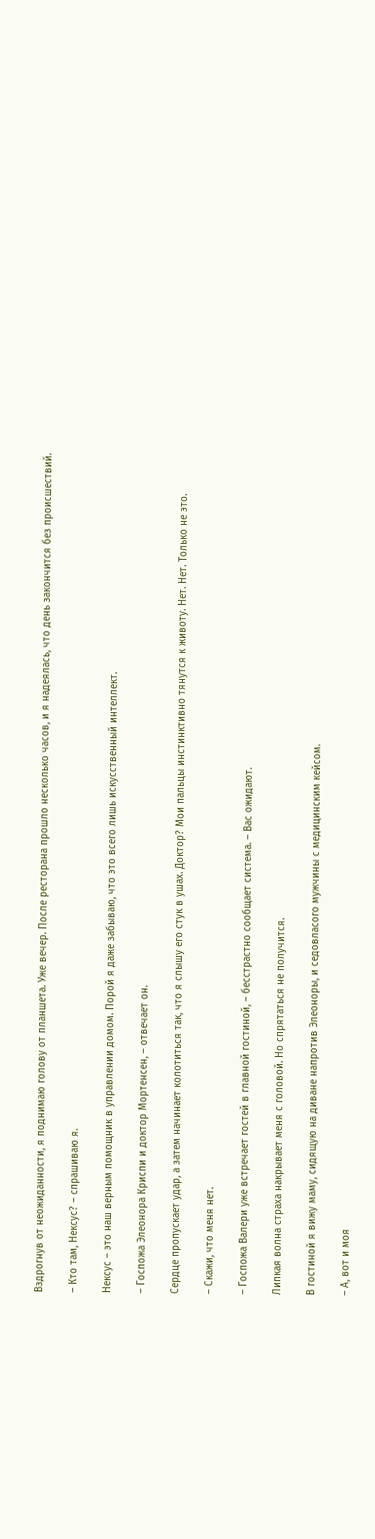Вздрогнув от неожиданности, я поднимаю голову от планшета. Уже вечер. После ресторана прошло несколько часов, и я надеялась, что день закончится без происшествий.

– Кто там, Нексус? – спрашиваю я.

Нексус – это наш верным помощник в управлении домом. Порой я даже забываю, что это всего лишь искусственный интеллект.

– Госпожа Элеонора Криспи и доктор Мортенсен, – отвечает он.

Сердце пропускает удар, а затем начинает колотиться так, что я слышу его стук в ушах. Доктор? Мои пальцы инстинктивно тянутся к животу. Нет. Нет. Только не это.

– Скажи, что меня нет.

– Госпожа Валери уже встречает гостей в главной гостиной, – бесстрастно сообщает система. – Вас ожидают.

Липкая волна страха накрывает меня с головой. Но спрятаться не получится.

В гостиной я вижу маму, сидящую на диване напротив Элеоноры, и седовласого мужчины с медицинским кейсом.

– А, вот и моя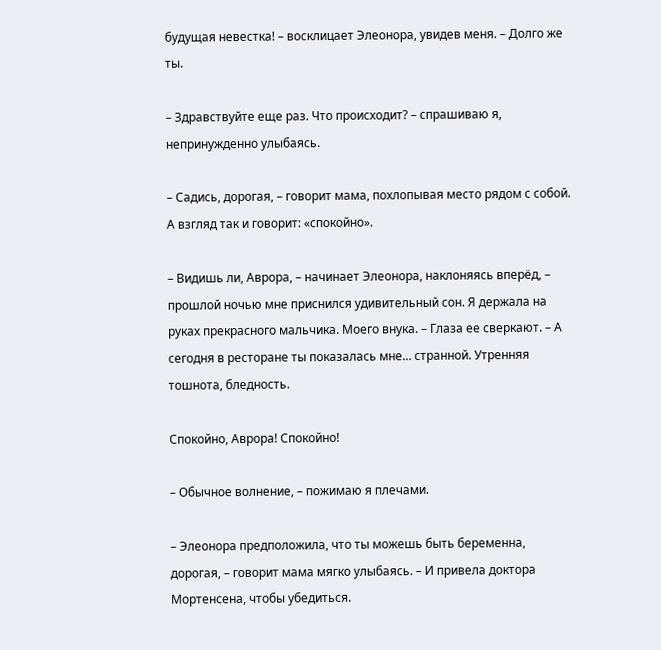будущая невестка! – восклицает Элеонора, увидев меня. – Долго же ты.

– Здравствуйте еще раз. Что происходит? – спрашиваю я, непринужденно улыбаясь.

– Садись, дорогая, – говорит мама, похлопывая место рядом с собой. А взгляд так и говорит: «спокойно».

– Видишь ли, Аврора, – начинает Элеонора, наклоняясь вперёд, – прошлой ночью мне приснился удивительный сон. Я держала на руках прекрасного мальчика. Моего внука. – Глаза ее сверкают. – А сегодня в ресторане ты показалась мне... странной. Утренняя тошнота, бледность.

Спокойно, Аврора! Спокойно!

– Обычное волнение, – пожимаю я плечами.

– Элеонора предположила, что ты можешь быть беременна, дорогая, – говорит мама мягко улыбаясь. – И привела доктора Мортенсена, чтобы убедиться.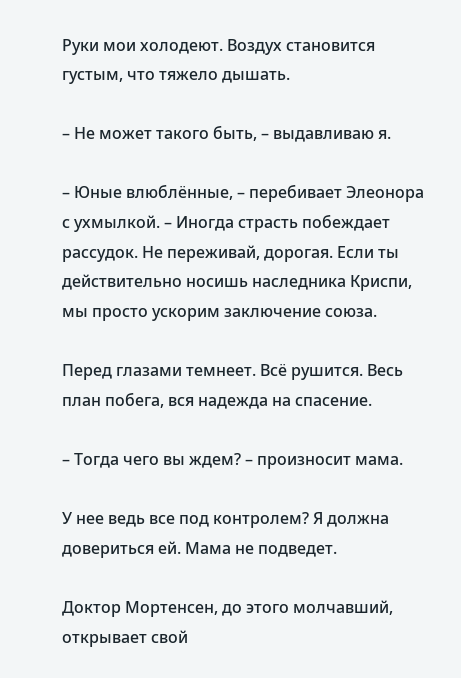Руки мои холодеют. Воздух становится густым, что тяжело дышать.

– Не может такого быть, – выдавливаю я.

– Юные влюблённые, – перебивает Элеонора с ухмылкой. – Иногда страсть побеждает рассудок. Не переживай, дорогая. Если ты действительно носишь наследника Криспи, мы просто ускорим заключение союза.

Перед глазами темнеет. Всё рушится. Весь план побега, вся надежда на спасение.

– Тогда чего вы ждем? – произносит мама.

У нее ведь все под контролем? Я должна довериться ей. Мама не подведет.

Доктор Мортенсен, до этого молчавший, открывает свой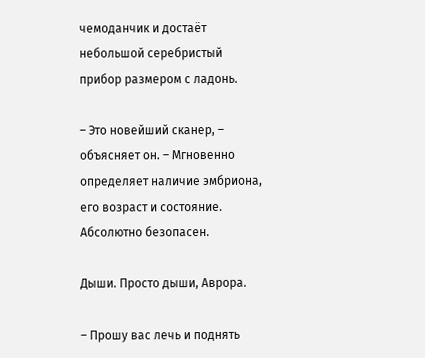чемоданчик и достаёт небольшой серебристый прибор размером с ладонь.

– Это новейший сканер, – объясняет он. – Мгновенно определяет наличие эмбриона, его возраст и состояние. Абсолютно безопасен.

Дыши. Просто дыши, Аврора.

– Прошу вас лечь и поднять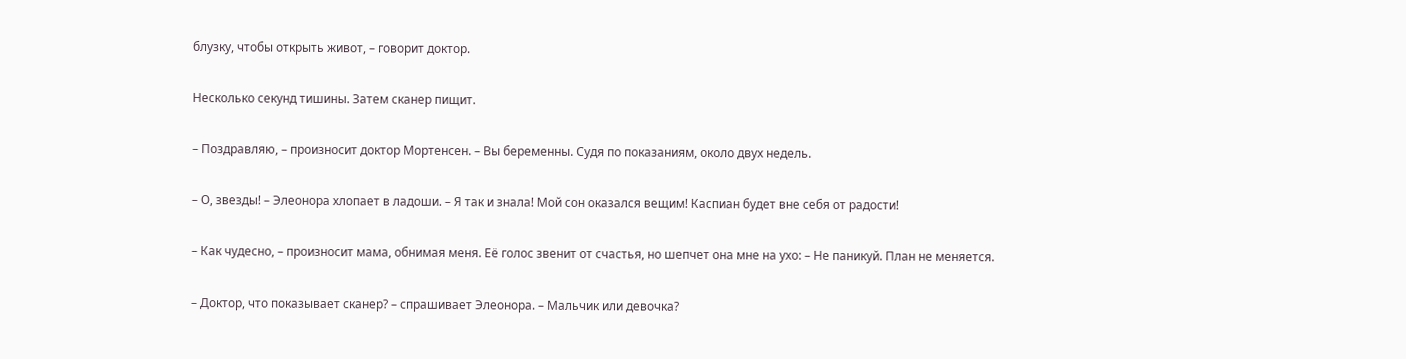блузку, чтобы открыть живот, – говорит доктор.

Несколько секунд тишины. Затем сканер пищит.

– Поздравляю, – произносит доктор Мортенсен. – Вы беременны. Судя по показаниям, около двух недель.

– О, звезды! – Элеонора хлопает в ладоши. – Я так и знала! Мой сон оказался вещим! Каспиан будет вне себя от радости!

– Как чудесно, – произносит мама, обнимая меня. Её голос звенит от счастья, но шепчет она мне на ухо: – Не паникуй. План не меняется.

– Доктор, что показывает сканер? – спрашивает Элеонора. – Мальчик или девочка?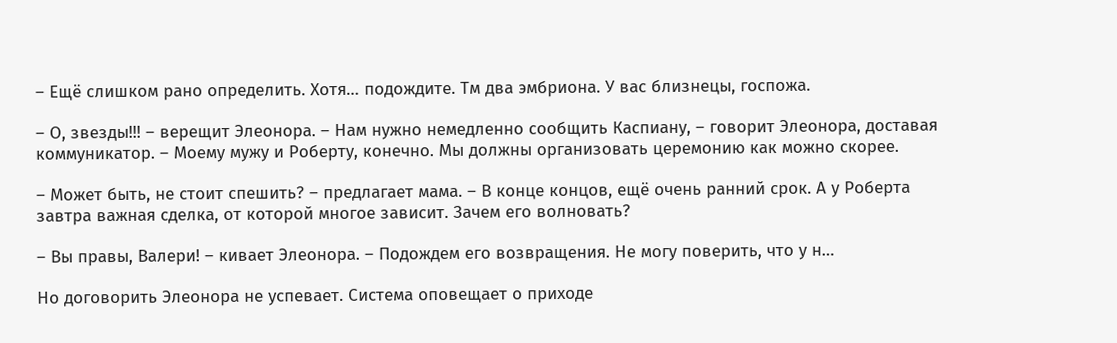– Ещё слишком рано определить. Хотя… подождите. Тм два эмбриона. У вас близнецы, госпожа.

– О, звезды!!! – верещит Элеонора. – Нам нужно немедленно сообщить Каспиану, – говорит Элеонора, доставая коммуникатор. – Моему мужу и Роберту, конечно. Мы должны организовать церемонию как можно скорее.

– Может быть, не стоит спешить? – предлагает мама. – В конце концов, ещё очень ранний срок. А у Роберта завтра важная сделка, от которой многое зависит. Зачем его волновать?

– Вы правы, Валери! – кивает Элеонора. – Подождем его возвращения. Не могу поверить, что у н…

Но договорить Элеонора не успевает. Система оповещает о приходе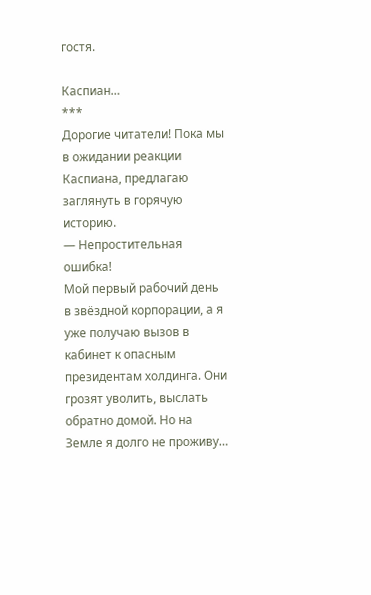гостя.

Каспиан…
***
Дорогие читатели! Пока мы в ожидании реакции Каспиана, предлагаю заглянуть в горячую историю.
— Непростительная ошибка!
Мой первый рабочий день в звёздной корпорации, а я уже получаю вызов в кабинет к опасным президентам холдинга. Они грозят уволить, выслать обратно домой. Но на Земле я долго не проживу…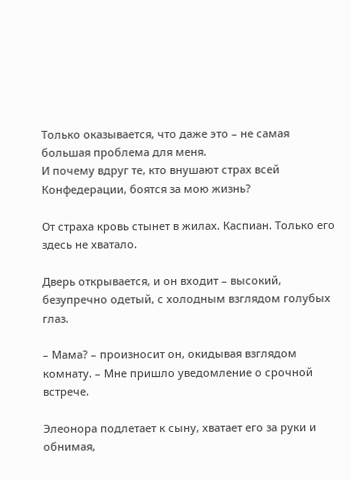Только оказывается, что даже это – не самая большая проблема для меня.
И почему вдруг те, кто внушают страх всей Конфедерации, боятся за мою жизнь?

От страха кровь стынет в жилах. Каспиан. Только его здесь не хватало.

Дверь открывается, и он входит – высокий, безупречно одетый, с холодным взглядом голубых глаз.

– Мама? – произносит он, окидывая взглядом комнату. – Мне пришло уведомление о срочной встрече.

Элеонора подлетает к сыну, хватает его за руки и обнимая,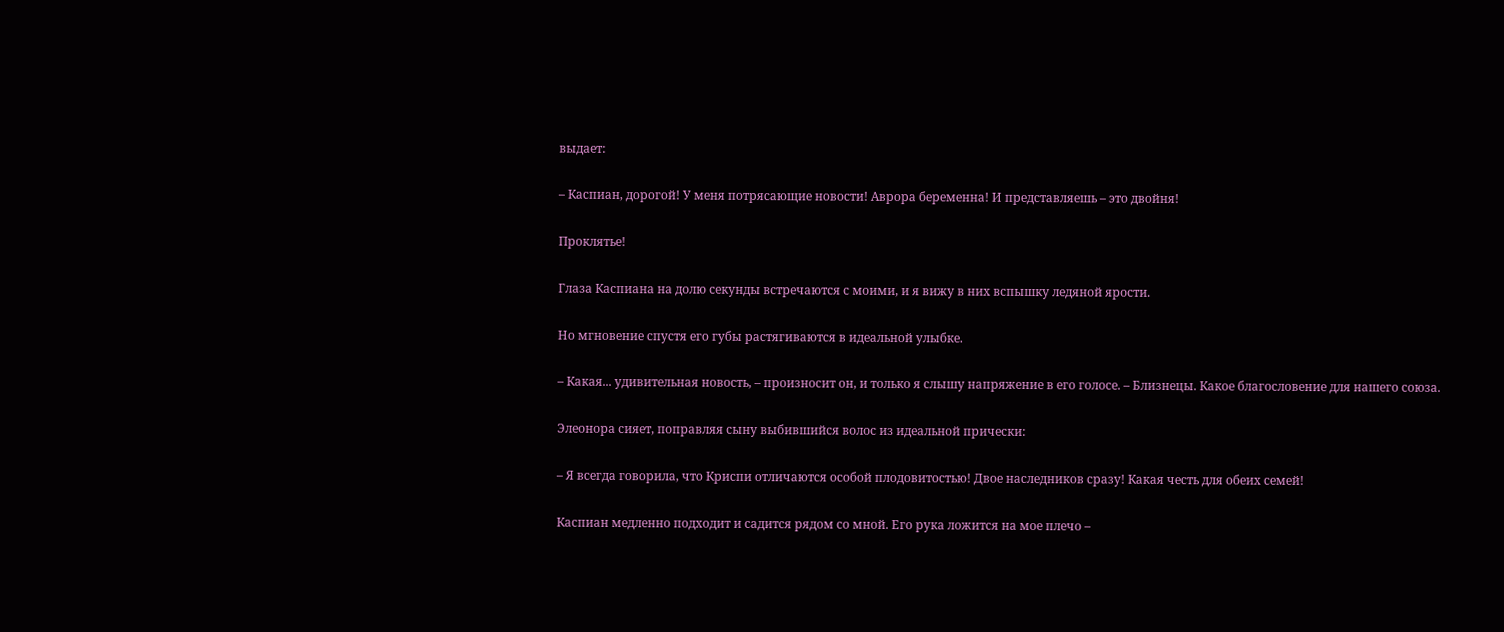выдает:

– Каспиан, дорогой! У меня потрясающие новости! Аврора беременна! И представляешь – это двойня!

Проклятье!

Глаза Каспиана на долю секунды встречаются с моими, и я вижу в них вспышку ледяной ярости.

Но мгновение спустя его губы растягиваются в идеальной улыбке.

– Какая... удивительная новость, – произносит он, и только я слышу напряжение в его голосе. – Близнецы. Какое благословение для нашего союза.

Элеонора сияет, поправляя сыну выбившийся волос из идеальной прически:

– Я всегда говорила, что Криспи отличаются особой плодовитостью! Двое наследников сразу! Какая честь для обеих семей!

Каспиан медленно подходит и садится рядом со мной. Его рука ложится на мое плечо –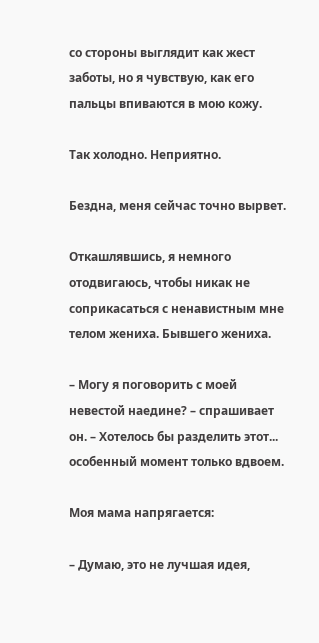со стороны выглядит как жест заботы, но я чувствую, как его пальцы впиваются в мою кожу.

Так холодно. Неприятно.

Бездна, меня сейчас точно вырвет.

Откашлявшись, я немного отодвигаюсь, чтобы никак не соприкасаться с ненавистным мне телом жениха. Бывшего жениха.

– Могу я поговорить с моей невестой наедине? – спрашивает он. – Хотелось бы разделить этот... особенный момент только вдвоем.

Моя мама напрягается:

– Думаю, это не лучшая идея,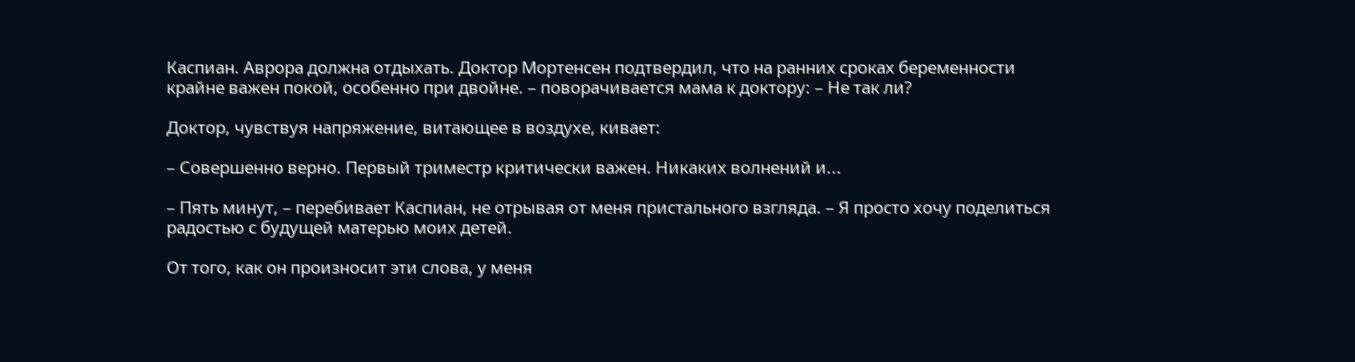Каспиан. Аврора должна отдыхать. Доктор Мортенсен подтвердил, что на ранних сроках беременности крайне важен покой, особенно при двойне. – поворачивается мама к доктору: – Не так ли?

Доктор, чувствуя напряжение, витающее в воздухе, кивает:

– Совершенно верно. Первый триместр критически важен. Никаких волнений и...

– Пять минут, – перебивает Каспиан, не отрывая от меня пристального взгляда. – Я просто хочу поделиться радостью с будущей матерью моих детей.

От того, как он произносит эти слова, у меня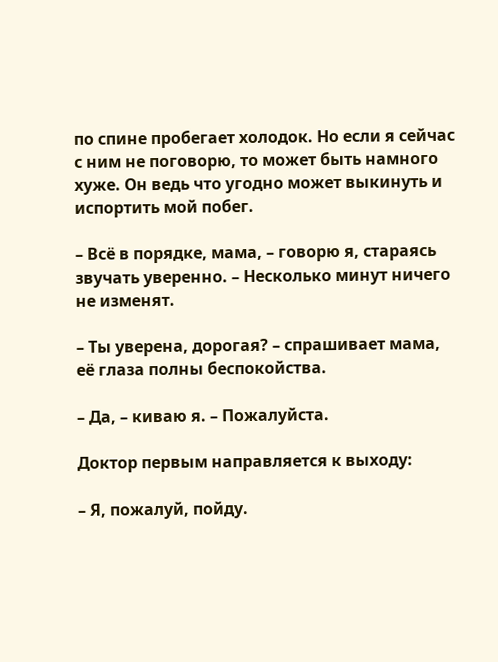по спине пробегает холодок. Но если я сейчас с ним не поговорю, то может быть намного хуже. Он ведь что угодно может выкинуть и испортить мой побег.

– Всё в порядке, мама, – говорю я, стараясь звучать уверенно. – Несколько минут ничего не изменят.

– Ты уверена, дорогая? – спрашивает мама, её глаза полны беспокойства.

– Да, – киваю я. – Пожалуйста.

Доктор первым направляется к выходу:

– Я, пожалуй, пойду.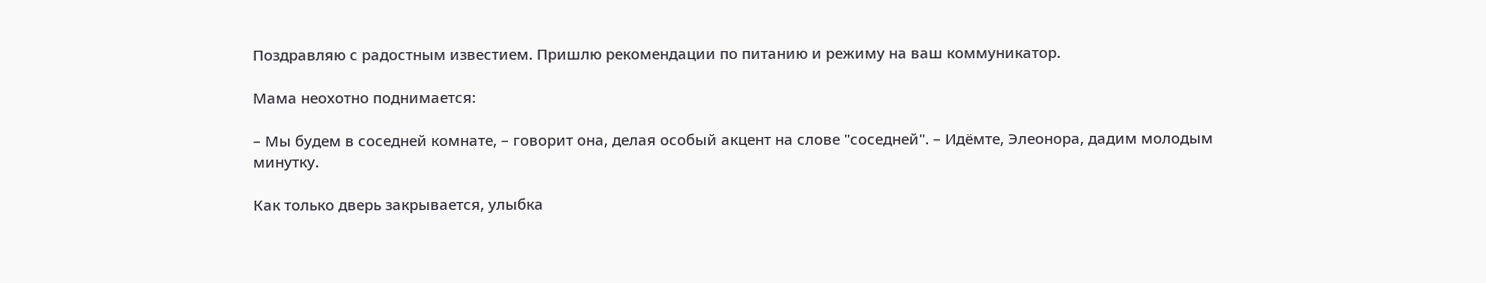Поздравляю с радостным известием. Пришлю рекомендации по питанию и режиму на ваш коммуникатор.

Мама неохотно поднимается:

– Мы будем в соседней комнате, – говорит она, делая особый акцент на слове "соседней". – Идёмте, Элеонора, дадим молодым минутку.

Как только дверь закрывается, улыбка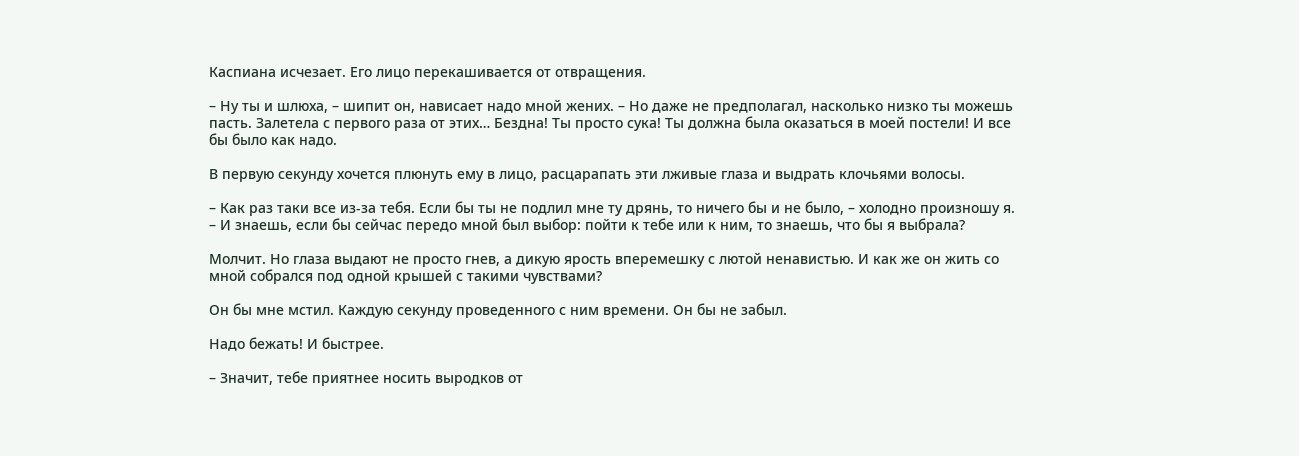Каспиана исчезает. Его лицо перекашивается от отвращения.

– Ну ты и шлюха, – шипит он, нависает надо мной жених. – Но даже не предполагал, насколько низко ты можешь пасть. Залетела с первого раза от этих… Бездна! Ты просто сука! Ты должна была оказаться в моей постели! И все бы было как надо.

В первую секунду хочется плюнуть ему в лицо, расцарапать эти лживые глаза и выдрать клочьями волосы.

– Как раз таки все из-за тебя. Если бы ты не подлил мне ту дрянь, то ничего бы и не было, – холодно произношу я. – И знаешь, если бы сейчас передо мной был выбор: пойти к тебе или к ним, то знаешь, что бы я выбрала?

Молчит. Но глаза выдают не просто гнев, а дикую ярость вперемешку с лютой ненавистью. И как же он жить со мной собрался под одной крышей с такими чувствами?

Он бы мне мстил. Каждую секунду проведенного с ним времени. Он бы не забыл.

Надо бежать! И быстрее.

– Значит, тебе приятнее носить выродков от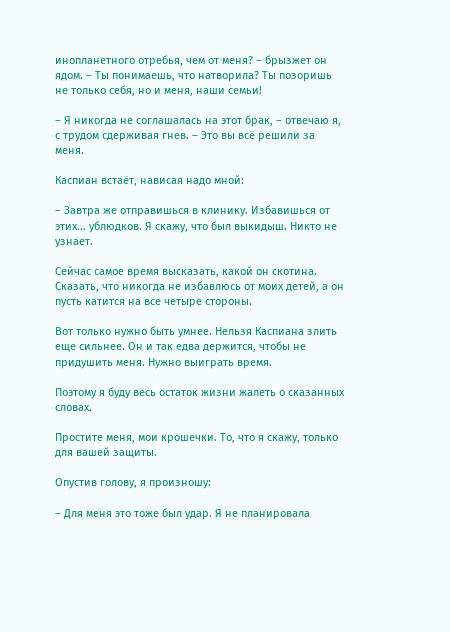инопланетного отребья, чем от меня? – брызжет он ядом. – Ты понимаешь, что натворила? Ты позоришь не только себя, но и меня, наши семьи!

– Я никогда не соглашалась на этот брак, – отвечаю я, с трудом сдерживая гнев. – Это вы всё решили за меня.

Каспиан встаёт, нависая надо мной:

– Завтра же отправишься в клинику. Избавишься от этих... ублюдков. Я скажу, что был выкидыш. Никто не узнает.

Сейчас самое время высказать, какой он скотина. Сказать, что никогда не избавлюсь от моих детей, а он пусть катится на все четыре стороны.

Вот только нужно быть умнее. Нельзя Каспиана злить еще сильнее. Он и так едва держится, чтобы не придушить меня. Нужно выиграть время.

Поэтому я буду весь остаток жизни жалеть о сказанных словах.

Простите меня, мои крошечки. То, что я скажу, только для вашей защиты.

Опустив голову, я произношу:

– Для меня это тоже был удар. Я не планировала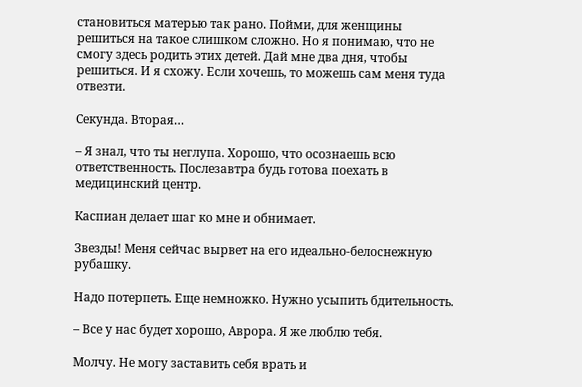становиться матерью так рано. Пойми, для женщины решиться на такое слишком сложно. Но я понимаю, что не смогу здесь родить этих детей. Дай мне два дня, чтобы решиться. И я схожу. Если хочешь, то можешь сам меня туда отвезти.

Секунда. Вторая…

– Я знал, что ты неглупа. Хорошо, что осознаешь всю ответственность. Послезавтра будь готова поехать в медицинский центр.

Каспиан делает шаг ко мне и обнимает.

Звезды! Меня сейчас вырвет на его идеально-белоснежную рубашку.

Надо потерпеть. Еще немножко. Нужно усыпить бдительность.

– Все у нас будет хорошо, Аврора. Я же люблю тебя.

Молчу. Не могу заставить себя врать и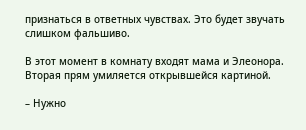признаться в ответных чувствах. Это будет звучать слишком фальшиво.

В этот момент в комнату входят мама и Элеонора. Вторая прям умиляется открывшейся картиной.

– Нужно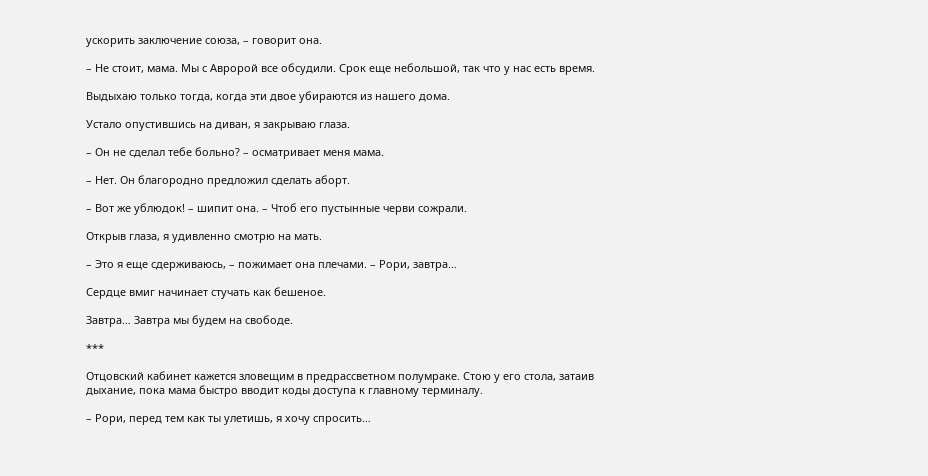ускорить заключение союза, – говорит она.

– Не стоит, мама. Мы с Авророй все обсудили. Срок еще небольшой, так что у нас есть время.

Выдыхаю только тогда, когда эти двое убираются из нашего дома.

Устало опустившись на диван, я закрываю глаза.

– Он не сделал тебе больно? – осматривает меня мама.

– Нет. Он благородно предложил сделать аборт.

– Вот же ублюдок! – шипит она. – Чтоб его пустынные черви сожрали.

Открыв глаза, я удивленно смотрю на мать.

– Это я еще сдерживаюсь, – пожимает она плечами. – Рори, завтра…

Сердце вмиг начинает стучать как бешеное.

Завтра… Завтра мы будем на свободе.

***

Отцовский кабинет кажется зловещим в предрассветном полумраке. Стою у его стола, затаив дыхание, пока мама быстро вводит коды доступа к главному терминалу.

– Рори, перед тем как ты улетишь, я хочу спросить…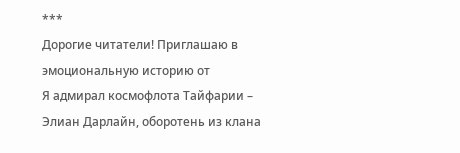***
Дорогие читатели! Приглашаю в эмоциональную историю от
Я адмирал космофлота Тайфарии – Элиан Дарлайн, оборотень из клана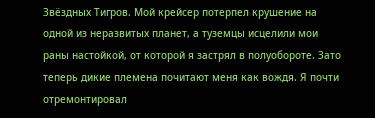Звёздных Тигров. Мой крейсер потерпел крушение на одной из неразвитых планет, а туземцы исцелили мои раны настойкой, от которой я застрял в полуобороте. Зато теперь дикие племена почитают меня как вождя. Я почти отремонтировал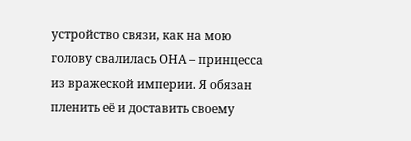устройство связи, как на мою голову свалилась ОНА – принцесса из вражеской империи. Я обязан пленить её и доставить своему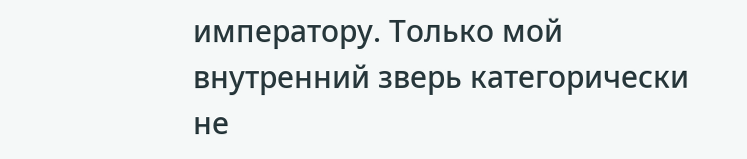императору. Только мой внутренний зверь категорически не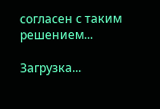согласен с таким решением...

Загрузка...